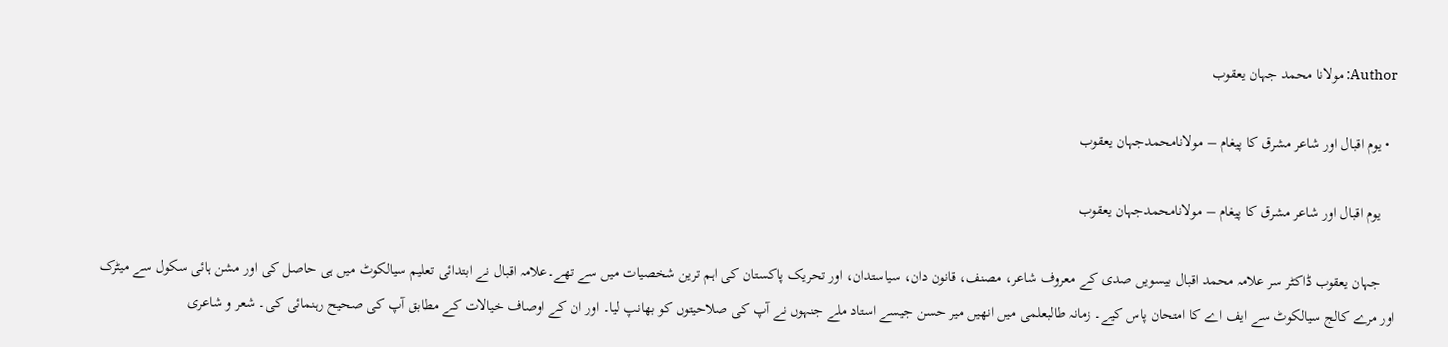Author: مولانا محمد جہان یعقوب

  • یوم اقبال اور شاعر مشرق کا پیغام – مولانامحمدجہان یعقوب

    یوم اقبال اور شاعر مشرق کا پیغام – مولانامحمدجہان یعقوب

    جہان یعقوب ڈاکٹر سر علامہ محمد اقبال بیسویں صدی کے معروف شاعر، مصنف، قانون دان، سیاستدان، اور تحریک پاکستان کی اہم ترین شخصیات میں سے تھے۔علامہ اقبال نے ابتدائی تعلیم سیالکوٹ میں ہی حاصل کی اور مشن ہائی سکول سے میٹرک اور مرے کالج سیالکوٹ سے ایف اے کا امتحان پاس کیے۔ زمانہ طالبعلمی میں انھیں میر حسن جیسے استاد ملے جنہوں نے آپ کی صلاحیتوں کو بھانپ لیا۔ اور ان کے اوصاف خیالات کے مطابق آپ کی صحیح رہنمائی کی۔ شعر و شاعری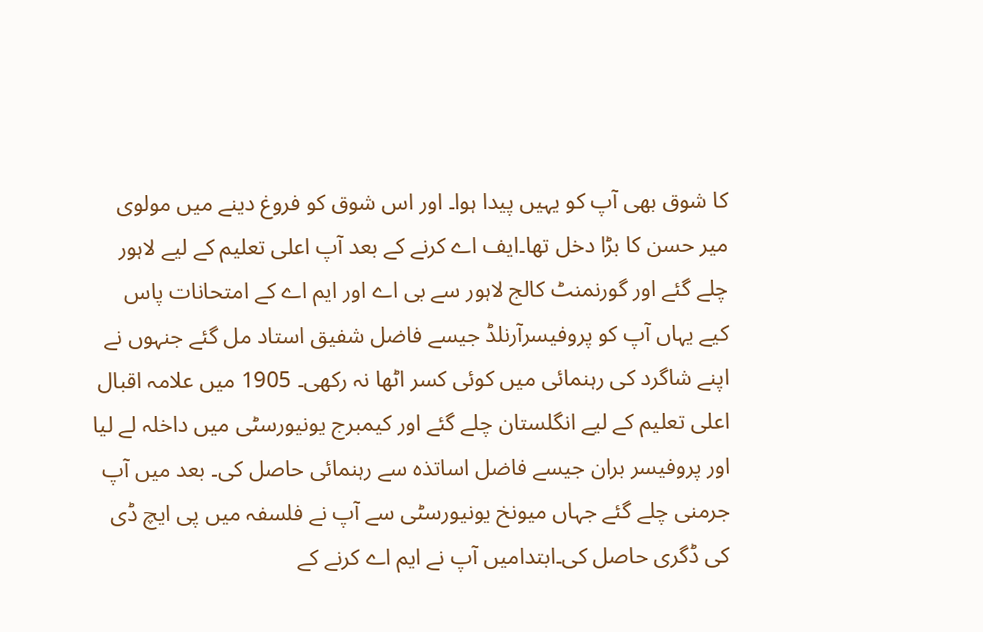کا شوق بھی آپ کو یہیں پیدا ہوا۔ اور اس شوق کو فروغ دینے میں مولوی میر حسن کا بڑا دخل تھا۔ایف اے کرنے کے بعد آپ اعلی تعلیم کے لیے لاہور چلے گئے اور گورنمنٹ کالج لاہور سے بی اے اور ایم اے کے امتحانات پاس کیے یہاں آپ کو پروفیسرآرنلڈ جیسے فاضل شفیق استاد مل گئے جنہوں نے اپنے شاگرد کی رہنمائی میں کوئی کسر اٹھا نہ رکھی۔ 1905 میں علامہ اقبال اعلی تعلیم کے لیے انگلستان چلے گئے اور کیمبرج یونیورسٹی میں داخلہ لے لیا اور پروفیسر بران جیسے فاضل اساتذہ سے رہنمائی حاصل کی۔ بعد میں آپ جرمنی چلے گئے جہاں میونخ یونیورسٹی سے آپ نے فلسفہ میں پی ایچ ڈی کی ڈگری حاصل کی۔ابتدامیں آپ نے ایم اے کرنے کے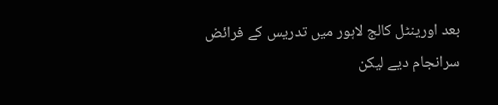بعد اورینٹل کالج لاہور میں تدریس کے فرائض سرانجام دیے لیکن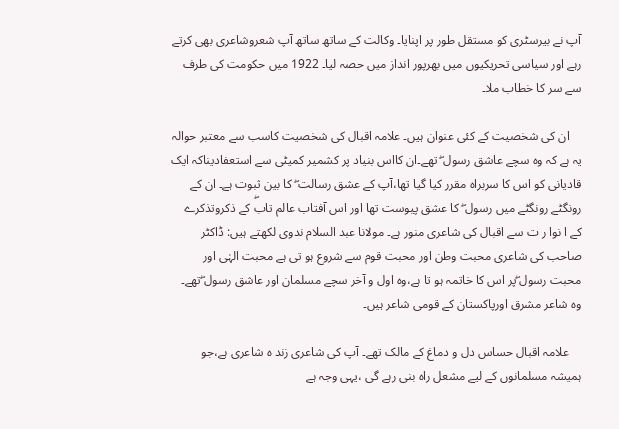آپ نے بیرسٹری کو مستقل طور پر اپنایا۔ وکالت کے ساتھ ساتھ آپ شعروشاعری بھی کرتے رہے اور سیاسی تحریکیوں میں بھرپور انداز میں حصہ لیا۔ 1922 میں حکومت کی طرف سے سر کا خطاب ملا۔

    ان کی شخصیت کے کئی عنوان ہیں۔ علامہ اقبال کی شخصیت کاسب سے معتبر حوالہ یہ ہے کہ وہ سچے عاشق رسول ۖ تھے۔ان کااس بنیاد پر کشمیر کمیٹی سے استعفادیناکہ ایک قادیانی کو اس کا سربراہ مقرر کیا گیا تھا،آپ کے عشق رسالت ۖ کا بین ثبوت ہے۔ ان کے رونگٹے رونگٹے میں رسول ۖ کا عشق پیوست تھا اور اس آفتاب عالم تابۖ کے ذکروتذکرے کے ا نوا ر ت سے اقبال کی شاعری منور ہے۔ مولانا عبد السلام ندوی لکھتے ہیں: ڈاکٹر صاحب کی شاعری محبت وطن اور محبت قوم سے شروع ہو تی ہے محبت الہٰی اور محبت رسول ۖپر اس کا خاتمہ ہو تا ہے،وہ اول و آخر سچے مسلمان اور عاشق رسول ۖتھے۔ وہ شاعر مشرق اورپاکستان کے قومی شاعر ہیں۔

    علامہ اقبال حساس دل و دماغ کے مالک تھے۔ آپ کی شاعری زند ہ شاعری ہے،جو ہمیشہ مسلمانوں کے لیے مشعل راہ بنی رہے گی ،یہی وجہ ہے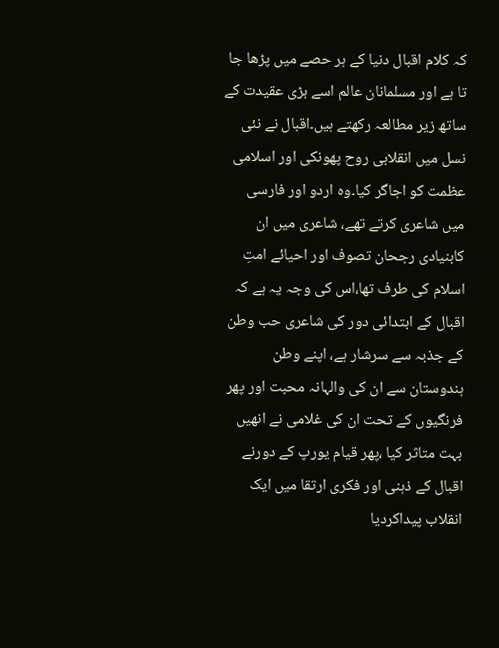کہ کلام اقبال دنیا کے ہر حصے میں پڑھا جا تا ہے اور مسلمانان عالم اسے بڑی عقیدت کے ساتھ زیر مطالعہ رکھتے ہیں۔اقبال نے نئی نسل میں انقلابی روح پھونکی اور اسلامی عظمت کو اجاگر کیا۔وہ اردو اور فارسی میں شاعری کرتے تھے، شاعری میں ان کابنیادی رجحان تصوف اور احیائے امتِ اسلام کی طرف تھا،اس کی وجہ یہ ہے کہ اقبال کے ابتدائی دور کی شاعری حب وطن کے جذبہ سے سرشار ہے، اپنے وطن ہندوستان سے ان کی والہانہ محبت اور پھر فرنگیوں کے تحت ان کی غلامی نے انھیں بہت متاثر کیا ،پھر قیام یورپ کے دورنے اقبال کے ذہنی اور فکری ارتقا میں ایک انقلاب پیداکردیا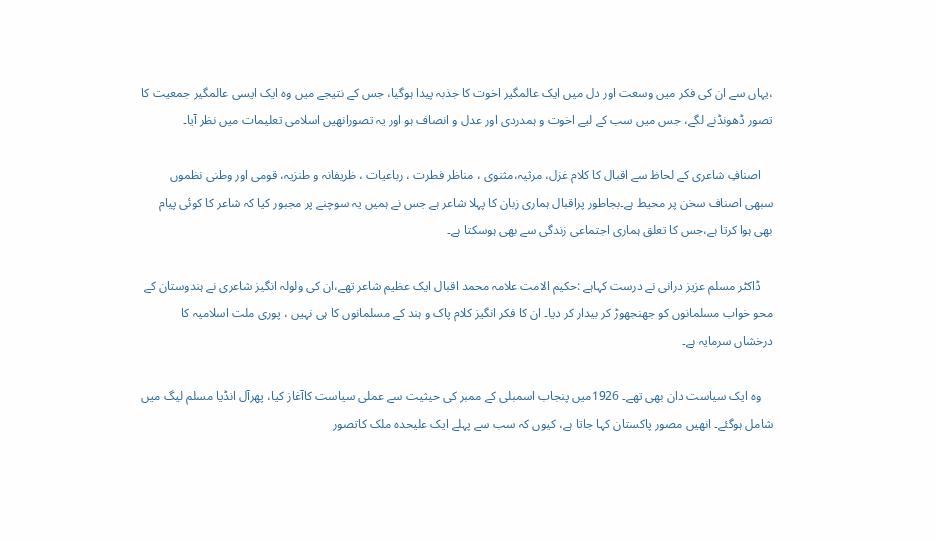،یہاں سے ان کی فکر میں وسعت اور دل میں ایک عالمگیر اخوت کا جذبہ پیدا ہوگیا، جس کے نتیجے میں وہ ایک ایسی عالمگیر جمعیت کا تصور ڈھونڈنے لگے، جس میں سب کے لیے اخوت و ہمدردی اور عدل و انصاف ہو اور یہ تصورانھیں اسلامی تعلیمات میں نظر آیا۔

    اصنافِ شاعری کے لحاظ سے اقبال کا کلام غزل، مرثیہ،مثنوی ، مناظر فطرت ، رباعیات ، ظریفانہ و طنزیہ، قومی اور وطنی نظموں سبھی اصناف سخن پر محیط ہے۔بجاطور پراقبال ہماری زبان کا پہلا شاعر ہے جس نے ہمیں یہ سوچنے پر مجبور کیا کہ شاعر کا کوئی پیام بھی ہوا کرتا ہے،جس کا تعلق ہماری اجتماعی زندگی سے بھی ہوسکتا ہے۔

    ڈاکٹر مسلم عزیز درانی نے درست کہاہے :حکیم الامت علامہ محمد اقبال ایک عظیم شاعر تھے،ان کی ولولہ انگیز شاعری نے ہندوستان کے محو خواب مسلمانوں کو جھنجھوڑ کر بیدار کر دیا۔ ان کا فکر انگیز کلام پاک و ہند کے مسلمانوں کا ہی نہیں ، پوری ملت اسلامیہ کا درخشاں سرمایہ ہے۔

    وہ ایک سیاست دان بھی تھے۔ 1926میں پنجاب اسمبلی کے ممبر کی حیثیت سے عملی سیاست کاآغاز کیا، پھرآل انڈیا مسلم لیگ میں شامل ہوگئے۔ انھیں مصور پاکستان کہا جاتا ہے، کیوں کہ سب سے پہلے ایک علیحدہ ملک کاتصور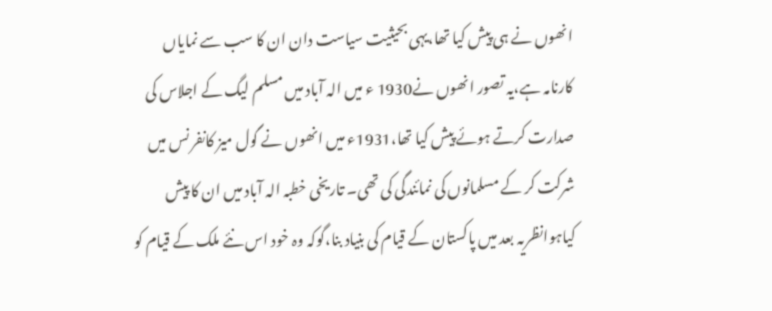انھوں نے ہی پیش کیا تھا،یہی بحیثیت سیاست دان ان کا سب سے نمایاں کارنامہ ہے،یہ تصور انھوں نے1930 ء میں الہ آباد میں مسلم لیگ کے اجلاس کی صدارت کرتے ہوئے پیش کیا تھا،1931ء میں انھوں نے گول میز کانفر نس میں شرکت کر کے مسلمانوں کی نمائندگی کی تھی۔ تاریخی خطبہ الہ آباد میں ان کا پیش کیاہوانظریہ بعد میں پاکستان کے قیام کی بنیاد بنا،گوکہ وہ خود اس نئے ملک کے قیام کو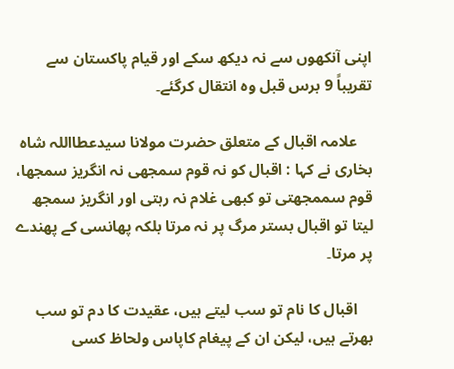اپنی آنکھوں سے نہ دیکھ سکے اور قیام پاکستان سے تقریباً 9 برس قبل وہ انتقال کرگئے۔

    علامہ اقبال کے متعلق حضرت مولانا سیدعطااللہ شاہ بخاری نے کہا : اقبال کو نہ قوم سمجھی نہ انگریز سمجھا، قوم سممجھتی تو کبھی غلام نہ رہتی اور انگریز سمجھ لیتا تو اقبال بستر مرگ پر نہ مرتا بلکہ پھانسی کے پھندے پر مرتا۔

    اقبال کا نام تو سب لیتے ہیں، عقیدت کا دم تو سب بھرتے ہیں، لیکن ان کے پیغام کاپاس ولحاظ کسی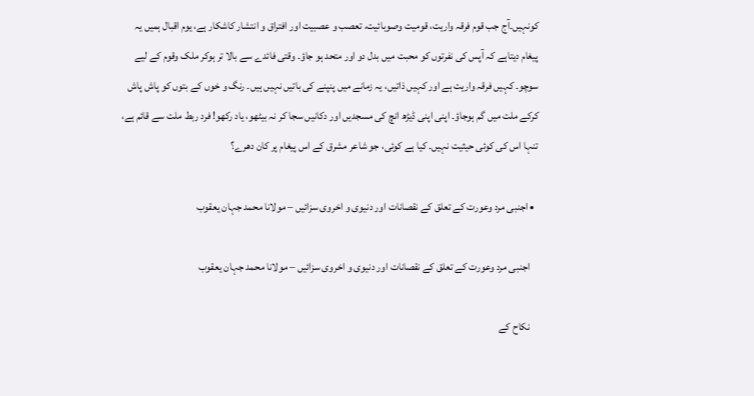کونہیں۔آج جب قوم فرقہ واریت، قومیت وصوبائیت، تعصب و عصبیت اور افتراق و انتشار کاشکار ہے، یوم اقبال ہمیں یہ پیغام دیتاہے کہ آپس کی نفرتوں کو محبت میں بدل دو اور متحد ہو جاؤ۔ وقتی فائدے سے بالا تر ہوکر ملک وقوم کے لیے سوچو۔ کہیں فرقہ واریت ہے اور کہیں ذاتیں، یہ زمانے میں پنپنے کی باتیں نہیں ہیں۔ رنگ و خوں کے بتوں کو پاش پاش کرکے ملت میں گم ہوجاؤ۔ اپنی اپنی ڈیڑھ انچ کی مسجدیں اور دکانیں سجا کر نہ بیٹھو، یاد رکھو! فرد ربط ملت سے قائم ہے، تنہا اس کی کوئی حیثیت نہیں۔ کیا ہے کوئی، جو شاعر مشرق کے اس پیغام پر کان دھرے؟

  • اجنبی مرد وعورت کے تعلق کے نقصانات اور دنیوی و اخروی سزائیں – مولانا محمد جہان یعقوب

    اجنبی مرد وعورت کے تعلق کے نقصانات اور دنیوی و اخروی سزائیں – مولانا محمد جہان یعقوب

    نکاح کے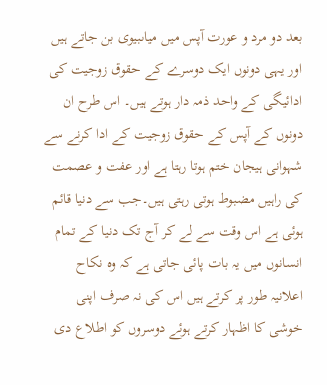بعد دو مرد و عورت آپس میں میاںبیوی بن جاتے ہیں اور یہی دونوں ایک دوسرے کے حقوق زوجیت کی ادائیگی کے واحد ذمہ دار ہوتے ہیں۔ اس طرح ان دونوں کے آپس کے حقوق زوجیت کے ادا کرنے سے شہوانی ہیجان ختم ہوتا رہتا ہے اور عفت و عصمت کی راہیں مضبوط ہوتی رہتی ہیں۔جب سے دنیا قائم ہوئی ہے اس وقت سے لے کر آج تک دنیا کے تمام انسانوں میں یہ بات پائی جاتی ہے کہ وہ نکاح اعلانیہ طور پر کرتے ہیں اس کی نہ صرف اپنی خوشی کا اظہار کرتے ہوئے دوسروں کو اطلاع دی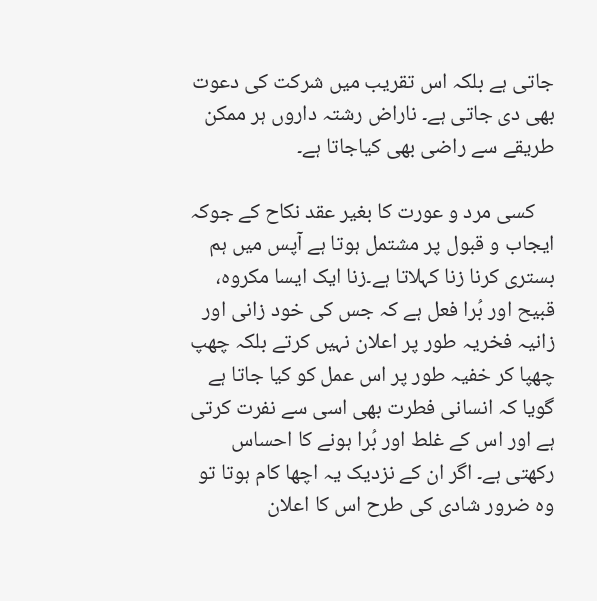جاتی ہے بلکہ اس تقریب میں شرکت کی دعوت بھی دی جاتی ہے۔ ناراض رشتہ داروں ہر ممکن طریقے سے راضی بھی کیاجاتا ہے۔

    کسی مرد و عورت کا بغیر عقد نکاح کے جوکہ ایجاب و قبول پر مشتمل ہوتا ہے آپس میں ہم بستری کرنا زنا کہلاتا ہے۔زنا ایک ایسا مکروہ، قبیح اور بُرا فعل ہے کہ جس کی خود زانی اور زانیہ فخریہ طور پر اعلان نہیں کرتے بلکہ چھپ چھپا کر خفیہ طور پر اس عمل کو کیا جاتا ہے گویا کہ انسانی فطرت بھی اسی سے نفرت کرتی ہے اور اس کے غلط اور بُرا ہونے کا احساس رکھتی ہے۔ اگر ان کے نزدیک یہ اچھا کام ہوتا تو وہ ضرور شادی کی طرح اس کا اعلان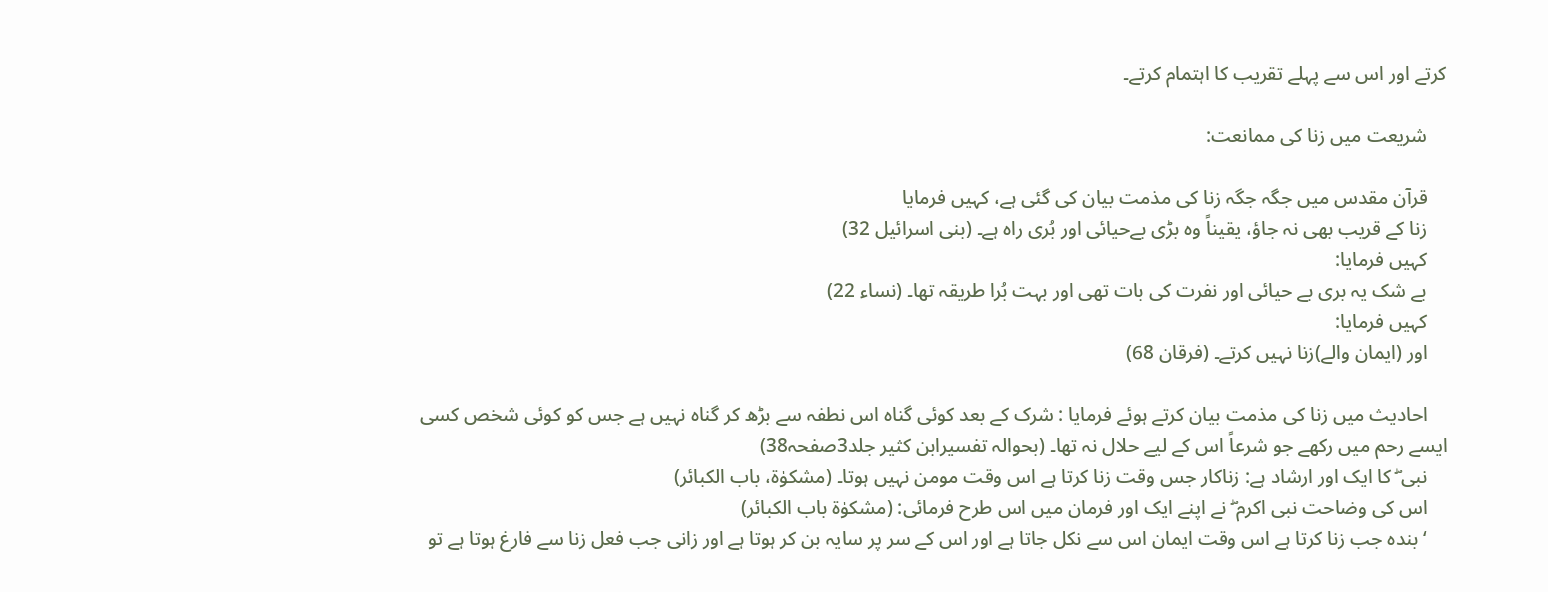کرتے اور اس سے پہلے تقریب کا اہتمام کرتے۔

    شریعت میں زنا کی ممانعت:

    قرآن مقدس میں جگہ جگہ زنا کی مذمت بیان کی گئی ہے، کہیں فرمایا
    زنا کے قریب بھی نہ جاؤ، یقیناً وہ بڑی بےحیائی اور بُری راہ ہے۔ (بنی اسرائیل 32)
    کہیں فرمایا:
    بے شک یہ بری بے حیائی اور نفرت کی بات تھی اور بہت بُرا طریقہ تھا۔ (نساء 22)
    کہیں فرمایا:
    اور (ایمان والے)زنا نہیں کرتے۔ (فرقان 68)

    احادیث میں زنا کی مذمت بیان کرتے ہوئے فرمایا : شرک کے بعد کوئی گناہ اس نطفہ سے بڑھ کر گناہ نہیں ہے جس کو کوئی شخص کسی ایسے رحم میں رکھے جو شرعاً اس کے لیے حلال نہ تھا۔ (بحوالہ تفسیرابن کثیر جلد3صفحہ38)
    نبی ۖ کا ایک اور ارشاد ہے: زناکار جس وقت زنا کرتا ہے اس وقت مومن نہیں ہوتا۔ (مشکوٰة، باب الکبائر)
    اس کی وضاحت نبی اکرم ۖ نے اپنے ایک اور فرمان میں اس طرح فرمائی: (مشکوٰة باب الکبائر)
    ‘بندہ جب زنا کرتا ہے اس وقت ایمان اس سے نکل جاتا ہے اور اس کے سر پر سایہ بن کر ہوتا ہے اور زانی جب فعل زنا سے فارغ ہوتا ہے تو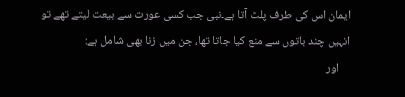ایمان اس کی طرف پلٹ آتا ہے۔نبی جب کسی عورت سے بیعت لیتے تھے تو انہیں چند باتوں سے منع کیا جاتا تھا، جن میں زنا بھی شامل ہے:
    اور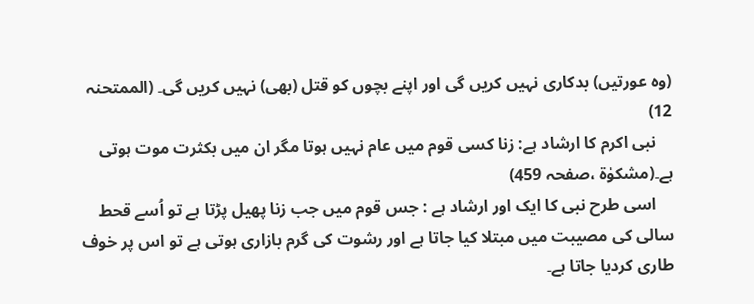(وہ عورتیں) بدکاری نہیں کریں گی اور اپنے بچوں کو قتل (بھی) نہیں کریں گی۔ (الممتحنہ 12)
    نبی اکرم کا ارشاد ہے: زنا کسی قوم میں عام نہیں ہوتا مگر ان میں بکثرت موت ہوتی ہے۔(مشکوٰة ،صفحہ 459)
    اسی طرح نبی کا ایک اور ارشاد ہے : جس قوم میں جب زنا پھیل پڑتا ہے تو اُسے قحط سالی کی مصیبت میں مبتلا کیا جاتا ہے اور رشوت کی گرم بازاری ہوتی ہے تو اس پر خوف طاری کردیا جاتا ہے۔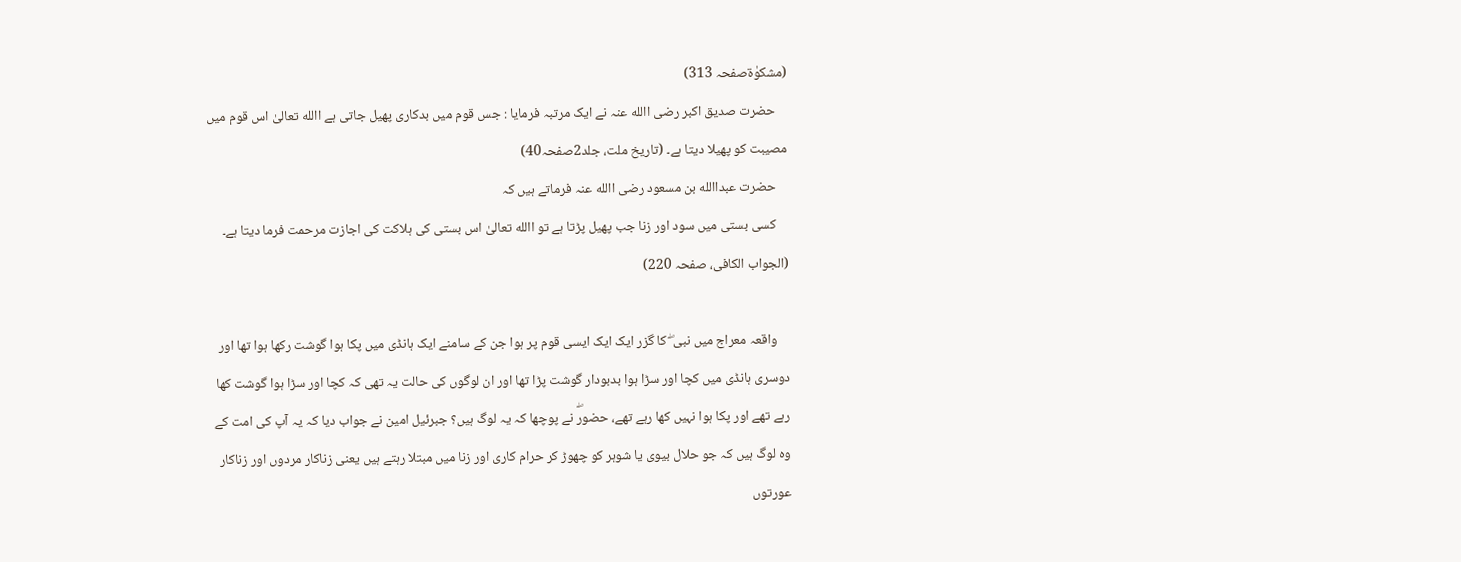(مشکوٰۃصفحہ 313)
    حضرت صدیق اکبر رضی االله عنہ نے ایک مرتبہ فرمایا : جس قوم میں بدکاری پھیل جاتی ہے االله تعالیٰ اس قوم میں مصیبت کو پھیلا دیتا ہے۔ (تاریخ ملت، جلد2صفحہ40)
    حضرت عبداالله بن مسعود رضی االله عنہ فرماتے ہیں کہ
    کسی بستی میں سود اور زنا جب پھیل پڑتا ہے تو االله تعالیٰ اس بستی کی ہلاکت کی اجازت مرحمت فرما دیتا ہے۔ (الجواب الکافی، صفحہ 220)

    واقعہ معراج میں نبی ۖ کا گزر ایک ایک ایسی قوم پر ہوا جن کے سامنے ایک ہانڈی میں پکا ہوا گوشت رکھا ہوا تھا اور دوسری ہانڈی میں کچا اور سڑا ہوا بدبودار گوشت پڑا تھا اور ان لوگوں کی حالت یہ تھی کہ کچا اور سڑا ہوا گوشت کھا رہے تھے اور پکا ہوا نہیں کھا رہے تھے، حضورۖ نے پوچھا کہ یہ لوگ ہیں؟ جبرئیل امین نے جواب دیا کہ یہ آپ کی امت کے وہ لوگ ہیں کہ جو حلال بیوی یا شوہر کو چھوڑ کر حرام کاری اور زنا میں مبتلا رہتے ہیں یعنی زناکار مردوں اور زناکار عورتوں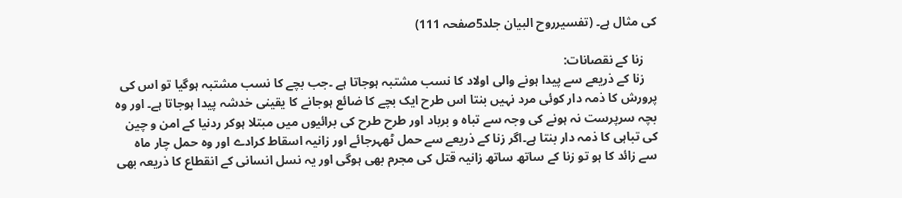کی مثال ہے۔ (تفسیرروح البیان جلد5صفحہ 111)

    زنا کے نقصانات:
    زنا کے ذریعے سے پیدا ہونے والی اولاد کا نسب مشتبہ ہوجاتا ہے ۔جب بچے کا نسب مشتبہ ہوگیا تو اس کی پرورش کا ذمہ دار کوئی مرد نہیں بنتا اس طرح ایک بچے کا ضائع ہوجانے کا یقینی خدشہ پیدا ہوجاتا ہے۔ اور وہ بچہ سرپرست نہ ہونے کی وجہ سے تباہ و برباد اور طرح طرح کی برائیوں میں مبتلا ہوکر ردنیا کے امن و چین کی تباہی کا ذمہ دار بنتا ہے۔اگر زنا کے ذریعے سے حمل ٹھہرجائے اور زانیہ اسقاط کرادے اور وہ حمل چار ماہ سے زائد کا ہو تو زنا کے ساتھ ساتھ زانیہ قتل کی مجرم بھی ہوگی اور یہ نسل انسانی کے انقطاع کا ذریعہ بھی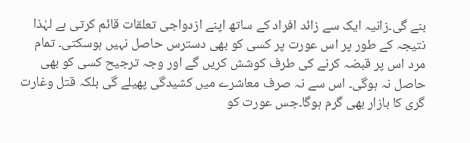بنے گی۔زانیہ ایک سے زائد افراد کے ساتھ اپنے ازدواجی تعلقات قائم کرتی ہے لہٰذا نتیجہ کے طور پر اس عورت پر کسی کو بھی دسترس حاصل نہیں ہوسکتی۔ تمام مرد اس پر قبضہ کرنے کی طرف کوشش کریں گے اور وجہ ترجیح کسی کو بھی حاصل نہ ہوگی۔ اس سے نہ صرف معاشرے میں کشیدگی پھیلے گی بلکہ قتل وغارت گری کا بازار بھی گرم ہوگا۔جس عورت کو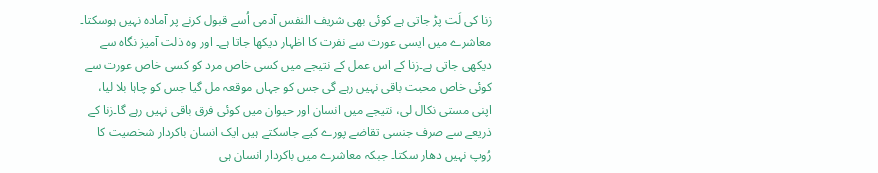زنا کی لَت پڑ جاتی ہے کوئی بھی شریف النفس آدمی اُسے قبول کرنے پر آمادہ نہیں ہوسکتا۔ معاشرے میں ایسی عورت سے نفرت کا اظہار دیکھا جاتا ہے۔ اور وہ ذلت آمیز نگاہ سے دیکھی جاتی ہے۔زنا کے اس عمل کے نتیجے میں کسی خاص مرد کو کسی خاص عورت سے کوئی خاص محبت باقی نہیں رہے گی جس کو جہاں موقعہ مل گیا جس کو چاہا بلا لیا، اپنی مستی نکال لی، نتیجے میں انسان اور حیوان میں کوئی فرق باقی نہیں رہے گا۔زنا کے ذریعے سے صرف جنسی تقاضے پورے کیے جاسکتے ہیں ایک انسان باکردار شخصیت کا رُوپ نہیں دھار سکتا۔ جبکہ معاشرے میں باکردار انسان ہی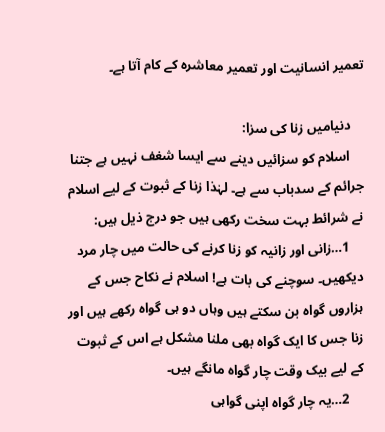تعمیر انسانیت اور تعمیر معاشرہ کے کام آتا ہے۔

    دنیامیں زنا کی سزا:
    اسلام کو سزائیں دینے سے ایسا شغف نہیں ہے جتنا جرائم کے سدباب سے ہے۔ لہٰذا زنا کے ثبوت کے لیے اسلام نے شرائط بہت سخت رکھی ہیں جو درج ذیل ہیں:
    1…زانی اور زانیہ کو زنا کرنے کی حالت میں چار مرد دیکھیں۔ سوچنے کی بات ہے! اسلام نے نکاح جس کے ہزاروں گواہ بن سکتے ہیں وہاں دو ہی گواہ رکھے ہیں اور زنا جس کا ایک گواہ بھی ملنا مشکل ہے اس کے ثبوت کے لیے بیک وقت چار گواہ مانگے ہیں۔
    2…یہ چار گواہ اپنی گواہی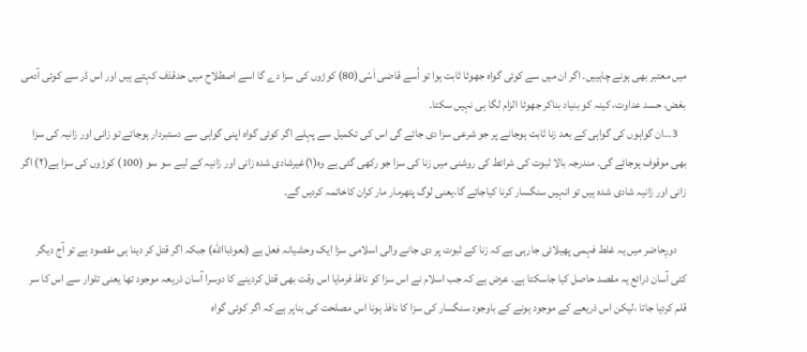میں معتبر بھی ہونے چاہییں۔ اگر ان میں سے کوئی گواہ جھوٹا ثابت ہوا تو اُسے قاضی اَسّی(80) کوڑوں کی سزا دے گا اسے اصطلاح میں حدقذف کہتے ہیں اور اس ڈر سے کوئی آدمی بغض، حسد عداوت، کینہ کو بنیاد بناکر جھوٹا الزام لگا ہی نہیں سکتا۔
    3…ان گواہوں کی گواہی کے بعد زنا ثابت ہوجانے پر جو شرعی سزا دی جائے گی اس کی تکمیل سے پہلے اگر کوئی گواہ اپنی گواہی سے دستبردار ہوجائے تو زانی اور زانیہ کی سزا بھی موقوف ہوجائے گی۔ مندرجہ بالا ثبوت کی شرائط کی روشنی میں زنا کی سزا جو رکھی گئی ہے وہ(١)غیرشادی شدہ زانی اور زانیہ کے لیے سو سو (100) کوڑوں کی سزا ہے(٢) اگر زانی اور زانیہ شادی شدہ ہیں تو انہیں سنگسار کرنا کیاجائے گا،یعنی لوگ پتھرمار مار کران کاخاتمہ کردیں گے۔

    دورِحاضر میں یہ غلط فہمی پھیلائی جارہی ہے کہ زنا کے ثبوت پر دی جانے والی اسلامی سزا ایک وحشیانہ فعل ہے (نعوذباالله) جبکہ اگر قتل کر دینا ہی مقصود ہے تو آج دیگر کئی آسان ذرائع یہ مقصد حاصل کیا جاسکتا ہے۔ عرض ہے کہ جب اسلام نے اس سزا کو نافذ فرمایا اس وقت بھی قتل کردینے کا دوسرا آسان ذریعہ موجود تھا یعنی تلوار سے اس کا سر قلم کردیا جاتا ،لیکن اس ذریعے کے موجود ہونے کے باوجود سنگسار کی سزا کا نافذ ہونا اس مصلحت کی بناپر ہے کہ اگر کوئی گواہ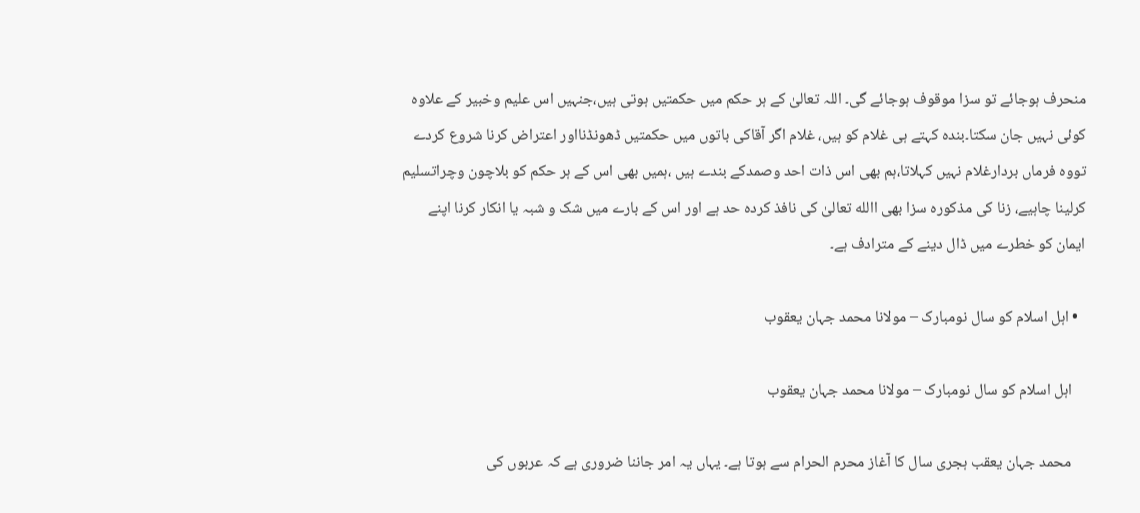منحرف ہوجائے تو سزا موقوف ہوجائے گی۔ اللہ تعالیٰ کے ہر حکم میں حکمتیں ہوتی ہیں،جنہیں اس علیم وخبیر کے علاوہ کوئی نہیں جان سکتا۔بندہ کہتے ہی غلام کو ہیں، غلام اگر آقاکی باتوں میں حکمتیں ڈھونڈنااور اعتراض کرنا شروع کردے تووہ فرماں بردارغلام نہیں کہلاتا،ہم بھی اس ذات احد وصمدکے بندے ہیں ،ہمیں بھی اس کے ہر حکم کو بلاچون وچراتسلیم کرلینا چاہیے، زنا کی مذکورہ سزا بھی االله تعالیٰ کی نافذ کردہ حد ہے اور اس کے بارے میں شک و شبہ یا انکار کرنا اپنے ایمان کو خطرے میں ڈال دینے کے مترادف ہے۔

  • اہل اسلام کو سال نومبارک – مولانا محمد جہان یعقوب

    اہل اسلام کو سال نومبارک – مولانا محمد جہان یعقوب

    محمد جہان یعقب ہجری سال کا آغاز محرم الحرام سے ہوتا ہے۔ یہاں یہ امر جاننا ضروری ہے کہ عربوں کی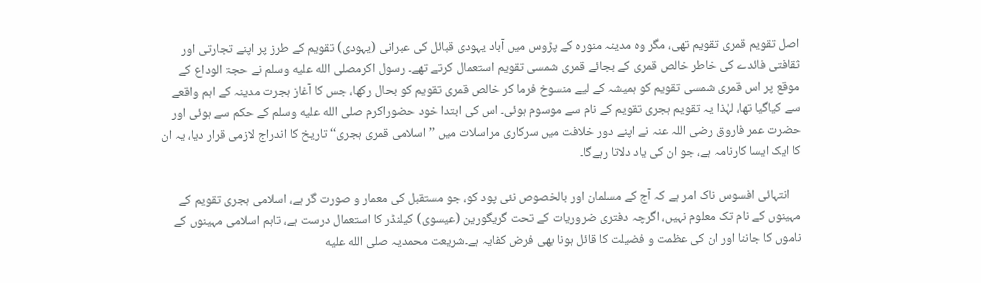اصل تقویم قمری تقویم تھی، مگر وہ مدینہ منورہ کے پڑوس میں آباد یہودی قبائل کی عبرانی (یہودی) تقویم کے طرز پر اپنے تجارتی اور ثقافتی فائدے کی خاطر خالص قمری کے بجائے قمری شمسی تقویم استعمال کرتے تھے۔ رسول اکرمصلى الله عليه وسلم نے حجۃ الوداع کے موقع پر اس قمری شمسی تقویم کو ہمیشہ کے لیے منسوخ فرما کر خالص قمری تقویم کو بحال رکھا، جس کا آغاز ہجرت مدینہ کے اہم واقعے سے کیاگیا تھا، لہٰذا یہ تقویم ہجری تقویم کے نام سے موسوم ہوئی۔ اس کی ابتدا خود حضوراکرم صلى الله عليه وسلم کے حکم سے ہوئی اور حضرت عمر فاروق رضی اللہ عنہ نے اپنے دور خلافت میں سرکاری مراسلات میں ’’اسلامی قمری ہجری‘‘ تاریخ کا اندراج لازمی قرار دیا، یہ ان کا ایک ایسا کارنامہ ہے، جو ان کی یاد دلاتا رہےگا۔

    انتہائی افسوس ناک امر ہے کہ آج کے مسلمان اور بالخصوص نئی پود کو، جو مستقبل کی معمار و صورت گر ہے، اسلامی ہجری تقویم کے مہینوں کے نام تک معلوم نہیں، اگرچہ دفتری ضروریات کے تحت گریگورین (عیسوی) کیلنڈر کا استعمال درست ہے، تاہم اسلامی مہینوں کے ناموں کا جاننا اور ان کی عظمت و فضیلت کا قائل ہونا بھی فرض کفایہ ہے۔شریعت محمدیہ صلى الله عليه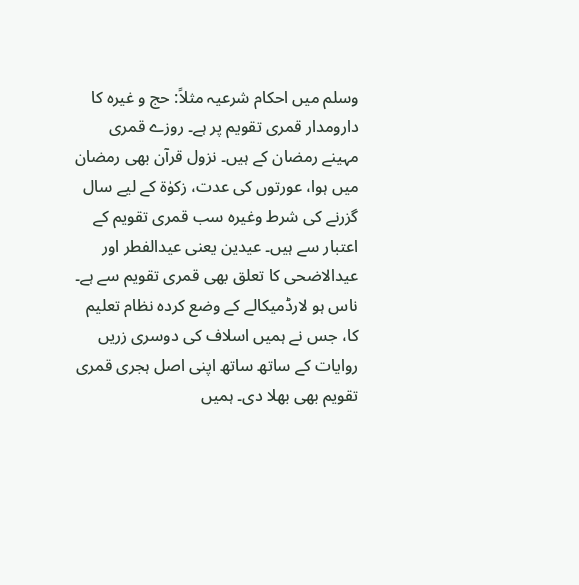وسلم میں احکام شرعیہ مثلاً: حج و غیرہ کا دارومدار قمری تقویم پر ہے۔ روزے قمری مہینے رمضان کے ہیں۔ نزول قرآن بھی رمضان میں ہوا، عورتوں کی عدت، زکوٰۃ کے لیے سال گزرنے کی شرط وغیرہ سب قمری تقویم کے اعتبار سے ہیں۔ عیدین یعنی عیدالفطر اور عیدالاضحی کا تعلق بھی قمری تقویم سے ہے۔ ناس ہو لارڈمیکالے کے وضع کردہ نظام تعلیم کا، جس نے ہمیں اسلاف کی دوسری زریں روایات کے ساتھ ساتھ اپنی اصل ہجری قمری تقویم بھی بھلا دی۔ ہمیں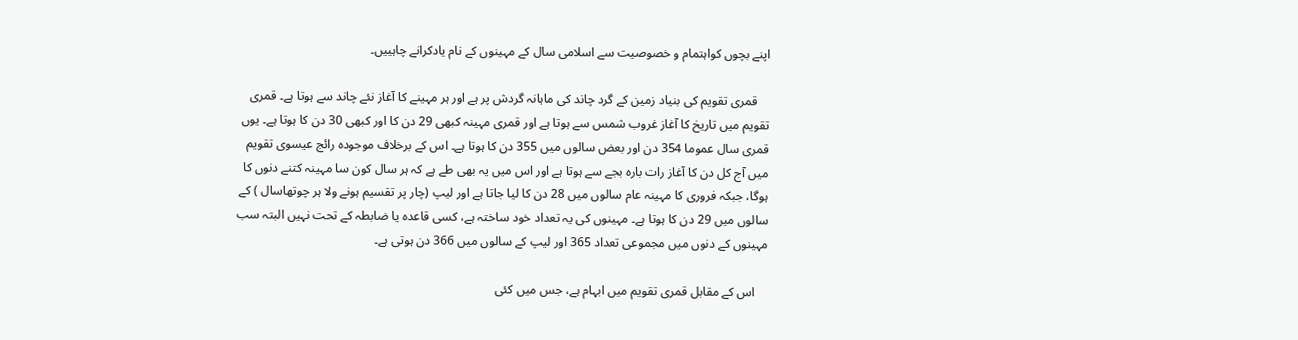اپنے بچوں کواہتمام و خصوصیت سے اسلامی سال کے مہینوں کے نام یادکرانے چاہییں۔

    قمری تقویم کی بنیاد زمین کے گرد چاند کی ماہانہ گردش پر ہے اور ہر مہینے کا آغاز نئے چاند سے ہوتا ہے۔ قمری تقویم میں تاریخ کا آغاز غروب شمس سے ہوتا ہے اور قمری مہینہ کبھی 29 دن کا اور کبھی 30 دن کا ہوتا ہے۔ یوں قمری سال عموما 354 دن اور بعض سالوں میں 355 دن کا ہوتا ہے۔ اس کے برخلاف موجودہ رائج عیسوی تقویم میں آج کل دن کا آغاز رات بارہ بجے سے ہوتا ہے اور اس میں یہ بھی طے ہے کہ ہر سال کون سا مہینہ کتنے دنوں کا ہوگا، جبکہ فروری کا مہینہ عام سالوں میں 28 دن کا لیا جاتا ہے اور لیپ (چار پر تقسیم ہونے ولا ہر چوتھاسال ) کے سالوں میں 29 دن کا ہوتا ہے۔ مہینوں کی یہ تعداد خود ساختہ ہے، کسی قاعدہ یا ضابطہ کے تحت نہیں البتہ سب مہینوں کے دنوں میں مجموعی تعداد 365 اور لیپ کے سالوں میں 366 دن ہوتی ہے۔

    اس کے مقابل قمری تقویم میں ابہام ہے، جس میں کئی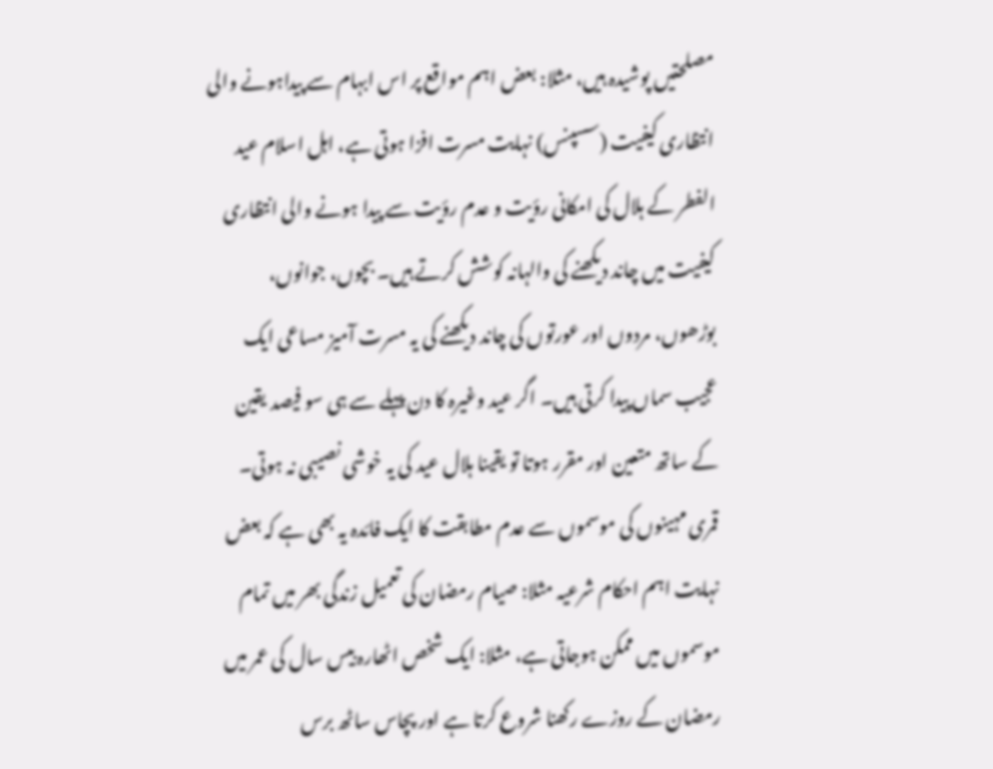مصلحتیں پوشیدہ ہیں، مثلا: بعض اہم مواقع پر اس ابہام سے پیداہونے والی انتظاری کیفیت (سسپنس) نہایت مسرت افزا ہوتی ہے، اہل اسلام عید الفطر کے ہلال کی امکانی رؤیت و عدم رؤیت سے پیدا ہونے والی انتظاری کیفیت میں چاند دیکھنے کی والہانہ کوشش کرتے ہیں۔ بچوں، جوانوں، بوڑھوں، مردوں اور عورتوں کی چاند دیکھنے کی یہ مسرت آمیز مساعی ایک عجیب سماں پیدا کرتی ہیں۔ اگر عید وغیرہ کا دن پہلے سے ہی سو فیصد یقین کے ساتھ متعین اور مقرر ہوتا تو یقینا ہلال عید کی یہ خوشی نصیبی نہ ہوتی۔ قمری مہینوں کی موسموں سے عدم مطابقت کا ایک فائدہ یہ بھی ہے کہ بعض نہایت اہم احکام شرعیہ مثلا: صیام رمضان کی تعمیل زندگی بھر میں تمام موسموں میں ممکن ہوجاتی ہے، مثلا: ایک شخص اٹھارہ بیس سال کی عمر میں رمضان کے روزے رکھنا شروع کرتا ہے اور پچاس ساٹھ برس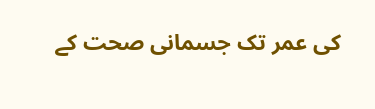کی عمر تک جسمانی صحت کے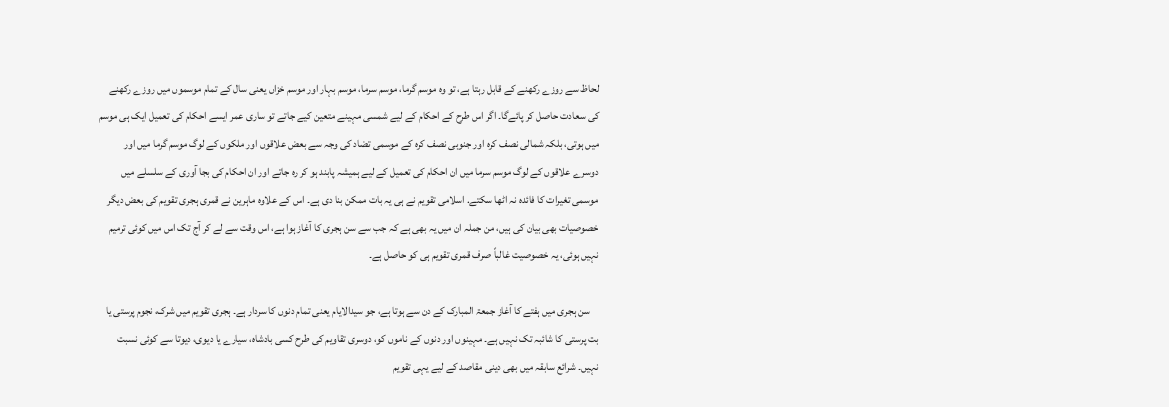لحاظ سے روزے رکھنے کے قابل رہتا ہے، تو وہ موسم گرما، موسم سرما، موسم بہار اور موسم خزاں یعنی سال کے تمام موسموں میں روزے رکھنے کی سعادت حاصل کر پائےگا۔ اگر اس طرح کے احکام کے لیے شمسی مہینے متعین کیے جاتے تو ساری عمر ایسے احکام کی تعمیل ایک ہی موسم میں ہوتی، بلکہ شمالی نصف کرہ اور جنوبی نصف کرہ کے موسمی تضاد کی وجہ سے بعض علاقوں اور ملکوں کے لوگ موسم گرما میں اور دوسرے علاقوں کے لوگ موسم سرما میں ان احکام کی تعمیل کے لیے ہمیشہ پابند ہو کر رہ جاتے اور ان احکام کی بجا آوری کے سلسلے میں موسمی تغیرات کا فائدہ نہ اٹھا سکتے. اسلامی تقویم نے ہی یہ بات ممکن بنا دی ہے۔ اس کے علاوہ ماہرین نے قمری ہجری تقویم کی بعض دیگر خصوصیات بھی بیان کی ہیں، من جملہ ان میں یہ بھی ہے کہ جب سے سن ہجری کا آغاز ہوا ہے، اس وقت سے لے کر آج تک اس میں کوئی ترمیم نہیں ہوئی، یہ خصوصیت غالباً صرف قمری تقویم ہی کو حاصل ہے۔

    سن ہجری میں ہفتے کا آغاز جمعۃ المبارک کے دن سے ہوتا ہے، جو سیدالایام یعنی تمام دنوں کا سردار ہے۔ ہجری تقویم میں شرک، نجوم پرستی یا بت پرستی کا شائبہ تک نہیں ہے۔ مہینوں اور دنوں کے ناموں کو، دوسری تقاویم کی طرح کسی بادشاہ، سیارے یا دیوی، دیوتا سے کوئی نسبت نہیں۔ شرائع سابقہ میں بھی دینی مقاصد کے لیے یہی تقویم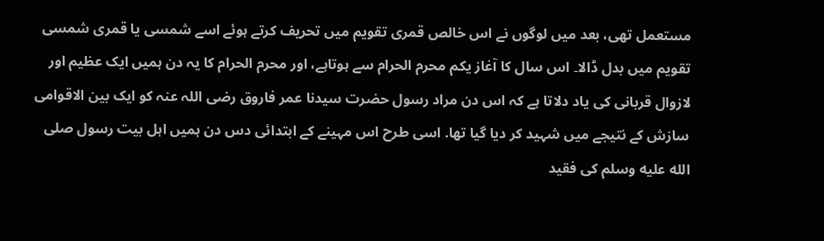مستعمل تھی، بعد میں لوگوں نے اس خالص قمری تقویم میں تحریف کرتے ہوئے اسے شمسی یا قمری شمسی تقویم میں بدل ڈالا۔ اس سال کا آغاز یکم محرم الحرام سے ہوتاہے، اور محرم الحرام کا یہ دن ہمیں ایک عظیم اور لازوال قربانی کی یاد دلاتا ہے کہ اس دن مراد رسول حضرت سیدنا عمر فاروق رضی اللہ عنہ کو ایک بین الاقوامی سازش کے نتیجے میں شہید کر دیا گیا تھا. اسی طرح اس مہینے کے ابتدائی دس دن ہمیں اہل بیت رسول صلى الله عليه وسلم کی فقید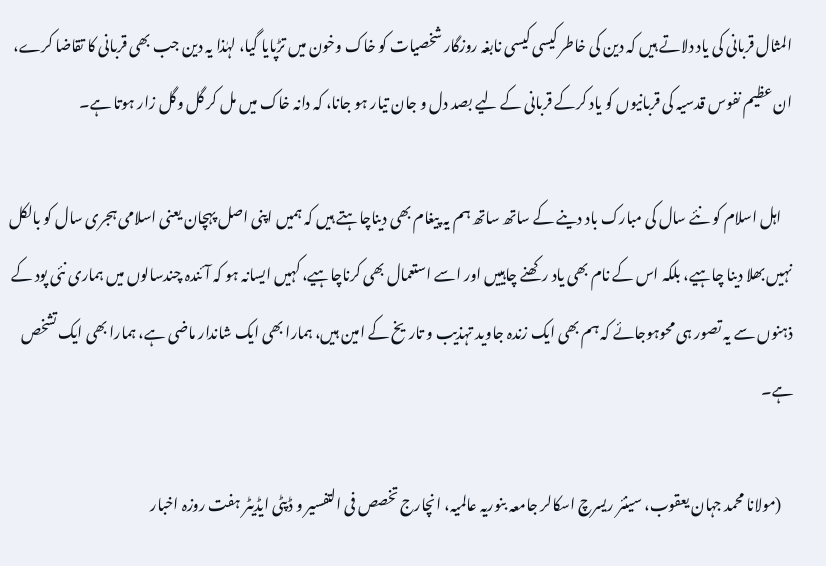المثال قربانی کی یاد دلاتے ہیں کہ دین کی خاطر کیسی کیسی نابغہ روزگار شخصیات کو خاک وخون میں تڑپایا گیا، لہٰذا یہ دین جب بھی قربانی کا تقاضا کرے، ان عظیم نفوس قدسیہ کی قربانیوں کو یاد کرکے قربانی کے لیے بصد دل و جان تیار ہو جانا، کہ دانہ خاک میں مل کر گل وگل زار ہوتا ہے۔

    اہل اسلام کو نئے سال کی مبارک باد دینے کے ساتھ ساتھ ہم یہ پیغام بھی دیناچاہتے ہیں کہ ہمیں اپنی اصل پہچان یعنی اسلامی ہجری سال کو بالکل نہیں بھلا دینا چاہیے، بلکہ اس کے نام بھی یاد رکھنے چاہییں اور اسے استعمال بھی کرناچاہیے، کہیں ایسانہ ہو کہ آئندہ چندسالوں میں ہماری نئی پود کے ذہنوں سے یہ تصور ہی محوہوجائے کہ ہم بھی ایک زندہ جاوید تہذیب و تاریخ کے امین ہیں، ہمارا بھی ایک شاندار ماضی ہے، ہمارا بھی ایک تشخص ہے۔

    (مولانا محمد جہان یعقوب، سینئر ریسرچ اسکالر جامعہ بنوریہ عالمیہ، انچارج تخصص فی التفسیر و ڈپٹی ایڈیٹر ہفت روزہ اخبار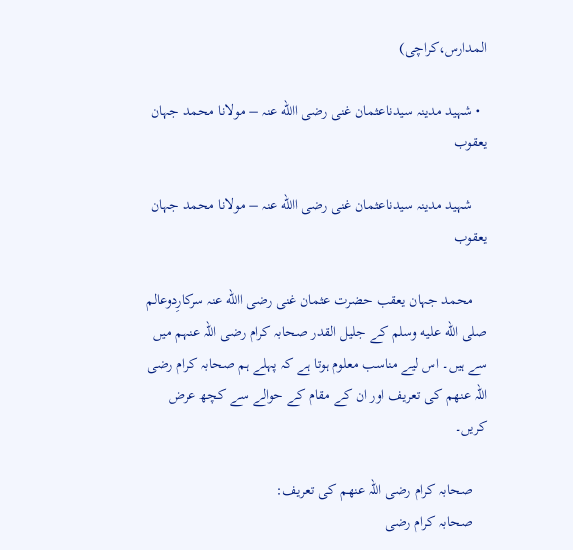المدارس،کراچی)

  • شہید مدینہ سیدناعثمان غنی رضی االله عنہ – مولانا محمد جہان یعقوب

    شہید مدینہ سیدناعثمان غنی رضی االله عنہ – مولانا محمد جہان یعقوب

    محمد جہان یعقب حضرت عثمان غنی رضی االله عنہ سرکارِدوعالم صلى الله عليه وسلم کے جلیل القدر صحابہ کرام رضی اللہ عنہم میں سے ہیں۔ اس لیے مناسب معلوم ہوتا ہے کہ پہلے ہم صحابہ کرام رضی اللہ عنھم کی تعریف اور ان کے مقام کے حوالے سے کچھ عرض کریں۔

    صحابہ کرام رضی اللہ عنھم کی تعریف:
    صحابہ کرام رضی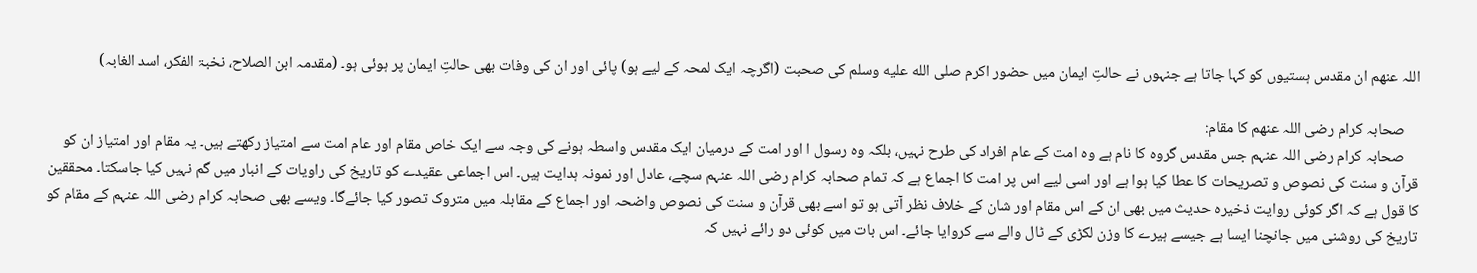اللہ عنھم ان مقدس ہستیوں کو کہا جاتا ہے جنہوں نے حالتِ ایمان میں حضور اکرم صلى الله عليه وسلم کی صحبت (اگرچہ ایک لمحہ کے لیے ہو) پائی اور ان کی وفات بھی حالتِ ایمان پر ہوئی ہو۔ (مقدمہ ابن الصلاح، نخبۃ الفکر، اسد الغابہ)

    صحابہ کرام رضی اللہ عنھم کا مقام:
    صحابہ کرام رضی اللہ عنہم جس مقدس گروہ کا نام ہے وہ امت کے عام افراد کی طرح نہیں، بلکہ وہ رسول ا اور امت کے درمیان ایک مقدس واسطہ ہونے کی وجہ سے ایک خاص مقام اور عام امت سے امتیاز رکھتے ہیں۔ یہ مقام اور امتیاز ان کو قرآن و سنت کی نصوص و تصریحات کا عطا کیا ہوا ہے اور اسی لیے اس پر امت کا اجماع ہے کہ تمام صحابہ کرام رضی اللہ عنہم سچے، عادل اور نمونہ ہدایت ہیں۔ اس اجماعی عقیدے کو تاریخ کی راویات کے انبار میں گم نہیں کیا جاسکتا۔ محققین کا قول ہے کہ اگر کوئی روایت ذخیرہ حدیث میں بھی ان کے اس مقام اور شان کے خلاف نظر آتی ہو تو اسے بھی قرآن و سنت کی نصوص واضحہ اور اجماع کے مقابلہ میں متروک تصور کیا جائےگا۔ ویسے بھی صحابہ کرام رضی اللہ عنہم کے مقام کو تاریخ کی روشنی میں جانچنا ایسا ہے جیسے ہیرے کا وزن لکڑی کے ٹال والے سے کروایا جائے۔ اس بات میں کوئی دو رائے نہیں کہ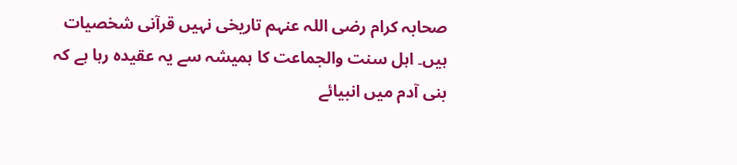صحابہ کرام رضی اللہ عنہم تاریخی نہیں قرآنی شخصیات ہیں۔ اہل سنت والجماعت کا ہمیشہ سے یہ عقیدہ رہا ہے کہ بنی آدم میں انبیائے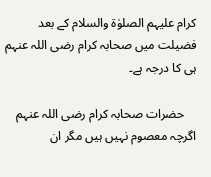کرام علیہم الصلوٰۃ والسلام کے بعد فضیلت میں صحابہ کرام رضی اللہ عنہم ہی کا درجہ ہے۔

    حضرات صحابہ کرام رضی اللہ عنہم اگرچہ معصوم نہیں ہیں مگر ان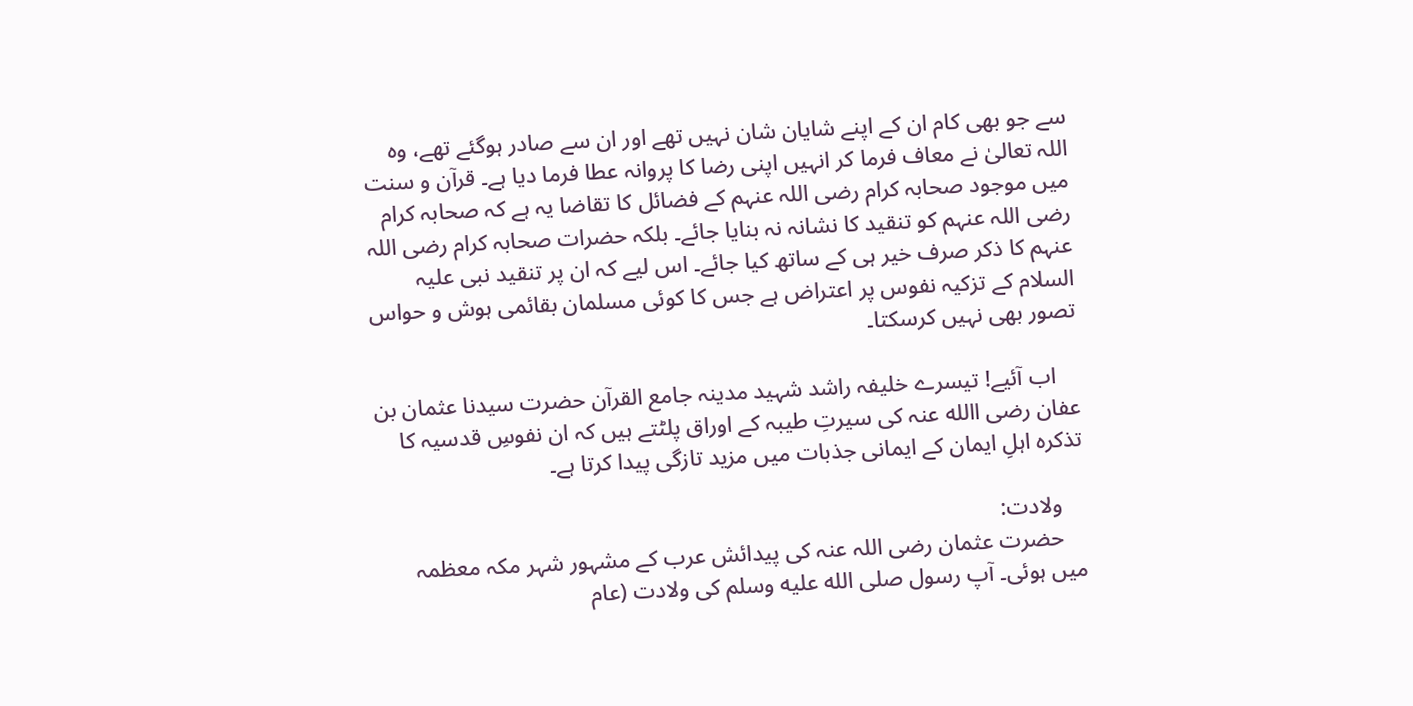سے جو بھی کام ان کے اپنے شایان شان نہیں تھے اور ان سے صادر ہوگئے تھے، وہ اللہ تعالیٰ نے معاف فرما کر انہیں اپنی رضا کا پروانہ عطا فرما دیا ہے۔ قرآن و سنت میں موجود صحابہ کرام رضی اللہ عنہم کے فضائل کا تقاضا یہ ہے کہ صحابہ کرام رضی اللہ عنہم کو تنقید کا نشانہ نہ بنایا جائے۔ بلکہ حضرات صحابہ کرام رضی اللہ عنہم کا ذکر صرف خیر ہی کے ساتھ کیا جائے۔ اس لیے کہ ان پر تنقید نبی علیہ السلام کے تزکیہ نفوس پر اعتراض ہے جس کا کوئی مسلمان بقائمی ہوش و حواس تصور بھی نہیں کرسکتا۔

    اب آئیے! تیسرے خلیفہ راشد شہید مدینہ جامع القرآن حضرت سیدنا عثمان بن عفان رضی االله عنہ کی سیرتِ طیبہ کے اوراق پلٹتے ہیں کہ ان نفوسِ قدسیہ کا تذکرہ اہلِ ایمان کے ایمانی جذبات میں مزید تازگی پیدا کرتا ہے۔

    ولادت:
    حضرت عثمان رضی اللہ عنہ کی پیدائش عرب کے مشہور شہر مکہ معظمہ میں ہوئی۔ آپ رسول صلى الله عليه وسلم کی ولادت (عام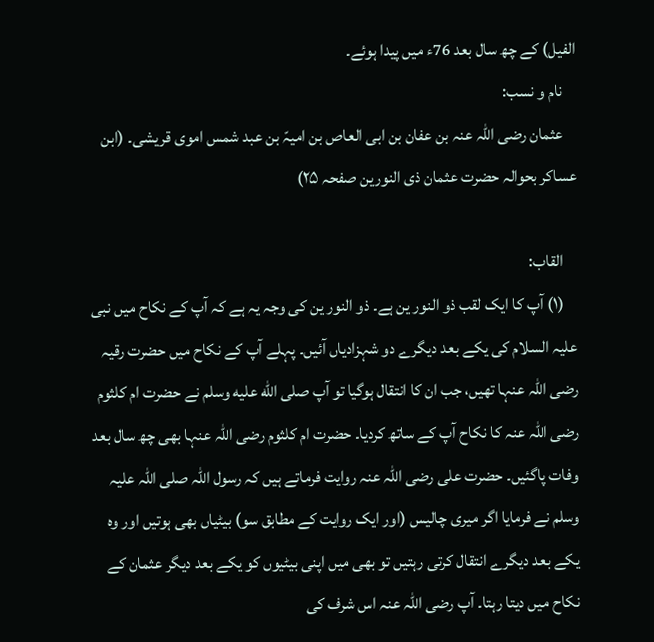الفیل) کے چھ سال بعد 76ء میں پیدا ہوئے۔
    نام و نسب:
    عثمان رضی اللہ عنہ بن عفان بن ابی العاص بن امیہّ بن عبد شمس اموی قریشی۔ (ابن عساکر بحوالہ حضرت عثمان ذی النورین صفحہ ۲۵)

    القاب:
    (۱) آپ کا ایک لقب ذو النور ین ہے۔ ذو النور ین کی وجہ یہ ہے کہ آپ کے نکاح میں نبی علیہ السلام کی یکے بعد دیگرے دو شہزادیاں آئیں۔ پہلے آپ کے نکاح میں حضرت رقیہ رضی اللہ عنہا تھیں، جب ان کا انتقال ہوگیا تو آپ صلى الله عليه وسلم نے حضرت ام کلثوم رضی اللہ عنہ کا نکاح آپ کے ساتھ کردیا۔ حضرت ام کلثوم رضی اللہ عنہا بھی چھ سال بعد وفات پاگئیں۔ حضرت علی رضی اللہ عنہ روایت فرماتے ہیں کہ رسول اللہ صلی اللہ علیہ وسلم نے فرمایا اگر میری چالیس (اور ایک روایت کے مطابق سو) بیٹیاں بھی ہوتیں اور وہ یکے بعد دیگرے انتقال کرتی رہتیں تو بھی میں اپنی بیٹیوں کو یکے بعد دیگر عثمان کے نکاح میں دیتا رہتا۔ آپ رضی اللہ عنہ اس شرف کی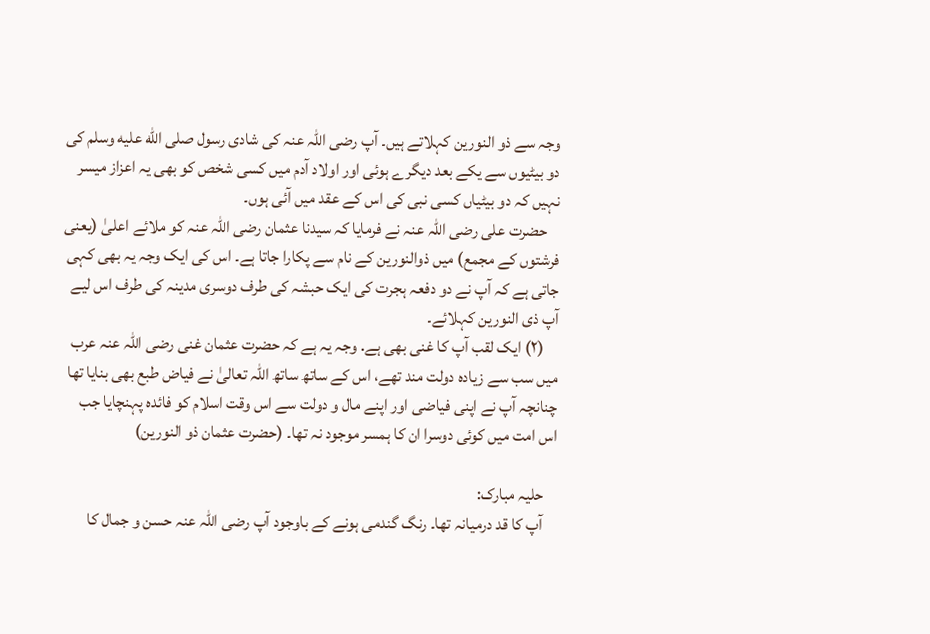وجہ سے ذو النورین کہلاتے ہیں۔ آپ رضی اللہ عنہ کی شادی رسول صلى الله عليه وسلم کی دو بیٹیوں سے یکے بعد دیگرے ہوئی اور اولاد آدم میں کسی شخص کو بھی یہ اعزاز میسر نہیں کہ دو بیٹیاں کسی نبی کی اس کے عقد میں آئی ہوں۔
    حضرت علی رضی اللہ عنہ نے فرمایا کہ سیدنا عثمان رضی اللہ عنہ کو ملائے اعلیٰ (یعنی فرشتوں کے مجمع) میں ذوالنورین کے نام سے پکارا جاتا ہے۔ اس کی ایک وجہ یہ بھی کہی جاتی ہے کہ آپ نے دو دفعہ ہجرت کی ایک حبشہ کی طرف دوسری مدینہ کی طرف اس لیے آپ ذی النورین کہلائے۔
    (۲) ایک لقب آپ کا غنی بھی ہے. وجہ یہ ہے کہ حضرت عثمان غنی رضی اللہ عنہ عرب میں سب سے زیادہ دولت مند تھے، اس کے ساتھ ساتھ اللہ تعالیٰ نے فیاض طبع بھی بنایا تھا چنانچہ آپ نے اپنی فیاضی اور اپنے مال و دولت سے اس وقت اسلام کو فائدہ پہنچایا جب اس امت میں کوئی دوسرا ان کا ہمسر موجود نہ تھا۔ (حضرت عثمان ذو النورین)

    حلیہ مبارک:
    آپ کا قد درمیانہ تھا۔ رنگ گندمی ہونے کے باوجود آپ رضی اللہ عنہ حسن و جمال کا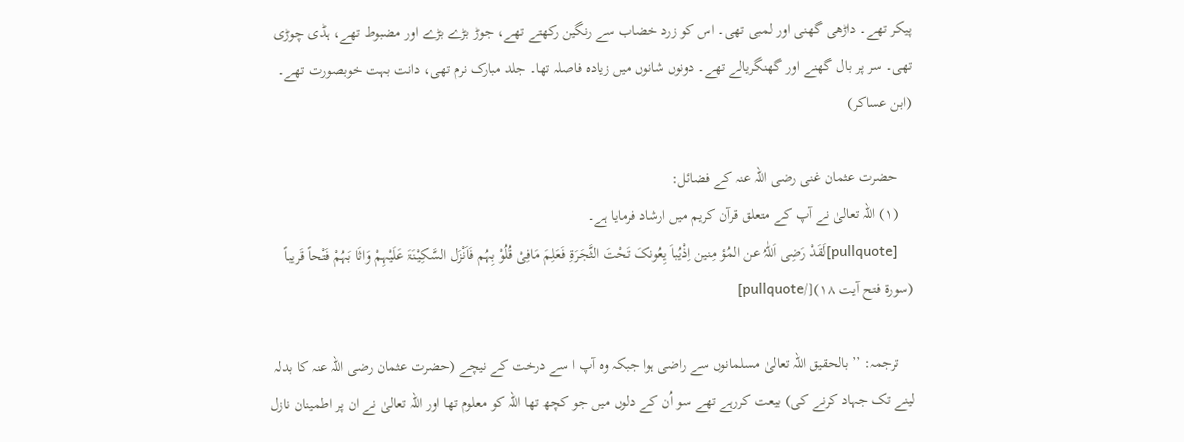پیکر تھے۔ داڑھی گھنی اور لمبی تھی۔ اس کو زرد خضاب سے رنگین رکھتے تھے، جوڑ بڑے بڑے اور مضبوط تھے، ہڈی چوڑی تھی۔ سر پر بال گھنے اور گھنگریالے تھے۔ دونوں شانوں میں زیادہ فاصلہ تھا۔ جلد مبارک نرم تھی، دانت بہت خوبصورت تھے۔ (ابن عساکر)

    حضرت عثمان غنی رضی اللہ عنہ کے فضائل:
    (۱) اللہ تعالیٰ نے آپ کے متعلق قرآن کریم میں ارشاد فرمایا ہے۔
    [pullquote]لَقَدْ رَضِی اَللّٰہُ عن المُؤ مِنین اِذْیُباَ یِعُونکَ تَحْتَ الثَّجَرَۃِ فَعَلِمَ مَافِیْ قُلُوْ بِہُم فَاَنْزَل السَّکِیْنَۃَ عَلَیْہِمْ وَاثَا بَہُمْ فَتْحاً قَریباً (سورۃ فتح آیت ۱۸)[/pullquote]

    ترجمہ: ’’بالحقیق اللہ تعالیٰ مسلمانوں سے راضی ہوا جبکہ وہ آپ ا سے درخت کے نیچے (حضرت عثمان رضی اللہ عنہ کا بدلہ لینے تک جہاد کرنے کی) بیعت کررہے تھے سو اُن کے دلوں میں جو کچھ تھا اللہ کو معلوم تھا اور اللہ تعالیٰ نے ان پر اطمینان نازل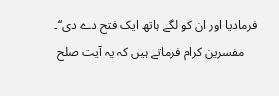فرمادیا اور ان کو لگے ہاتھ ایک فتح دے دی‘‘۔
    مفسرین کرام فرماتے ہیں کہ یہ آیت صلح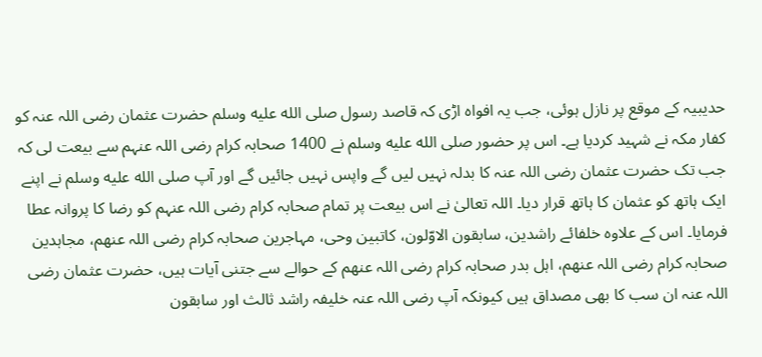حدیبیہ کے موقع پر نازل ہوئی، جب یہ افواہ اڑی کہ قاصد رسول صلى الله عليه وسلم حضرت عثمان رضی اللہ عنہ کو کفار مکہ نے شہید کردیا ہے۔ اس پر حضور صلى الله عليه وسلم نے 1400 صحابہ کرام رضی اللہ عنہم سے بیعت لی کہ جب تک حضرت عثمان رضی اللہ عنہ کا بدلہ نہیں لیں گے واپس نہیں جائیں گے اور آپ صلى الله عليه وسلم نے اپنے ایک ہاتھ کو عثمان کا ہاتھ قرار دیا۔ اللہ تعالیٰ نے اس بیعت پر تمام صحابہ کرام رضی اللہ عنہم کو رضا کا پروانہ عطا فرمایا۔ اس کے علاوہ خلفائے راشدین، سابقون الاوّلون، کاتبین وحی، مہاجرین صحابہ کرام رضی اللہ عنھم، مجاہدین صحابہ کرام رضی اللہ عنھم، اہل بدر صحابہ کرام رضی اللہ عنھم کے حوالے سے جتنی آیات ہیں، حضرت عثمان رضی اللہ عنہ ان سب کا بھی مصداق ہیں کیونکہ آپ رضی اللہ عنہ خلیفہ راشد ثالث اور سابقون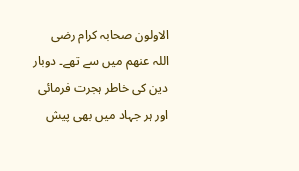الاولون صحابہ کرام رضی اللہ عنھم میں سے تھے۔ دوبار دین کی خاطر ہجرت فرمائی اور ہر جہاد میں بھی پیش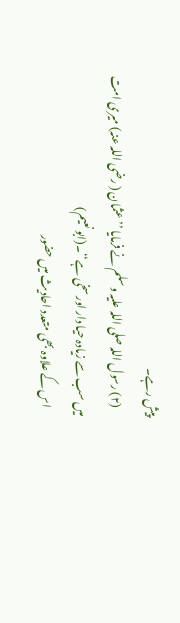پیش رہے۔
    (۲) رسول اللہ صلی اللہ علیہ وسلم نے فرمایا ’’عثمان ( رضی اللہ عنہ) میری امت میں سب سے زیادہ حیا دار اور سخی ہے‘‘۔(ابو نعیم)
    اس کے علاوہ بھی متعدد احادیث میں حضور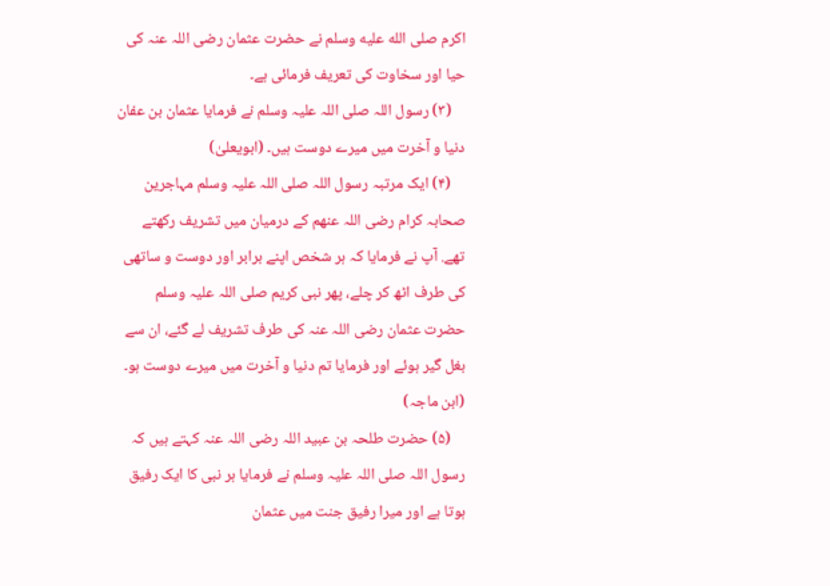اکرم صلى الله عليه وسلم نے حضرت عثمان رضی اللہ عنہ کی حیا اور سخاوت کی تعریف فرمائی ہے۔
    (۳) رسول اللہ صلی اللہ علیہ وسلم نے فرمایا عثمان بن عفان دنیا و آخرت میں میرے دوست ہیں۔ (ابویعلیٰ)
    (۴) ایک مرتبہ رسول اللہ صلی اللہ علیہ وسلم مہاجرین صحابہ کرام رضی اللہ عنھم کے درمیان میں تشریف رکھتے تھے. آپ نے فرمایا کہ ہر شخص اپنے برابر اور دوست و ساتھی کی طرف اٹھ کر چلے، پھر نبی کریم صلی اللہ علیہ وسلم حضرت عثمان رضی اللہ عنہ کی طرف تشریف لے گئے، ان سے بغل گیر ہوئے اور فرمایا تم دنیا و آخرت میں میرے دوست ہو۔ (ابن ماجہ)
    (۵) حضرت طلحہ بن عبید اللہ رضی اللہ عنہ کہتے ہیں کہ رسول اللہ صلی اللہ علیہ وسلم نے فرمایا ہر نبی کا ایک رفیق ہوتا ہے اور میرا رفیق جنت میں عثمان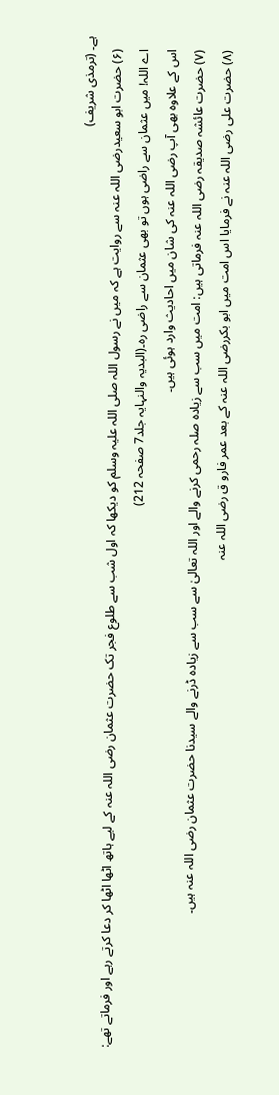ہے۔ (ترمذی شریف)
    (۶) حضرت ابو سعیدرضی اللہ عنہ سے روایت ہے کہ میں نے رسول اللہ صلی اللہ علیہ وسلم کو دیکھا کہ اول شب سے طلوع فجر تک حضرت عثمان رضی اللہ عنہ کے لیے ہاتھ اٹھا اٹھا کر دعا کرتے رہے اور فرماتے تھے:
    اے اللہ! میں عثمان سے راضی ہوں تو بھی عثمان سے راضی رہ۔(البدیہ والنہایہ جلد7 صفحہ 212)
    اس کے علاوہ بھی آپ رضی اللہ عنہ کی شان میں احادیث وارد ہوئی ہیں۔
    (۷) حضرت عائشہ صدیقہ رضی اللہ عنہ فرماتی ہیں: امت میں سب سے زیادہ صلہ رحمی کرنے والے اور اللہ تعالیٰ سے سب سے زیادہ ڈرنے والے سیدنا حضرت عثمان رضی اللہ عنہ ہیں۔
    (۸) حضرت علی رضی اللہ عنہ نے فرمایا اس امت میں ابو بکررضی اللہ عنہ کے بعد عمر فارو ق رضی اللہ عنہ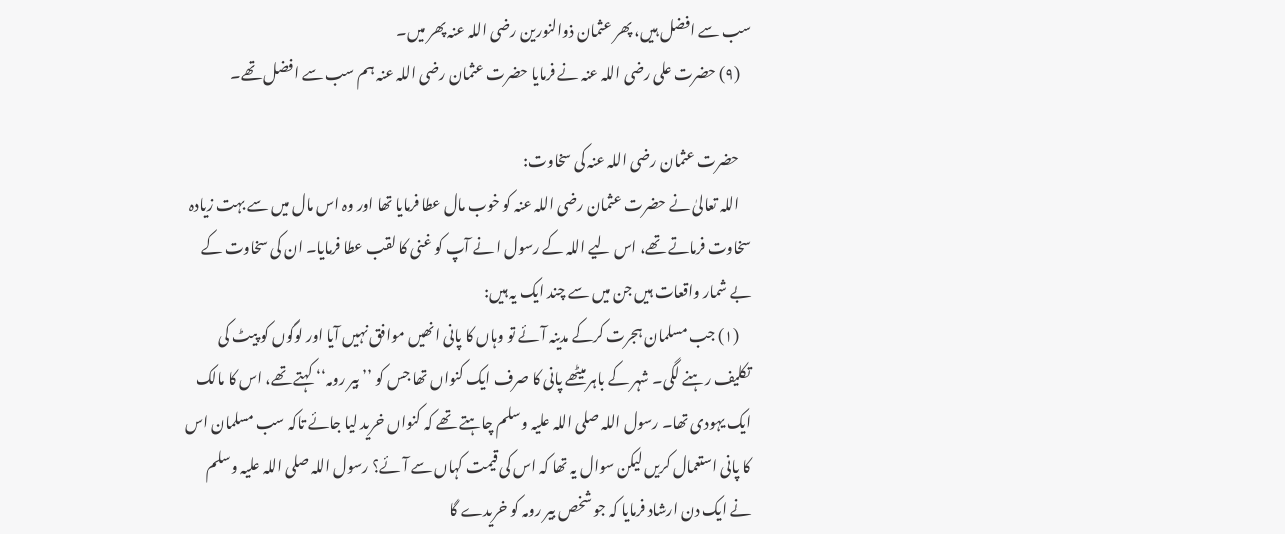سب سے افضل ہیں، پھر عثمان ذوالنورین رضی اللہ عنہ پھر میں۔
    (۹) حضرت علی رضی اللہ عنہ نے فرمایا حضرت عثمان رضی اللہ عنہ ہم سب سے افضل تھے۔

    حضرت عثمان رضی اللہ عنہ کی سخاوت:
    اللہ تعالیٰ نے حضرت عثمان رضی اللہ عنہ کو خوب مال عطا فرمایا تھا اور وہ اس مال میں سے بہت زیادہ سخاوت فرماتے تھے، اس لیے اللہ کے رسول ا نے آپ کو غنی کا لقب عطا فرمایا۔ ان کی سخاوت کے بے شمار واقعات ہیں جن میں سے چند ایک یہ ہیں:
    (۱) جب مسلمان ہجرت کرکے مدینہ آئے تو وہاں کا پانی انھیں موافق نہیں آیا اور لوگوں کو پیٹ کی تکلیف رہنے لگی۔ شہر کے باہر میٹھے پانی کا صرف ایک کنواں تھا جس کو ’’بیر رومہ‘‘ کہتے تھے، اس کا مالک ایک یہودی تھا۔ رسول اللہ صلی اللہ علیہ وسلم چاہتے تھے کہ کنواں خرید لیا جائے تاکہ سب مسلمان اس کا پانی استعمال کریں لیکن سوال یہ تھا کہ اس کی قیمت کہاں سے آئے؟ رسول اللہ صلی اللہ علیہ وسلم نے ایک دن ارشاد فرمایا کہ جو شخص بیر رومہ کو خریدے گا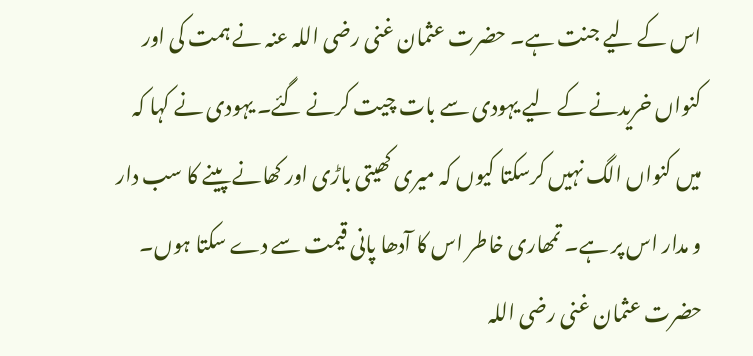اس کے لیے جنت ہے۔ حضرت عثمان غنی رضی اللہ عنہ نے ہمت کی اور کنواں خریدنے کے لیے یہودی سے بات چیت کرنے گئے۔ یہودی نے کہا کہ میں کنواں الگ نہیں کرسکتا کیوں کہ میری کھیتی باڑی اور کھانے پینے کا سب دار و مدار اس پر ہے۔ تمھاری خاطر اس کا آدھا پانی قیمت سے دے سکتا ہوں۔ حضرت عثمان غنی رضی اللہ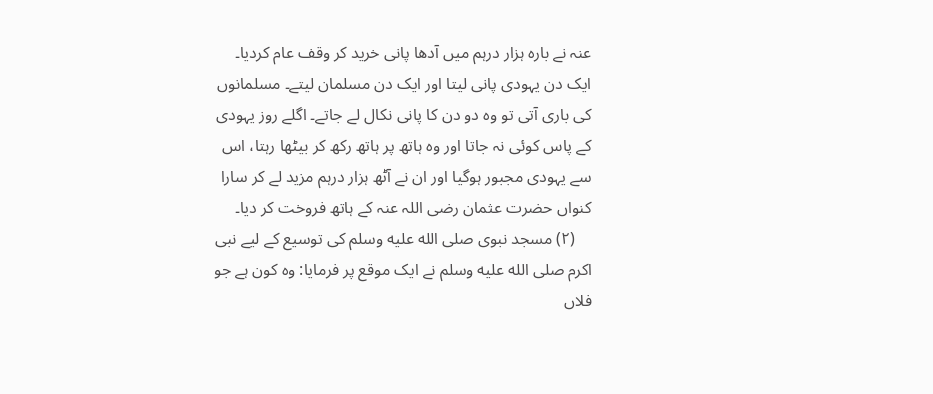عنہ نے بارہ ہزار درہم میں آدھا پانی خرید کر وقف عام کردیا۔ ایک دن یہودی پانی لیتا اور ایک دن مسلمان لیتے۔ مسلمانوں کی باری آتی تو وہ دو دن کا پانی نکال لے جاتے۔ اگلے روز یہودی کے پاس کوئی نہ جاتا اور وہ ہاتھ پر ہاتھ رکھ کر بیٹھا رہتا، اس سے یہودی مجبور ہوگیا اور ان نے آٹھ ہزار درہم مزید لے کر سارا کنواں حضرت عثمان رضی اللہ عنہ کے ہاتھ فروخت کر دیا۔
    (۲) مسجد نبوی صلى الله عليه وسلم کی توسیع کے لیے نبی اکرم صلى الله عليه وسلم نے ایک موقع پر فرمایا: وہ کون ہے جو فلاں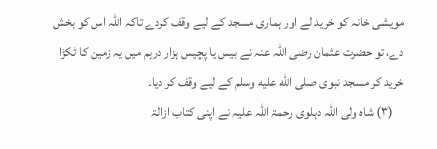مویشی خانہ کو خرید لے اور ہماری مسجد کے لیے وقف کردے تاکہ اللہ اس کو بخش دے، تو حضرت عثمان رضی اللہ عنہ نے بیس یا پچیس ہزار درہم میں یہ زمین کا ٹکڑا خرید کر مسجد نبوی صلى الله عليه وسلم کے لیے وقف کر دیا۔
    (۳) شاہ ولی اللہ دہلوی رحمۃ اللہ علیہ نے اپنی کتاب ازالۃ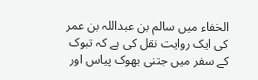الخفاء میں سالم بن عبداللہ بن عمر کی ایک روایت نقل کی ہے کہ تبوک کے سفر میں جتنی بھوک پیاس اور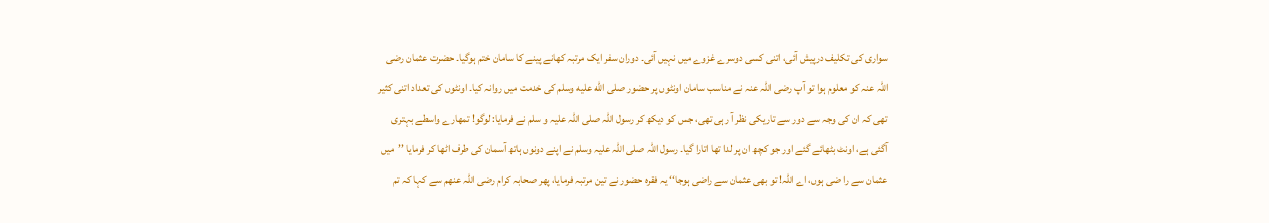سواری کی تکلیف درپیش آئی، اتنی کسی دوسرے غزوے میں نہیں آئی۔ دوران سفر ایک مرتبہ کھانے پینے کا سامان ختم ہوگیا۔ حضرت عثمان رضی اللہ عنہ کو معلوم ہوا تو آپ رضی اللہ عنہ نے مناسب سامان اونٹوں پر حضور صلى الله عليه وسلم کی خدمت میں روانہ کیا۔ اونٹوں کی تعداد اتنی کثیر تھی کہ ان کی وجہ سے دور سے تاریکی نظر آ رہی تھی، جس کو دیکھ کر رسول اللہ صلی اللہ علیہ و سلم نے فرمایا: لوگو! تمھارے واسطے بہتری آگئی ہے، اونٹ بٹھائے گئے اور جو کچھ ان پر لدا تھا اتارا گیا۔ رسول اللہ صلی اللہ علیہ وسلم نے اپنے دونوں ہاتھ آسمان کی طرف اٹھا کر فرمایا ’’میں عثمان سے را ضی ہوں، اے اللہ! تو بھی عثمان سے راضی ہوجا‘‘ یہ فقرہ حضور نے تین مرتبہ فرمایا، پھر صحابہ کرام رضی اللہ عنھم سے کہا کہ تم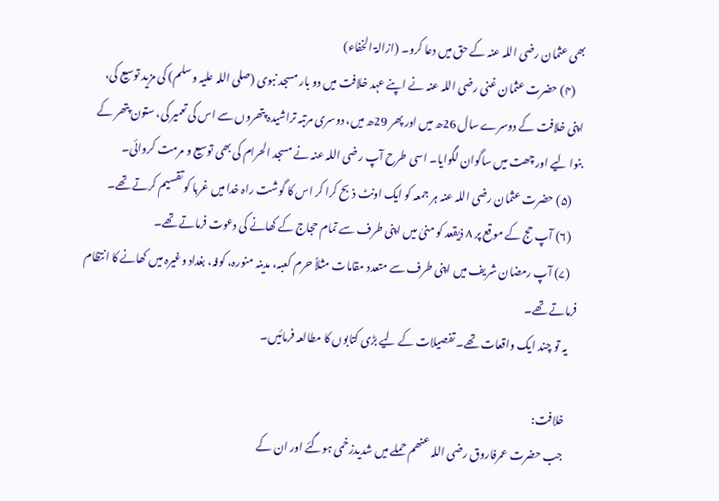بھی عثمان رضی اللہ عنہ کے حق میں دعا کرو۔ (ازالۃ الخفاء)
    (۴) حضرت عثمان غنی رضی اللہ عنہ نے اپنے عہد خلافت میں دو بار مسجد نبوی (صلی اللہ علیہ وسلم) کی مزید توسیع کی، اپنی خلافت کے دوسرے سال 26ھ میں اور پھر 29ھ میں، دوسری مرتبہ تراشیدہ پتھروں سے اس کی تعمیر کی، ستون پتھر کے بنوا لیے اور چھت میں ساگوان لگوایا۔ اسی طرح آپ رضی اللہ عنہ نے مسجد الحرام کی بھی توسیع و مرمت کروائی۔
    (۵) حضرت عثمان رضی اللہ عنہ ہر جمعہ کو ایک اونٹ ذبح کرا کر اس کا گوشت راہ خدا میں غربا کو تقسیم کرتے تھے۔
    (۶) آپ حج کے موقع پر ۸ ذیقعد کو منیٰ میں اپنی طرف سے تمام حجاج کے کھانے کی دعوت فرماتے تھے۔
    (۷) آپ رمضان شریف میں اپنی طرف سے متعدد مقامات مثلاً حرم کعبہ، مدینہ منورہ، کوفہ، بغداد وغیرہ میں کھانے کا انتظام فرماتے تھے۔
    یہ تو چند ایک واقعات تھے۔ تفصیلات کے لیے بڑی کتابوں کا مطالعہ فرمائیں۔

    خلافت:
    جب حضرت عمرفاروق رضی اللہ عنھم حملے میں شدیدزخمی ہوگئے اور ان کے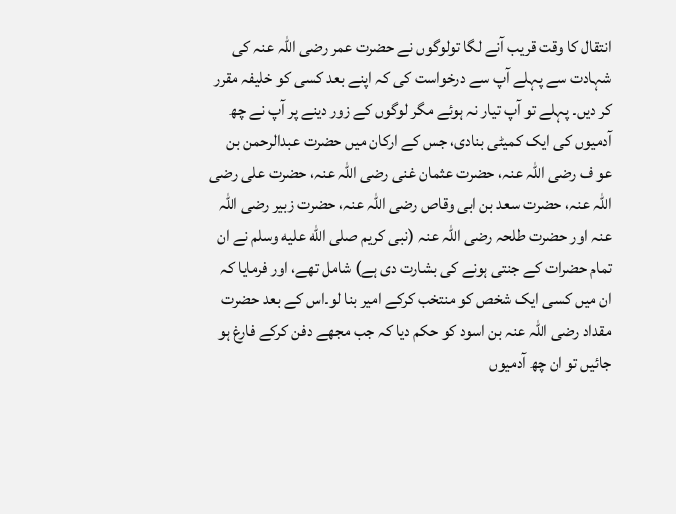انتقال کا وقت قریب آنے لگا تولوگوں نے حضرت عمر رضی اللہ عنہ کی شہادت سے پہلے آپ سے درخواست کی کہ اپنے بعد کسی کو خلیفہ مقرر کر دیں۔ پہلے تو آپ تیار نہ ہوئے مگر لوگوں کے زور دینے پر آپ نے چھ آدمیوں کی ایک کمیٹی بنادی، جس کے ارکان میں حضرت عبدالرحمن بن عو ف رضی اللہ عنہ، حضرت عثمان غنی رضی اللہ عنہ، حضرت علی رضی اللہ عنہ، حضرت سعد بن ابی وقاص رضی اللہ عنہ، حضرت زبیر رضی اللہ عنہ اور حضرت طلحہ رضی اللہ عنہ (نبی کریم صلى الله عليه وسلم نے ان تمام حضرات کے جنتی ہونے کی بشارت دی ہے) شامل تھے، اور فرمایا کہ ان میں کسی ایک شخص کو منتخب کرکے امیر بنا لو۔اس کے بعد حضرت مقداد رضی اللہ عنہ بن اسود کو حکم دیا کہ جب مجھے دفن کرکے فارغ ہو جائیں تو ان چھ آدمیوں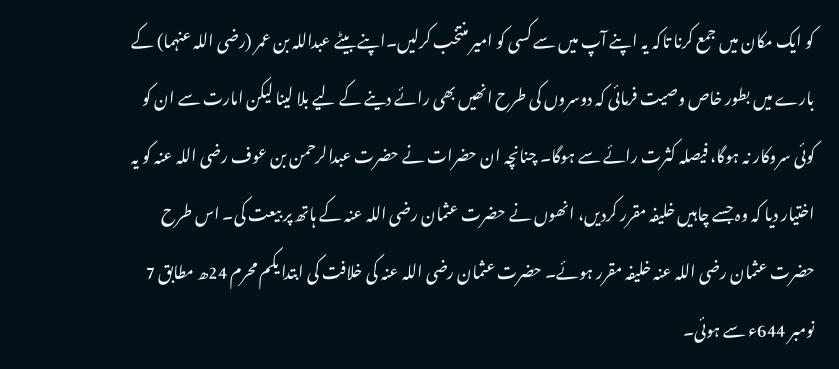کو ایک مکان میں جمع کرنا تاکہ یہ اپنے آپ میں سے کسی کو امیر منتخب کرلیں۔اپنے بیٹے عبداللہ بن عمر (رضی اللہ عنہما) کے بارے میں بطور خاص وصیت فرمائی کہ دوسروں کی طرح انھیں بھی رائے دینے کے لیے بلا لینا لیکن امارت سے ان کو کوئی سروکار نہ ہوگا، فیصلہ کثرت رائے سے ہوگا۔ چنانچہ ان حضرات نے حضرت عبدالرحمن بن عوف رضی اللہ عنہ کو یہ اختیار دیا کہ وہ جسے چاہیں خلیفہ مقرر کردیں، انھوں نے حضرت عثمان رضی اللہ عنہ کے ہاتھ پر بیعت کی۔ اس طرح حضرت عثمان رضی اللہ عنہ خلیفہ مقرر ہوئے۔ حضرت عثمان رضی اللہ عنہ کی خلافت کی ابتدا یکم محرم 24ھ مطابق 7 نومبر 644ء سے ہوئی۔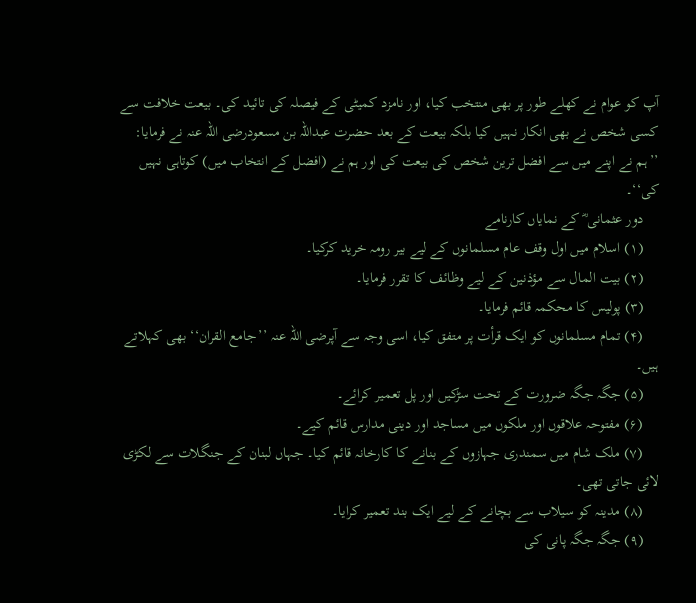آپ کو عوام نے کھلے طور پر بھی منتخب کیا، اور نامزد کمیٹی کے فیصلہ کی تائید کی۔ بیعت خلافت سے کسی شخص نے بھی انکار نہیں کیا بلکہ بیعت کے بعد حضرت عبداللہ بن مسعودرضی اللہ عنہ نے فرمایا: ’’ہم نے اپنے میں سے افضل ترین شخص کی بیعت کی اور ہم نے (افضل کے انتخاب میں) کوتاہی نہیں کی‘‘۔
    دور عثمانی ؓ کے نمایاں کارنامے
    (۱) اسلام میں اول وقف عام مسلمانوں کے لیے بیر رومہ خرید کرکیا۔
    (۲) بیت المال سے مؤذنین کے لیے وظائف کا تقرر فرمایا۔
    (۳) پولیس کا محکمہ قائم فرمایا۔
    (۴) تمام مسلمانوں کو ایک قرأت پر متفق کیا، اسی وجہ سے آپرضی اللہ عنہ ’’جامع القران‘‘ بھی کہلاتے ہیں۔
    (۵) جگہ جگہ ضرورت کے تحت سڑکیں اور پل تعمیر کرائے۔
    (۶) مفتوحہ علاقوں اور ملکوں میں مساجد اور دینی مدارس قائم کیے۔
    (۷) ملک شام میں سمندری جہازوں کے بنانے کا کارخانہ قائم کیا۔ جہاں لبنان کے جنگلات سے لکڑی لائی جاتی تھی۔
    (۸) مدینہ کو سیلاب سے بچانے کے لیے ایک بند تعمیر کرایا۔
    (۹) جگہ جگہ پانی کی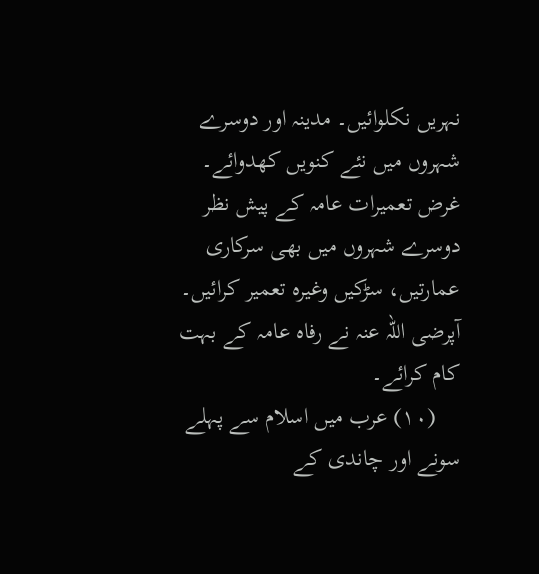نہریں نکلوائیں۔ مدینہ اور دوسرے شہروں میں نئے کنویں کھدوائے۔ غرض تعمیرات عامہ کے پیش نظر دوسرے شہروں میں بھی سرکاری عمارتیں، سڑکیں وغیرہ تعمیر کرائیں۔ آپرضی اللہ عنہ نے رفاہ عامہ کے بہت کام کرائے۔
    (۱۰) عرب میں اسلام سے پہلے سونے اور چاندی کے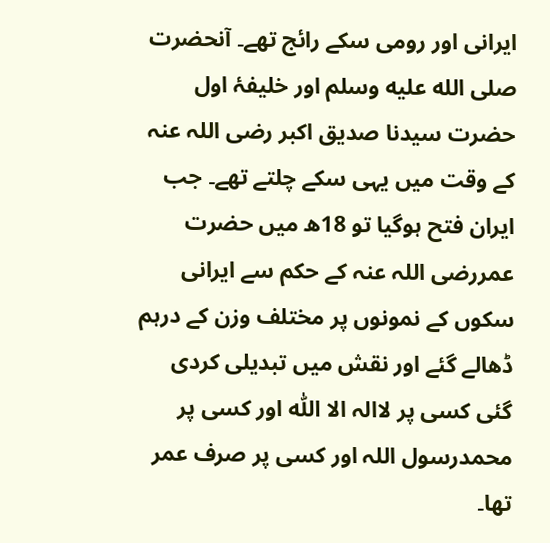ایرانی اور رومی سکے رائج تھے۔ آنحضرت صلى الله عليه وسلم اور خلیفۂ اول حضرت سیدنا صدیق اکبر رضی اللہ عنہ کے وقت میں یہی سکے چلتے تھے۔ جب ایران فتح ہوگیا تو 18ھ میں حضرت عمررضی اللہ عنہ کے حکم سے ایرانی سکوں کے نمونوں پر مختلف وزن کے درہم ڈھالے گئے اور نقش میں تبدیلی کردی گئی کسی پر لاالہ الا اللّٰہ اور کسی پر محمدرسول اللہ اور کسی پر صرف عمر تھا۔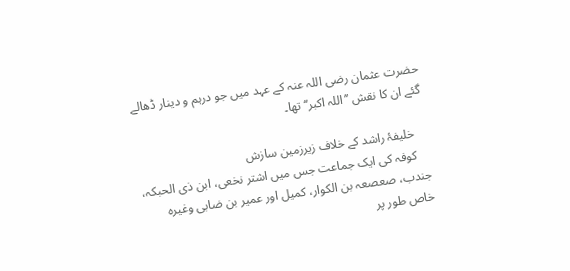حضرت عثمان رضی اللہ عنہ کے عہد میں جو درہم و دینار ڈھالے گئے ان کا نقش ’’اللہ اکبر‘‘ تھا۔

    خلیفۂ راشد کے خلاف زیرزمین سازش
    کوفہ کی ایک جماعت جس میں اشتر نخعی، ابن ذی الحبکہ، جندب، صعصعہ بن الکوار، کمیل اور عمیر بن ضابی وغیرہ خاص طور پر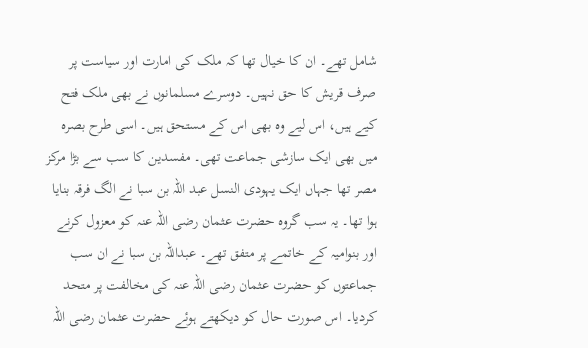شامل تھے۔ ان کا خیال تھا کہ ملک کی امارت اور سیاست پر صرف قریش کا حق نہیں۔ دوسرے مسلمانوں نے بھی ملک فتح کیے ہیں، اس لیے وہ بھی اس کے مستحق ہیں۔ اسی طرح بصرہ میں بھی ایک سازشی جماعت تھی۔ مفسدین کا سب سے بڑا مرکز مصر تھا جہاں ایک یہودی النسل عبد اللہ بن سبا نے الگ فرقہ بنایا ہوا تھا۔ یہ سب گروہ حضرت عثمان رضی اللہ عنہ کو معزول کرنے اور بنوامیہ کے خاتمے پر متفق تھے۔ عبداللہ بن سبا نے ان سب جماعتوں کو حضرت عثمان رضی اللہ عنہ کی مخالفت پر متحد کردیا۔ اس صورت حال کو دیکھتے ہوئے حضرت عثمان رضی اللہ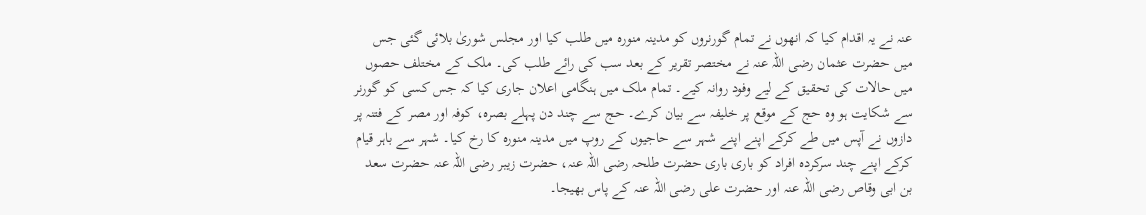عنہ نے یہ اقدام کیا کہ انھوں نے تمام گورنروں کو مدینہ منورہ میں طلب کیا اور مجلس شوریٰ بلائی گئی جس میں حضرت عثمان رضی اللہ عنہ نے مختصر تقریر کے بعد سب کی رائے طلب کی۔ ملک کے مختلف حصوں میں حالات کی تحقیق کے لیے وفود روانہ کیے۔ تمام ملک میں ہنگامی اعلان جاری کیا کہ جس کسی کو گورنر سے شکایت ہو وہ حج کے موقع پر خلیفہ سے بیان کرے۔ حج سے چند دن پہلے بصرہ، کوفہ اور مصر کے فتنہ پر دازوں نے آپس میں طے کرکے اپنے اپنے شہر سے حاجیوں کے روپ میں مدینہ منورہ کا رخ کیا۔ شہر سے باہر قیام کرکے اپنے چند سرکردہ افراد کو باری باری حضرت طلحہ رضی اللہ عنہ، حضرت زیبر رضی اللہ عنہ حضرت سعد بن ابی وقاص رضی اللہ عنہ اور حضرت علی رضی اللہ عنہ کے پاس بھیجا۔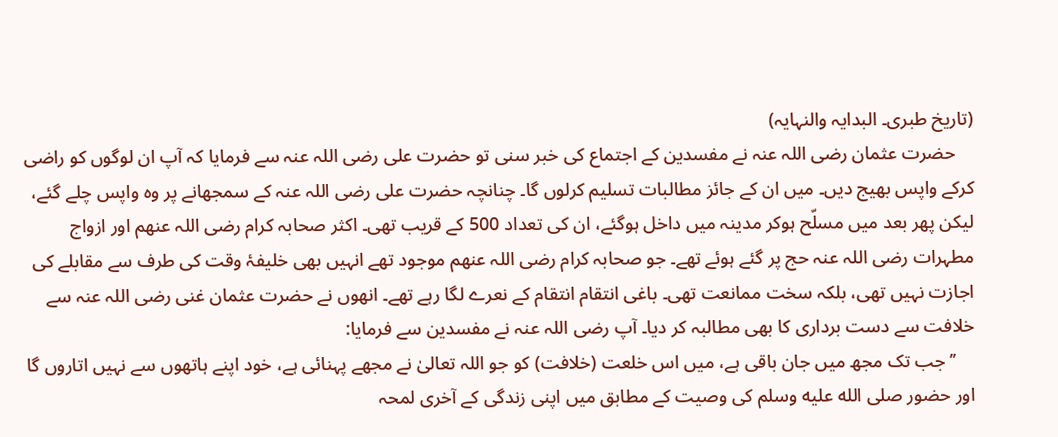(تاریخ طبری۔ البدایہ والنہایہ)
    حضرت عثمان رضی اللہ عنہ نے مفسدین کے اجتماع کی خبر سنی تو حضرت علی رضی اللہ عنہ سے فرمایا کہ آپ ان لوگوں کو راضی کرکے واپس بھیج دیں۔ میں ان کے جائز مطالبات تسلیم کرلوں گا۔ چنانچہ حضرت علی رضی اللہ عنہ کے سمجھانے پر وہ واپس چلے گئے، لیکن پھر بعد میں مسلّح ہوکر مدینہ میں داخل ہوگئے، ان کی تعداد 500 کے قریب تھی۔ اکثر صحابہ کرام رضی اللہ عنھم اور ازواج مطہرات رضی اللہ عنہ حج پر گئے ہوئے تھے۔ جو صحابہ کرام رضی اللہ عنھم موجود تھے انہیں بھی خلیفۂ وقت کی طرف سے مقابلے کی اجازت نہیں تھی، بلکہ سخت ممانعت تھی۔ باغی انتقام انتقام کے نعرے لگا رہے تھے۔ انھوں نے حضرت عثمان غنی رضی اللہ عنہ سے خلافت سے دست برداری کا بھی مطالبہ کر دیا۔ آپ رضی اللہ عنہ نے مفسدین سے فرمایا:
    ’’جب تک مجھ میں جان باقی ہے، میں اس خلعت (خلافت) کو جو اللہ تعالیٰ نے مجھے پہنائی ہے، خود اپنے ہاتھوں سے نہیں اتاروں گا اور حضور صلى الله عليه وسلم کی وصیت کے مطابق میں اپنی زندگی کے آخری لمحہ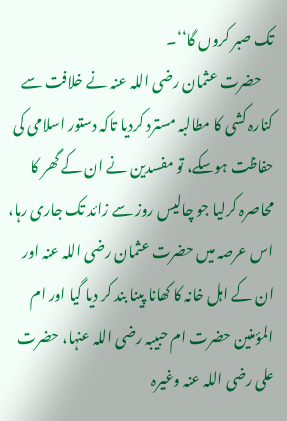تک صبر کروں گا‘‘۔
    حضرت عثمان رضی اللہ عنہ نے خلافت سے کنارہ کشی کا مطالبہ مسترد کردیا تاکہ دستور اسلامی کی حفاظت ہوسکے، تو مفسدین نے ان کے گھر کا محاصرہ کرلیا جو چالیس روز سے زائد تک جاری رہا، اس عرصہ میں حضرت عثمان رضی اللہ عنہ اور ان کے اہل خانہ کا کھانا پینا بند کر دیا گیا اور ام المؤمنین حضرت ام حبیبہ رضی اللہ عنہا، حضرت علی رضی اللہ عنہ وغیرہ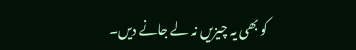کو بھی یہ چیزیں نہ لے جانے دیں۔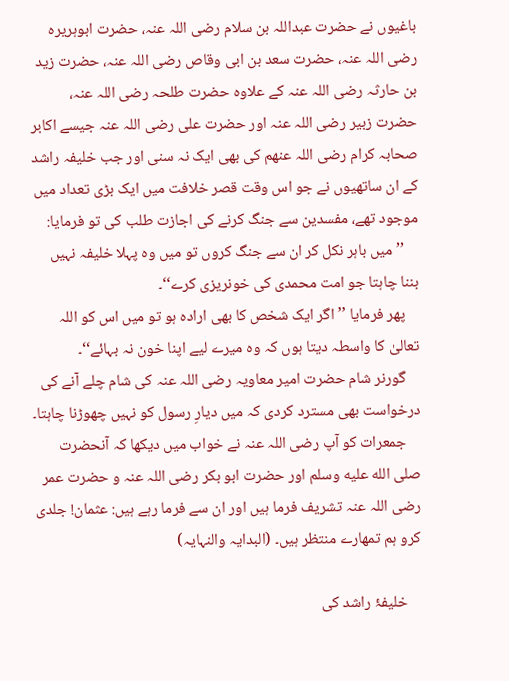باغیوں نے حضرت عبداللہ بن سلام رضی اللہ عنہ، حضرت ابوہریرہ رضی اللہ عنہ، حضرت سعد بن ابی وقاص رضی اللہ عنہ، حضرت زید بن حارثہ رضی اللہ عنہ کے علاوہ حضرت طلحہ رضی اللہ عنہ، حضرت زبیر رضی اللہ عنہ اور حضرت علی رضی اللہ عنہ جیسے اکابر صحابہ کرام رضی اللہ عنھم کی بھی ایک نہ سنی اور جب خلیفہ راشد کے ان ساتھیوں نے جو اس وقت قصر خلافت میں ایک بڑی تعداد میں موجود تھے، مفسدین سے جنگ کرنے کی اجازت طلب کی تو فرمایا:
    ’’میں باہر نکل کر ان سے جنگ کروں تو میں وہ پہلا خلیفہ نہیں بننا چاہتا جو امت محمدی کی خونریزی کرے‘‘۔
    پھر فرمایا ’’اگر ایک شخص کا بھی ارادہ ہو تو میں اس کو اللہ تعالیٰ کا واسطہ دیتا ہوں کہ وہ میرے لیے اپنا خون نہ بہائے‘‘۔
    گورنر شام حضرت امیر معاویہ رضی اللہ عنہ کی شام چلے آنے کی درخواست بھی مسترد کردی کہ میں دیارِ رسول کو نہیں چھوڑنا چاہتا۔
    جمعرات کو آپ رضی اللہ عنہ نے خواب میں دیکھا کہ آنحضرت صلى الله عليه وسلم اور حضرت ابو بکر رضی اللہ عنہ و حضرت عمر رضی اللہ عنہ تشریف فرما ہیں اور ان سے فرما رہے ہیں: عثمان! جلدی کرو ہم تمھارے منتظر ہیں۔ (البدایہ والنہایہ)

    خلیفۂ راشد کی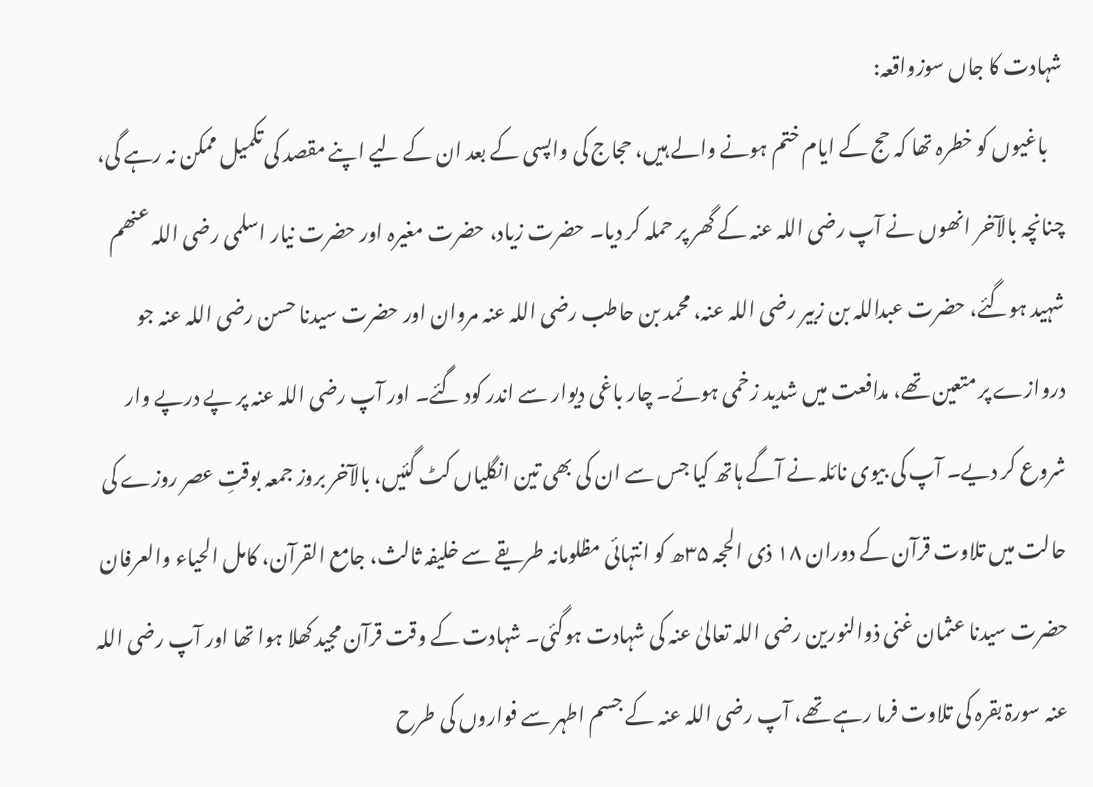شہادت کا جاں سوزواقعہ:
    باغیوں کو خطرہ تھا کہ حج کے ایام ختم ہونے والے ہیں، حجاج کی واپسی کے بعد ان کے لیے اپنے مقصد کی تکمیل ممکن نہ رہے گی، چنانچہ بالآخر انھوں نے آپ رضی اللہ عنہ کے گھر پر حملہ کر دیا۔ حضرت زیاد، حضرت مغیرہ اور حضرت نیار اسلمی رضی اللہ عنھم شہید ہوگئے، حضرت عبداللہ بن زبیر رضی اللہ عنہ، محمد بن حاطب رضی اللہ عنہ مروان اور حضرت سیدنا حسن رضی اللہ عنہ جو دروازے پر متعین تھے، مدافعت میں شدید زخمی ہوئے۔ چار باغی دیوار سے اندر کود گئے۔ اور آپ رضی اللہ عنہ پر پے درپے وار شروع کر دیے۔ آپ کی بیوی نائلہ نے آگے ہاتھ کیا جس سے ان کی بھی تین انگلیاں کٹ گئیں، بالآخر بروز جمعہ بوقتِ عصر روزے کی حالت میں تلاوت قرآن کے دوران ۱۸ ذی الحجہ ۳۵ھ کو انتہائی مظلومانہ طریقے سے خلیفہ ثالث، جامع القرآن، کامل الحیاء والعرفان حضرت سیدنا عثمان غنی ذوالنورین رضی اللہ تعالیٰ عنہ کی شہادت ہوگئی۔ شہادت کے وقت قرآن مجید کھلا ہوا تھا اور آپ رضی اللہ عنہ سورۃ بقرہ کی تلاوت فرما رہے تھے، آپ رضی اللہ عنہ کے جسم اطہر سے فواروں کی طرح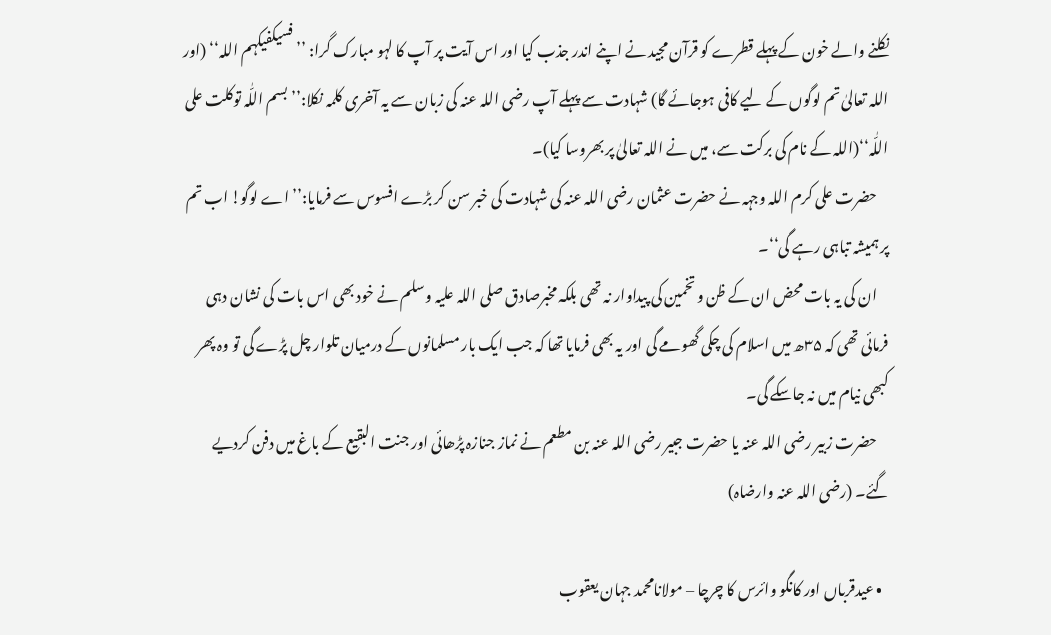نکلنے والے خون کے پہلے قطرے کو قرآن مجید نے اپنے اندر جذب کیا اور اس آیت پر آپ کا لہو مبارک گرا: ’’فسیکفیکہم اللہ‘‘ (اور اللہ تعالیٰ تم لوگوں کے لیے کافی ہوجائے گا) شہادت سے پہلے آپ رضی اللہ عنہ کی زبان سے یہ آخری کلمہ نکلا:’’بسم اللّٰہ توکلت علی اللّٰہ‘‘(اللہ کے نام کی برکت سے، میں نے اللہ تعالیٰ پر بھروسا کیا)۔
    حضرت علی کرم اللہ وجہہ نے حضرت عثمان رضی اللہ عنہ کی شہادت کی خبر سن کر بڑے افسوس سے فرمایا:’’ اے لوگو! اب تم پر ہمیشہ تباہی رہے گی‘‘۔
    ان کی یہ بات محض ان کے ظن و تخمین کی پیداوار نہ تھی بلکہ مخبرصادق صلی اللہ علیہ وسلم نے خود بھی اس بات کی نشان دہی فرمائی تھی کہ ۳۵ھ میں اسلام کی چکی گھومے گی اور یہ بھی فرمایا تھا کہ جب ایک بار مسلمانوں کے درمیان تلوار چل پڑے گی تو وہ پھر کبھی نیام میں نہ جاسکے گی۔
    حضرت زبیر رضی اللہ عنہ یا حضرت جبیر رضی اللہ عنہ بن مطعم نے نماز جنازہ پڑھائی اور جنت البقیع کے باغ میں دفن کردیے گئے۔ (رضی اللہ عنہ وارضاہ)

  • عیدقرباں اور کانگو وائرس کا چرچا – مولانامحمد جہان یعقوب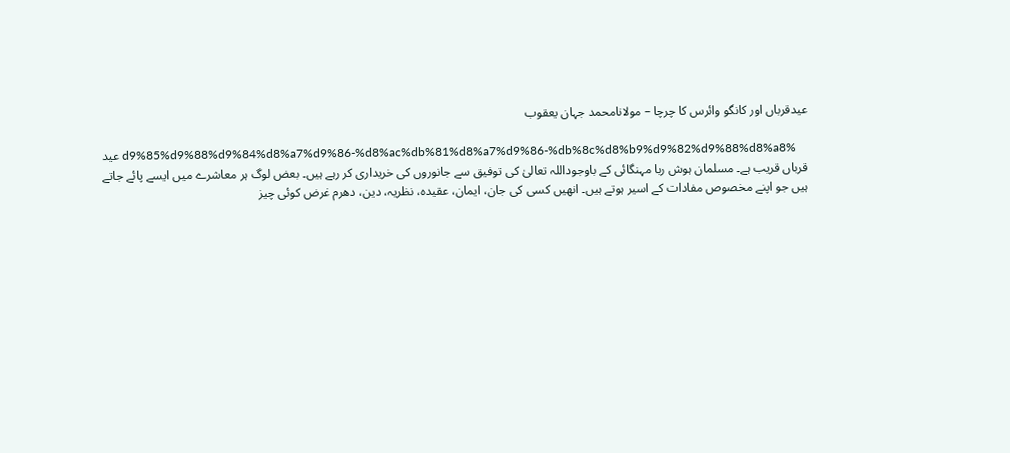عیدقرباں اور کانگو وائرس کا چرچا – مولانامحمد جہان یعقوب

    %d9%85%d9%88%d9%84%d8%a7%d9%86-%d8%ac%db%81%d8%a7%d9%86-%db%8c%d8%b9%d9%82%d9%88%d8%a8 عید قرباں قریب ہے۔ مسلمان ہوش ربا مہنگائی کے باوجوداللہ تعالیٰ کی توفیق سے جانوروں کی خریداری کر رہے ہیں۔ بعض لوگ ہر معاشرے میں ایسے پائے جاتے ہیں جو اپنے مخصوص مفادات کے اسیر ہوتے ہیں۔ انھیں کسی کی جان، ایمان، عقیدہ، نظریہ، دین، دھرم غرض کوئی چیز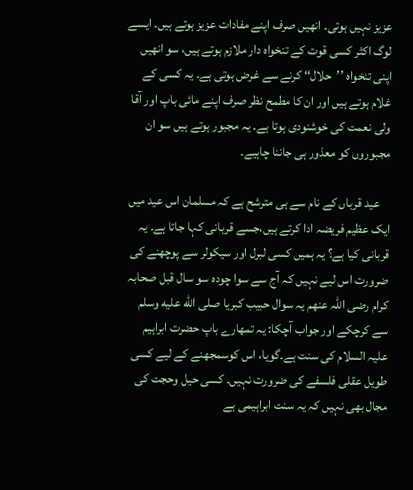عزیز نہیں ہوتی۔ انھیں صرف اپنے مفادات عزیز ہوتے ہیں۔ ایسے لوگ اکثر کسی قوت کے تنخواہ دار ملازم ہوتے ہیں، سو انھیں اپنی تنخواہ ’’حلال‘‘ کرنے سے غرض ہوتی ہے۔ یہ کسی کے غلام ہوتے ہیں اور ان کا مطمح نظر صرف اپنے مائی باپ اور آقا ولی نعمت کی خوشنودی ہوتا ہے۔ یہ مجبور ہوتے ہیں سو ان مجبوروں کو معذور ہی جاننا چاہیے۔

    عید قرباں کے نام سے ہی مترشح ہے کہ مسلمان اس عید میں ایک عظیم فریضہ ادا کرتے ہیں،جسے قربانی کہا جاتا ہے۔ یہ قربانی کیا ہے؟ یہ ہمیں کسی لبرل اور سیکولر سے پوچھنے کی ضرورت اس لیے نہیں کہ آج سے سوا چودہ سو سال قبل صحابہ کرام رضی اللہ عنھم یہ سوال حبیب کبریا صلى الله عليه وسلم سے کرچکے اور جواب آچکا: یہ تمھارے باپ حضرت ابراہیم علیہ السلام کی سنت ہے۔گویا، اس کوسمجھنے کے لیے کسی طویل عقلی فلسفے کی ضرورت نہیں۔ کسی حیل وحجت کی مجال بھی نہیں کہ یہ سنت ابراہیمی ہے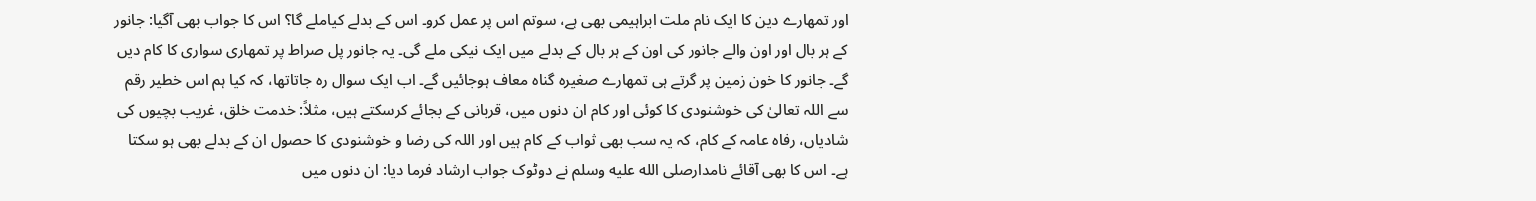اور تمھارے دین کا ایک نام ملت ابراہیمی بھی ہے، سوتم اس پر عمل کرو۔ اس کے بدلے کیاملے گا؟ اس کا جواب بھی آگیا: جانور کے ہر بال اور اون والے جانور کی اون کے ہر بال کے بدلے میں ایک نیکی ملے گی۔ یہ جانور پل صراط پر تمھاری سواری کا کام دیں گے۔ جانور کا خون زمین پر گرتے ہی تمھارے صغیرہ گناہ معاف ہوجائیں گے۔ اب ایک سوال رہ جاتاتھا، کہ کیا ہم اس خطیر رقم سے اللہ تعالیٰ کی خوشنودی کا کوئی اور کام ان دنوں میں، قربانی کے بجائے کرسکتے ہیں، مثلاً: خدمت خلق، غریب بچیوں کی شادیاں، رفاہ عامہ کے کام، کہ یہ سب بھی ثواب کے کام ہیں اور اللہ کی رضا و خوشنودی کا حصول ان کے بدلے بھی ہو سکتا ہے۔ اس کا بھی آقائے نامدارصلى الله عليه وسلم نے دوٹوک جواب ارشاد فرما دیا: ان دنوں میں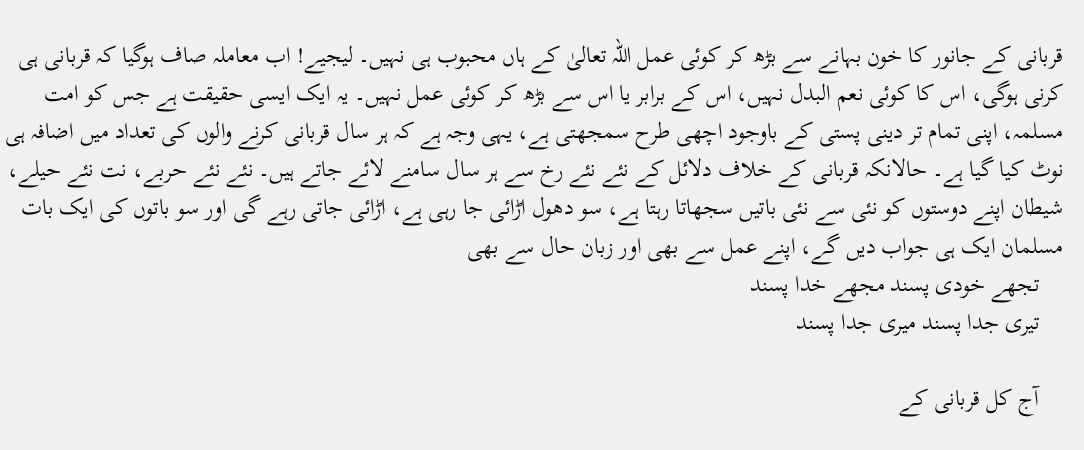قربانی کے جانور کا خون بہانے سے بڑھ کر کوئی عمل اللہ تعالیٰ کے ہاں محبوب ہی نہیں۔ لیجیے! اب معاملہ صاف ہوگیا کہ قربانی ہی کرنی ہوگی، اس کا کوئی نعم البدل نہیں، اس کے برابر یا اس سے بڑھ کر کوئی عمل نہیں۔ یہ ایک ایسی حقیقت ہے جس کو امت مسلمہ، اپنی تمام تر دینی پستی کے باوجود اچھی طرح سمجھتی ہے، یہی وجہ ہے کہ ہر سال قربانی کرنے والوں کی تعداد میں اضافہ ہی نوٹ کیا گیا ہے۔ حالانکہ قربانی کے خلاف دلائل کے نئے نئے رخ سے ہر سال سامنے لائے جاتے ہیں۔ نئے نئے حربے، نت نئے حیلے، شیطان اپنے دوستوں کو نئی سے نئی باتیں سجھاتا رہتا ہے، سو دھول اڑائی جا رہی ہے، اڑائی جاتی رہے گی اور سو باتوں کی ایک بات مسلمان ایک ہی جواب دیں گے، اپنے عمل سے بھی اور زبان حال سے بھی
    تجھے خودی پسند مجھے خدا پسند
    تیری جدا پسند میری جدا پسند

    آج کل قربانی کے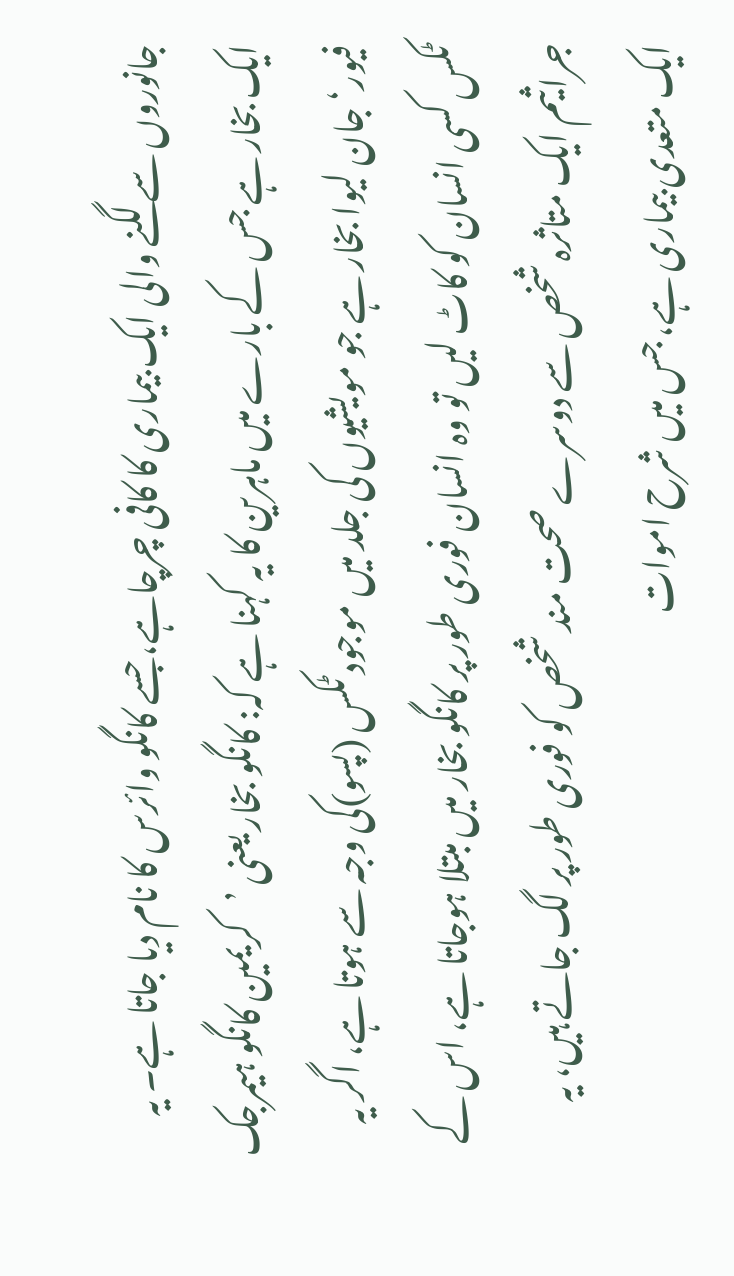جانوروں سے لگنے والی ایک بیماری کا کافی چرچاہے، جسے کانگو وائرس کا نام دیا جاتا ہے۔ یہ ایک بخار ہے جس کے بارے میں ماہرین کا یہ کہنا ہے کہ: کانگو بخار یعنی ’کریمین کانگو ہیمرجک فیور‘ جان لیوا بخار ہے جو مویشیوں کی جلد میں موجود ٹکس (پسو)کی وجہ سے ہوتا ہے، اگر یہ ٹکس کسی انسان کو کاٹ لیں تو وہ انسان فوری طور پر کانگو بخار میں مبتلا ہوجاتا ہے، اس کے جراثیم ایک متاثرہ شخص سے دوسرے صحت مند شخص کو فوری طور پر لگ جاتے ہیں، یہ ایک متعدی بیماری ہے، جس میں شرح اموات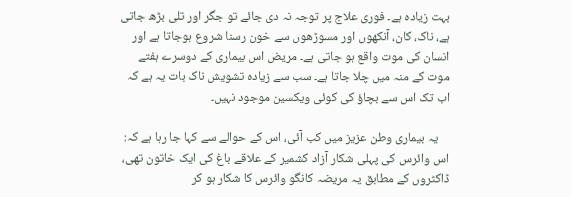بہت زیادہ ہے۔ فوری علاج پر توجہ نہ دی جائے تو جگر اور تلی بڑھ جاتی ہے، ناک، کان، آنکھوں اور مسوڑھوں سے خون رسنا شروع ہوجاتا ہے اور انسان کی موت واقع ہو جاتی ہے۔ مریض اس بیماری کے دوسرے ہفتے موت کے منہ میں چلا جاتا ہے۔ سب سے زیادہ تشویش ناک بات یہ ہے کہ اب تک اس سے بچاؤ کی کوئی ویکسین موجود نہیں۔

    یہ بیماری وطن عزیز میں کب آئی، اس کے حوالے سے کہا جا رہا ہے کہ: اس وائرس کی پہلی شکار آزاد کشمیر کے علاقے باغ کی ایک خاتون تھی، ڈاکٹروں کے مطابق یہ مریضہ کانگو وائرس کا شکار ہو کر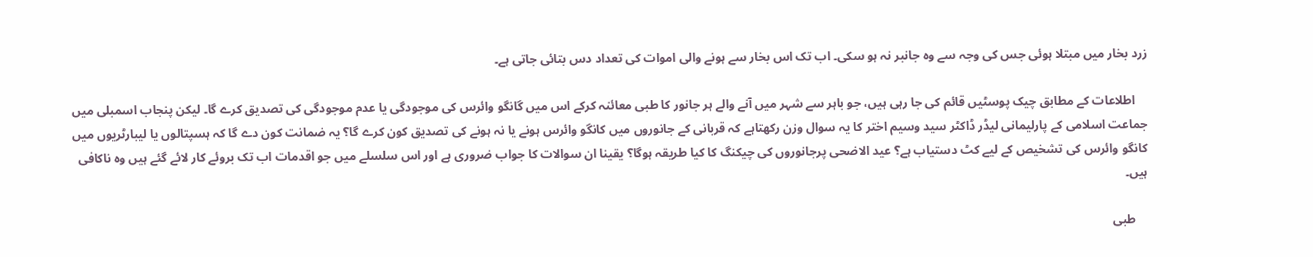زرد بخار میں مبتلا ہوئی جس کی وجہ سے وہ جانبر نہ ہو سکی۔ اب تک اس بخار سے ہونے والی اموات کی تعداد دس بتائی جاتی ہے۔

    اطلاعات کے مطابق چیک پوسٹیں قائم کی جا رہی ہیں، جو باہر سے شہر میں آنے والے ہر جانور کا طبی معائنہ کرکے اس میں گانگو وائرس کی موجودگی یا عدم موجودگی کی تصدیق کرے گا۔ لیکن پنجاب اسمبلی میں جماعت اسلامی کے پارلیمانی لیڈر ڈاکٹر سید وسیم اختر کا یہ سوال وزن رکھتاہے کہ قربانی کے جانوروں میں کانگو وائرس ہونے یا نہ ہونے کی تصدیق کون کرے گا؟ یہ ضمانت کون دے گا کہ ہسپتالوں یا لیبارٹریوں میں کانگو وائرس کی تشخیص کے لیے کٹ دستیاب ہے؟ عید الاضحی پرجانوروں کی چیکنگ کا کیا طریقہ ہوگا؟ یقینا ان سوالات کا جواب ضروری ہے اور اس سلسلے میں جو اقدمات اب تک بروئے کار لائے گئے ہیں وہ ناکافی ہیں۔

    طبی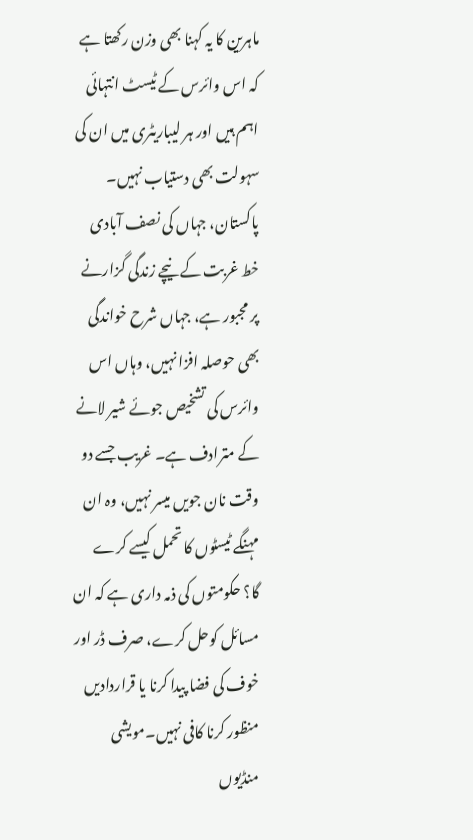ماہرین کا یہ کہنا بھی وزن رکھتا ہے کہ اس وائرس کے ٹیسٹ انتہائی اہم ہیں اور ہر لیباریٹری میں ان کی سہولت بھی دستیاب نہیں۔ پاکستان، جہاں کی نصف آبادی خط غربت کے نیچے زندگی گزارنے پر مجبور ہے، جہاں شرح خواندگی بھی حوصلہ افزا نہیں، وہاں اس وائرس کی تشخیص جوئے شیر لانے کے مترادف ہے۔ غریب جسے دو وقت نان جویں میسر نہیں، وہ ان مہنگے ٹیسٹوں کا تحمل کیسے کرے گا؟ حکومتوں کی ذمہ داری ہے کہ ان مسائل کوحل کرے، صرف ڈر اور خوف کی فضا پیدا کرنا یا قراردادیں منظور کرنا کافی نہیں۔مویشی منڈیوں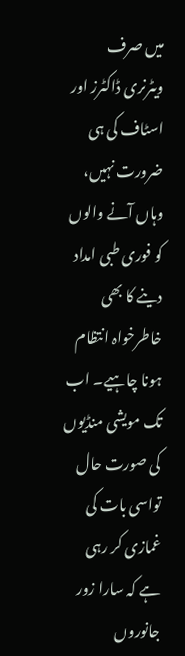میں صرف ویٹرنری ڈاکٹرز اور اسٹاف کی ہی ضرورت نہیں، وہاں آنے والوں کو فوری طبی امداد دینے کا بھی خاطرخواہ انتظام ہونا چاہیے۔ اب تک مویشی منڈیوں کی صورت حال تواسی بات کی غمازی کر رہی ہے کہ سارا زور جانوروں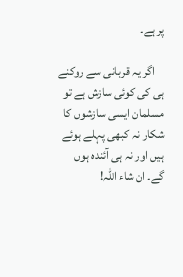پر ہے۔

    اگر یہ قربانی سے روکنے ہی کی کوئی سازش ہے تو مسلمان ایسی سازشوں کا شکار نہ کبھی پہلے ہوئے ہیں اور نہ ہی آئندہ ہوں گے۔ ان شاء اللہ!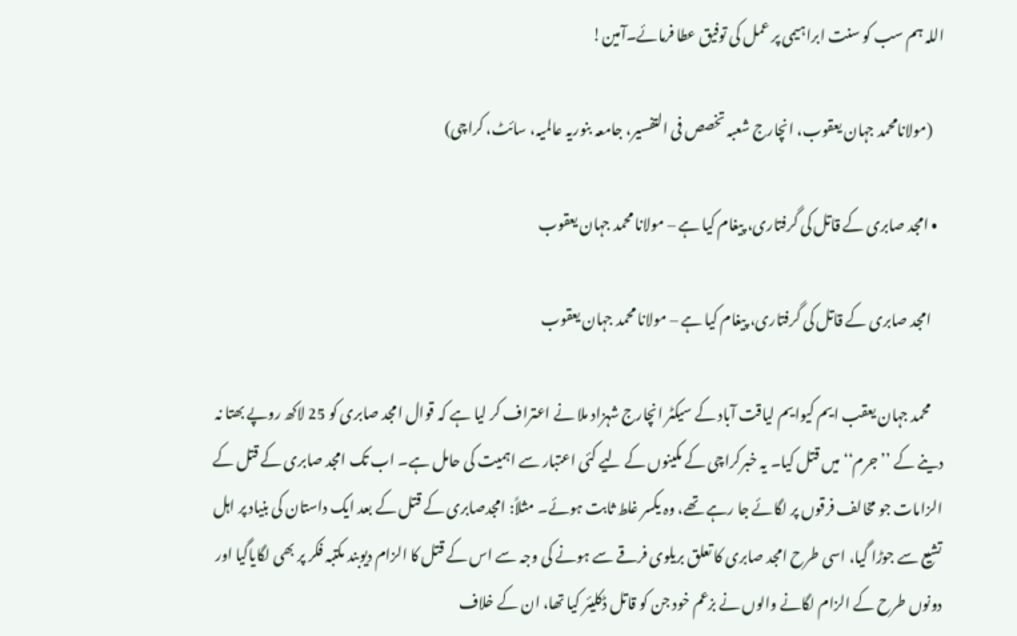اللہ ہم سب کو سنت ابراہیمی پر عمل کی توفیق عطا فرمائے۔آمین!

    (مولانامحمد جہان یعقوب، انچارج شعبہ تخصص فی التفسیر، جامعہ بنوریہ عالمیہ، سائٹ، کراچی)

  • امجد صابری کے قاتل کی گرفتاری، پیغام کیا ہے – مولانا محمد جہان یعقوب

    امجد صابری کے قاتل کی گرفتاری، پیغام کیا ہے – مولانا محمد جہان یعقوب

    محمد جہان یعقب ایم کیوایم لیاقت آباد کے سیکٹر انچارج شہزاد ملا نے اعتراف کر لیا ہے کہ قوال امجد صابری کو 25 لاکھ روپے بھتا نہ دینے کے ’’جرم‘‘میں قتل کیا۔ یہ خبرکراچی کے مکینوں کے لیے کئی اعتبار سے اہمیت کی حامل ہے۔ اب تک امجد صابری کے قتل کے الزامات جو مخالف فرقوں پر لگائے جا رہے تھے، وہ یکسر غلط ثابت ہوئے۔ مثلاً: امجدصابری کے قتل کے بعد ایک داستان کی بنیاد پر اہل تشیع سے جوڑا گیا، اسی طرح امجد صابری کا تعلق بریلوی فرقے سے ہونے کی وجہ سے اس کے قتل کا الزام دیوبند مکتبہ فکر پر بھی لگایاگیا اور دونوں طرح کے الزام لگانے والوں نے بزعم خود جن کو قاتل ڈکلیئر کیا تھا، ان کے خلاف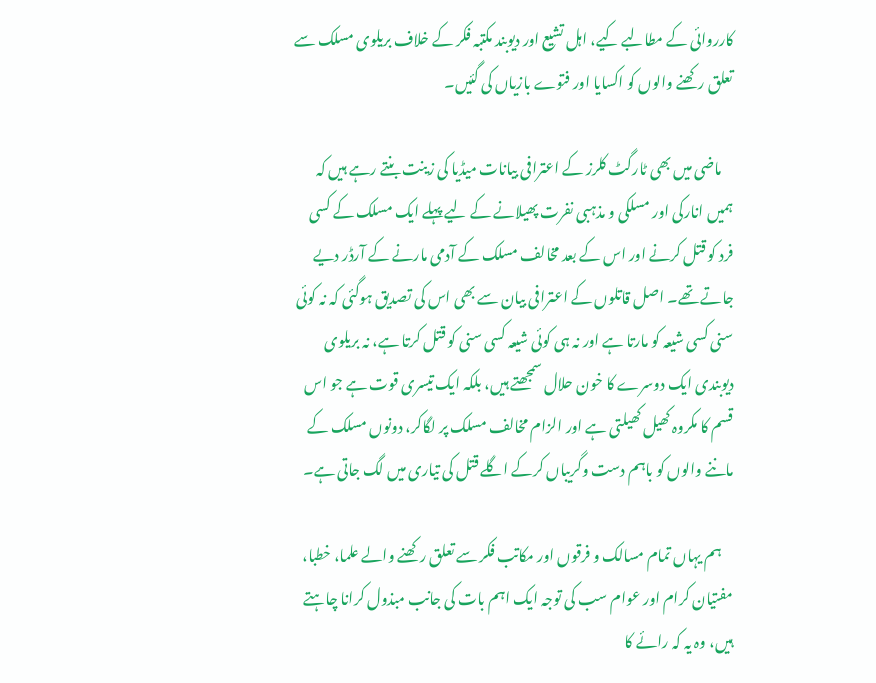کارروائی کے مطالبے کیے، اہل تشیع اور دیوبند مکتبہ فکر کے خلاف بریلوی مسلک سے تعلق رکھنے والوں کو اکسایا اور فتوے بازیاں کی گئیں۔

    ماضی میں بھی ٹارگٹ کلرز کے اعترافی بیانات میڈیا کی زینت بنتے رہے ہیں کہ ہمیں انارکی اور مسلکی و مذہبی نفرت پھیلانے کے لیے پہلے ایک مسلک کے کسی فرد کو قتل کرنے اور اس کے بعد مخالف مسلک کے آدمی مارنے کے آرڈر دیے جاتے تھے۔ اصل قاتلوں کے اعترافی بیان سے بھی اس کی تصدیق ہوگئی کہ نہ کوئی سنی کسی شیعہ کو مارتا ہے اور نہ ہی کوئی شیعہ کسی سنی کو قتل کرتا ہے، نہ بریلوی دیوبندی ایک دوسرے کا خون حلال سمجھتے ہیں، بلکہ ایک تیسری قوت ہے جو اس قسم کا مکروہ کھیل کھیلتی ہے اور الزام مخالف مسلک پر لگاکر، دونوں مسلک کے ماننے والوں کو باہم دست وگریباں کرکے اگلے قتل کی تیاری میں لگ جاتی ہے۔

    ہم یہاں تمام مسالک و فرقوں اور مکاتب فکر سے تعلق رکھنے والے علما، خطبا، مفتیان کرام اور عوام سب کی توجہ ایک اہم بات کی جانب مبذول کرانا چاہتے ہیں، وہ یہ کہ رائے کا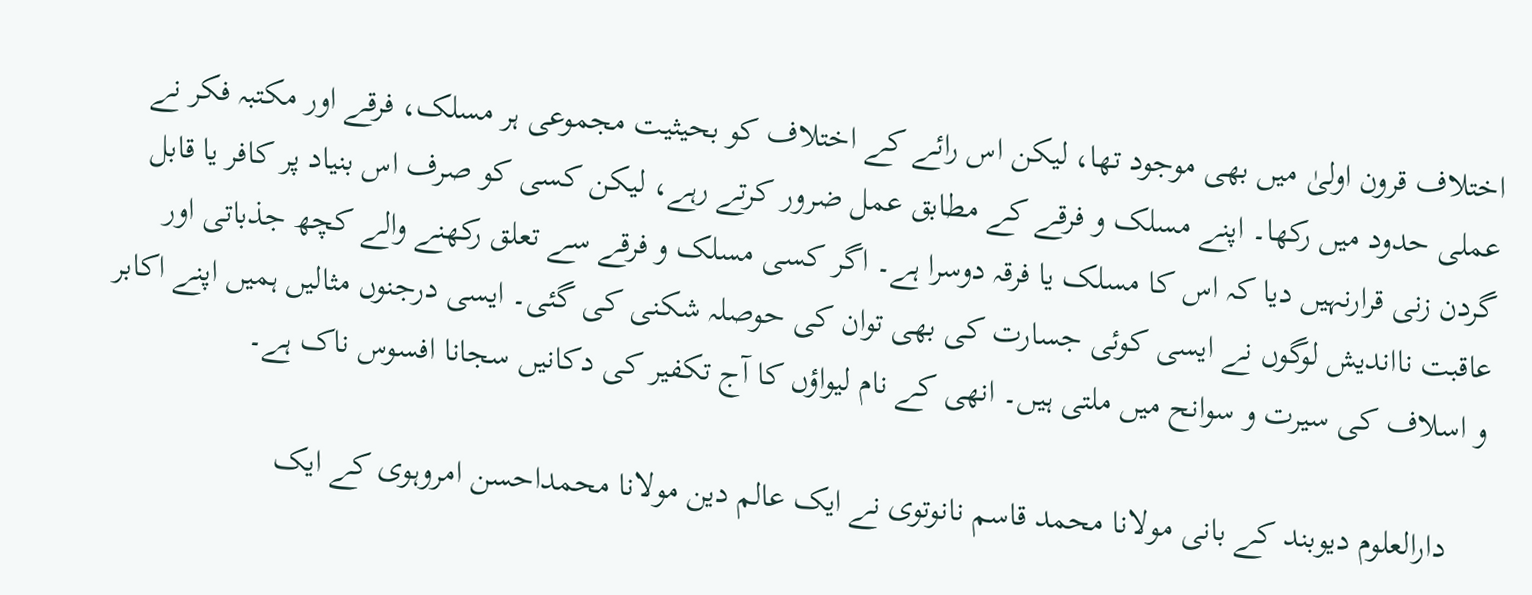اختلاف قرون اولیٰ میں بھی موجود تھا، لیکن اس رائے کے اختلاف کو بحیثیت مجموعی ہر مسلک، فرقے اور مکتبہ فکر نے عملی حدود میں رکھا۔ اپنے مسلک و فرقے کے مطابق عمل ضرور کرتے رہے، لیکن کسی کو صرف اس بنیاد پر کافر یا قابل گردن زنی قرارنہیں دیا کہ اس کا مسلک یا فرقہ دوسرا ہے۔ اگر کسی مسلک و فرقے سے تعلق رکھنے والے کچھ جذباتی اور عاقبت نااندیش لوگوں نے ایسی کوئی جسارت کی بھی توان کی حوصلہ شکنی کی گئی۔ ایسی درجنوں مثالیں ہمیں اپنے اکابر و اسلاف کی سیرت و سوانح میں ملتی ہیں۔ انھی کے نام لیواؤں کا آج تکفیر کی دکانیں سجانا افسوس ناک ہے۔

    دارالعلوم دیوبند کے بانی مولانا محمد قاسم نانوتوی نے ایک عالم دین مولانا محمداحسن امروہوی کے ایک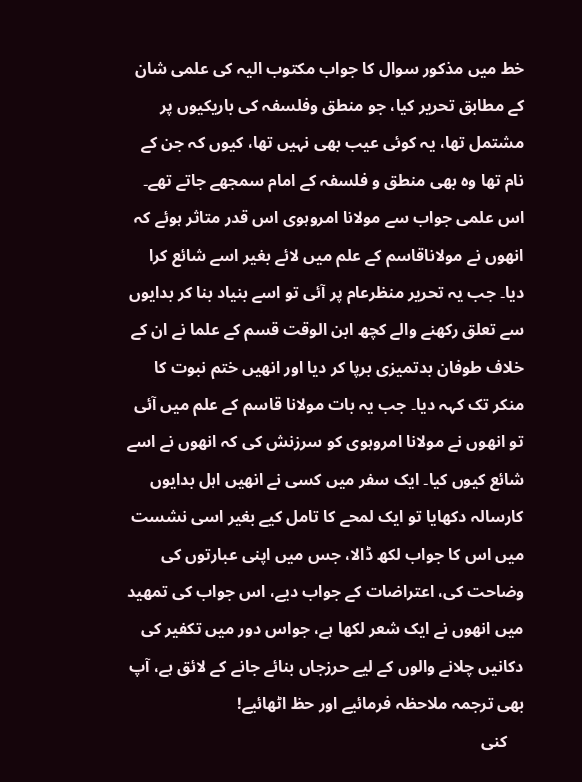خط میں مذکور سوال کا جواب مکتوب الیہ کی علمی شان کے مطابق تحریر کیا، جو منطق وفلسفہ کی باریکیوں پر مشتمل تھا، یہ کوئی عیب بھی نہیں تھا، کیوں کہ جن کے نام تھا وہ بھی منطق و فلسفہ کے امام سمجھے جاتے تھے۔ اس علمی جواب سے مولانا امروہوی اس قدر متاثر ہوئے کہ انھوں نے مولاناقاسم کے علم میں لائے بغیر اسے شائع کرا دیا۔ جب یہ تحریر منظرعام پر آئی تو اسے بنیاد بنا کر بدایوں سے تعلق رکھنے والے کچھ ابن الوقت قسم کے علما نے ان کے خلاف طوفان بدتمیزی برپا کر دیا اور انھیں ختم نبوت کا منکر تک کہہ دیا۔ جب یہ بات مولانا قاسم کے علم میں آئی تو انھوں نے مولانا امروہوی کو سرزنش کی کہ انھوں نے اسے شائع کیوں کیا۔ ایک سفر میں کسی نے انھیں اہل بدایوں کارسالہ دکھایا تو ایک لمحے کا تامل کیے بغیر اسی نشست میں اس کا جواب لکھ ڈالا، جس میں اپنی عبارتوں کی وضاحت کی، اعتراضات کے جواب دیے، اس جواب کی تمھید میں انھوں نے ایک شعر لکھا ہے، جواس دور میں تکفیر کی دکانیں چلانے والوں کے لیے حرزجاں بنائے جانے کے لائق ہے، آپ بھی ترجمہ ملاحظہ فرمائیے اور حظ اٹھائیے!
    کنی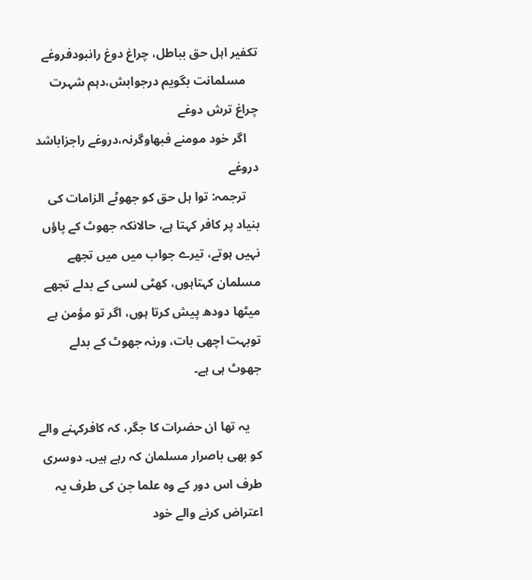تکفیر اہل حق بباطل، چراغ دوغ رانبودفروغے
    مسلمانت بگویم درجوابش،دہم شہرت چراغ ترش دوغے
    اگر خود مومنے فبھاوگرنہ،دروغے راجزاباشد دروغے
    ترجمہ: توا ہل حق کو جھوٹے الزامات کی بنیاد پر کافر کہتا ہے، حالانکہ جھوٹ کے پاؤں نہیں ہوتے، تیرے جواب میں میں تجھے مسلمان کہتاہوں، کھٹی لسی کے بدلے تجھے میٹھا دودھ پیش کرتا ہوں، اگر تو مؤمن ہے توبہت اچھی بات، ورنہ جھوٹ کے بدلے جھوٹ ہی ہے۔

    یہ تھا ان حضرات کا جگر، کہ کافرکہنے والے کو بھی باصرار مسلمان کہ رہے ہیں۔ دوسری طرف اس دور کے وہ علما جن کی طرف یہ اعتراض کرنے والے خود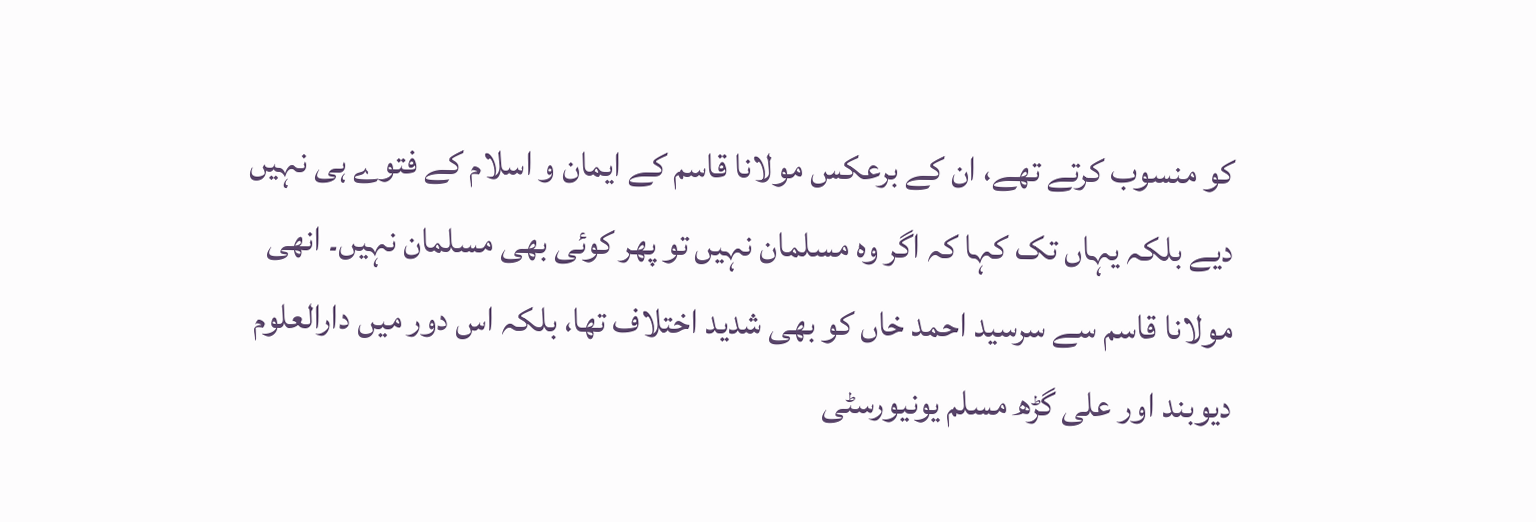کو منسوب کرتے تھے، ان کے برعکس مولانا قاسم کے ایمان و اسلام کے فتوے ہی نہیں دیے بلکہ یہاں تک کہا کہ اگر وہ مسلمان نہیں تو پھر کوئی بھی مسلمان نہیں۔ انھی مولانا قاسم سے سرسید احمد خاں کو بھی شدید اختلاف تھا، بلکہ اس دور میں دارالعلوم دیوبند اور علی گڑھ مسلم یونیورسٹی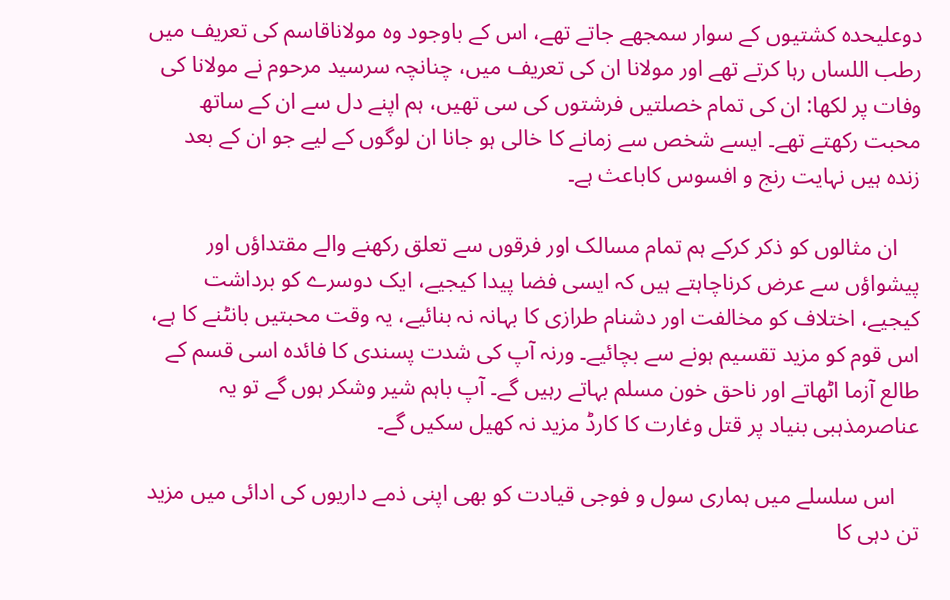دوعلیحدہ کشتیوں کے سوار سمجھے جاتے تھے، اس کے باوجود وہ مولاناقاسم کی تعریف میں رطب اللساں رہا کرتے تھے اور مولانا ان کی تعریف میں، چنانچہ سرسید مرحوم نے مولانا کی وفات پر لکھا: ان کی تمام خصلتیں فرشتوں کی سی تھیں، ہم اپنے دل سے ان کے ساتھ محبت رکھتے تھے۔ ایسے شخص سے زمانے کا خالی ہو جانا ان لوگوں کے لیے جو ان کے بعد زندہ ہیں نہایت رنج و افسوس کاباعث ہے۔

    ان مثالوں کو ذکر کرکے ہم تمام مسالک اور فرقوں سے تعلق رکھنے والے مقتداؤں اور پیشواؤں سے عرض کرناچاہتے ہیں کہ ایسی فضا پیدا کیجیے، ایک دوسرے کو برداشت کیجیے، اختلاف کو مخالفت اور دشنام طرازی کا بہانہ نہ بنائیے، یہ وقت محبتیں بانٹنے کا ہے، اس قوم کو مزید تقسیم ہونے سے بچائیے۔ ورنہ آپ کی شدت پسندی کا فائدہ اسی قسم کے طالع آزما اٹھاتے اور ناحق خون مسلم بہاتے رہیں گے۔ آپ باہم شیر وشکر ہوں گے تو یہ عناصرمذہبی بنیاد پر قتل وغارت کا کارڈ مزید نہ کھیل سکیں گے۔

    اس سلسلے میں ہماری سول و فوجی قیادت کو بھی اپنی ذمے داریوں کی ادائی میں مزید تن دہی کا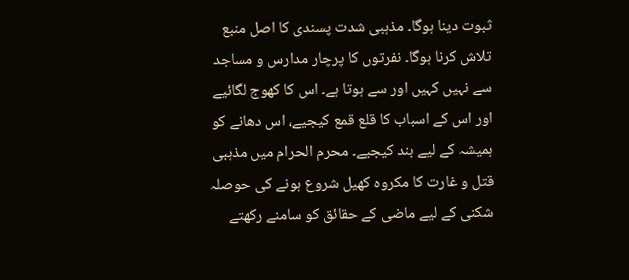ثبوت دینا ہوگا۔ مذہبی شدت پسندی کا اصل منبع تلاش کرنا ہوگا۔ نفرتوں کا پرچار مدارس و مساجد سے نہیں کہیں اور سے ہوتا ہے۔ اس کا کھوج لگائیے اور اس کے اسباب کا قلع قمع کیجیے، اس دھانے کو ہمیشہ کے لیے بند کیجیے۔ محرم الحرام میں مذہبی قتل و غارت کا مکروہ کھیل شروع ہونے کی حوصلہ شکنی کے لیے ماضی کے حقائق کو سامنے رکھتے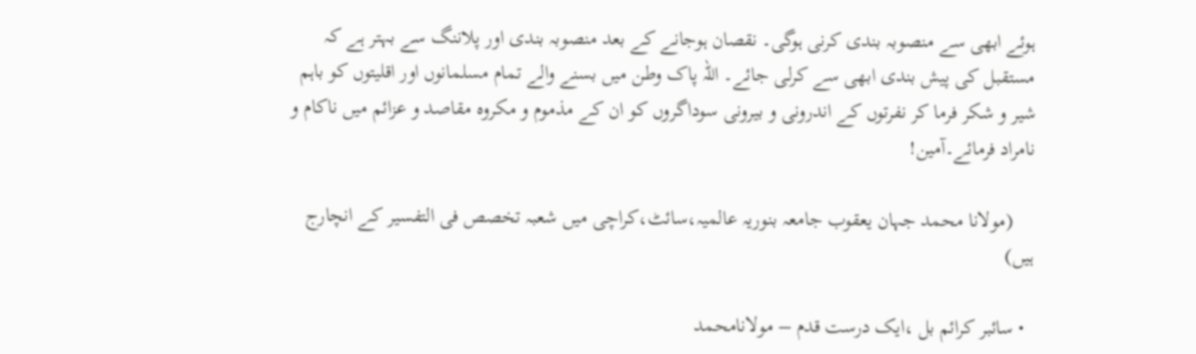ہوئے ابھی سے منصوبہ بندی کرنی ہوگی۔ نقصان ہوجانے کے بعد منصوبہ بندی اور پلاننگ سے بہتر ہے کہ مستقبل کی پیش بندی ابھی سے کرلی جائے۔ اللہ پاک وطن میں بسنے والے تمام مسلمانوں اور اقلیتوں کو باہم شیر و شکر فرما کر نفرتوں کے اندرونی و بیرونی سوداگروں کو ان کے مذموم و مکروہ مقاصد و عزائم میں ناکام و نامراد فرمائے۔آمین!

    (مولانا محمد جہان یعقوب جامعہ بنوریہ عالمیہ،سائٹ،کراچی میں شعبہ تخصص فی التفسیر کے انچارج ہیں)

  • سائبر کرائم بل ،ایک درست قدم – مولانامحمد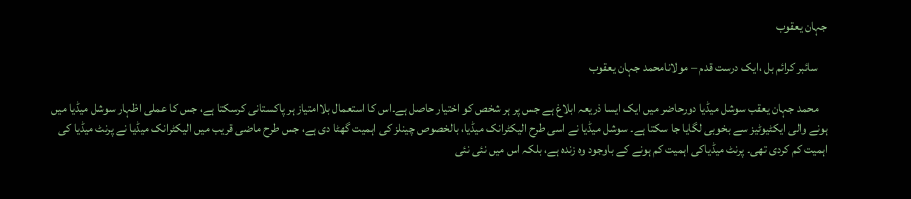جہان یعقوب

    سائبر کرائم بل ،ایک درست قدم – مولانامحمد جہان یعقوب

    محمد جہان یعقب سوشل میڈیا دورحاضر میں ایک ایسا ذریعہ ابلاغ ہے جس پر ہر شخص کو اختیار حاصل ہے۔اس کا استعمال بلاامتیاز ہر پاکستانی کرسکتا ہے، جس کا عملی اظہار سوشل میڈیا میں ہونے والی ایکٹیوٹیز سے بخوبی لگایا جا سکتا ہے۔ سوشل میڈیا نے اسی طرح الیکٹرانک میڈیا، بالخصوص چینلز کی اہمیت گھٹا دی ہے، جس طرح ماضی قریب میں الیکٹرانک میڈیا نے پرنٹ میڈیا کی اہمیت کم کردی تھی۔ پرنٹ میڈیاکی اہمیت کم ہونے کے باوجود وہ زندہ ہے، بلکہ اس میں نئی نئی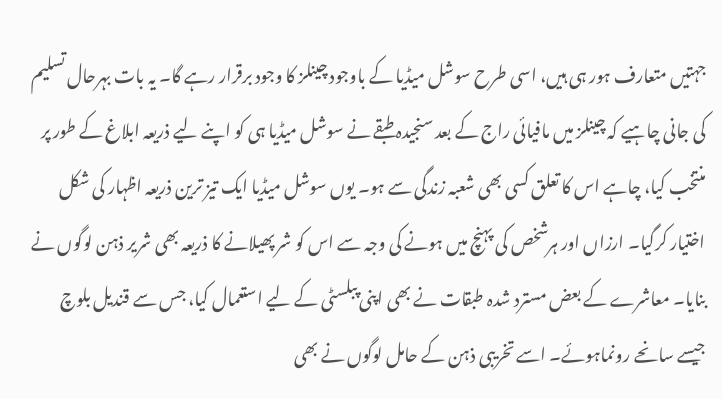جہتیں متعارف ہور ہی ہیں، اسی طرح سوشل میڈیا کے باوجود چینلز کا وجود برقرار رہے گا۔ یہ بات بہرحال تسلیم کی جانی چاہیے کہ چینلز میں مافیائی راج کے بعد سنجیدہ طبقے نے سوشل میڈیا ہی کو اپنے لیے ذریعہ ابلاغ کے طور پر منتخب کیا، چاہے اس کا تعلق کسی بھی شعبہ زندگی سے ہو۔ یوں سوشل میڈیا ایک تیز ترین ذریعہ اظہار کی شکل اختیار کرگیا۔ ارزاں اور ہرشخص کی پہنچ میں ہونے کی وجہ سے اس کو شر پھیلانے کا ذریعہ بھی شریر ذہن لوگوں نے بنایا۔ معاشرے کے بعض مسترد شدہ طبقات نے بھی اپنی پبلسٹی کے لیے استعمال کیا، جس سے قندیل بلوچ جیسے سانحے رونماہوئے۔ اسے تخریبی ذہن کے حامل لوگوں نے بھی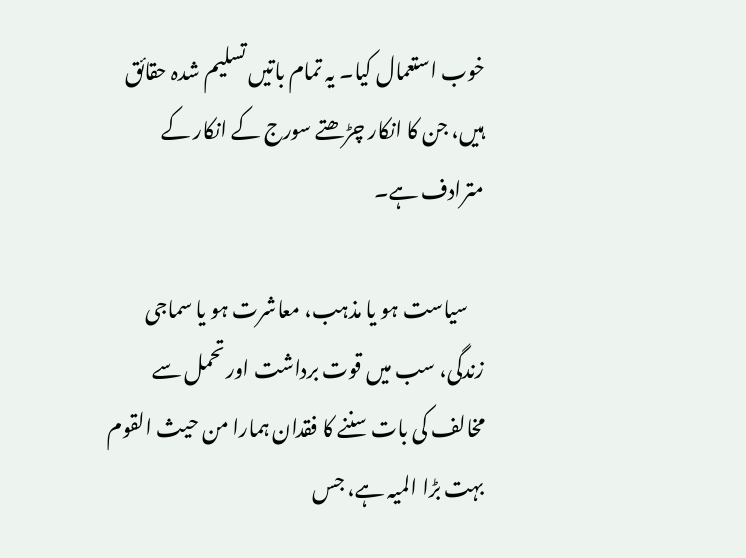خوب استعمال کیا۔ یہ تمام باتیں تسلیم شدہ حقائق ہیں، جن کا انکار چڑھتے سورج کے انکار کے مترادف ہے۔

    سیاست ہو یا مذہب، معاشرت ہو یا سماجی زندگی، سب میں قوت برداشت اور تحمل سے مخالف کی بات سننے کا فقدان ہمارا من حیث القوم بہت بڑا المیہ ہے، جس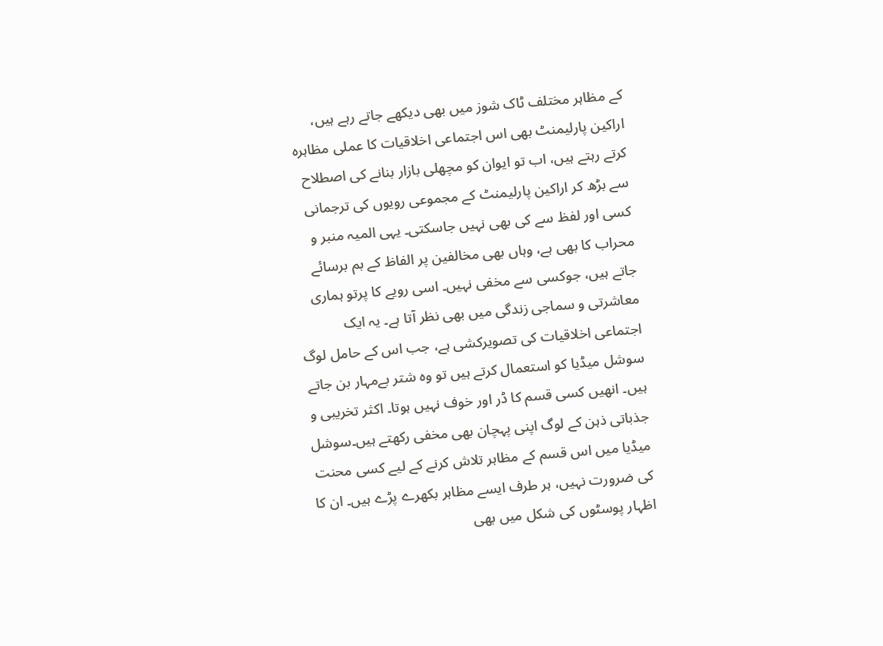کے مظاہر مختلف ٹاک شوز میں بھی دیکھے جاتے رہے ہیں، اراکین پارلیمنٹ بھی اس اجتماعی اخلاقیات کا عملی مظاہرہ کرتے رہتے ہیں، اب تو ایوان کو مچھلی بازار بنانے کی اصطلاح سے بڑھ کر اراکین پارلیمنٹ کے مجموعی رویوں کی ترجمانی کسی اور لفظ سے کی بھی نہیں جاسکتی۔ یہی المیہ منبر و محراب کا بھی ہے، وہاں بھی مخالفین پر الفاظ کے بم برسائے جاتے ہیں، جوکسی سے مخفی نہیں۔ اسی رویے کا پرتو ہماری معاشرتی و سماجی زندگی میں بھی نظر آتا ہے۔ یہ ایک اجتماعی اخلاقیات کی تصویرکشی ہے، جب اس کے حامل لوگ سوشل میڈیا کو استعمال کرتے ہیں تو وہ شتر بےمہار بن جاتے ہیں۔ انھیں کسی قسم کا ڈر اور خوف نہیں ہوتا۔ اکثر تخریبی و جذباتی ذہن کے لوگ اپنی پہچان بھی مخفی رکھتے ہیں۔سوشل میڈیا میں اس قسم کے مظاہر تلاش کرنے کے لیے کسی محنت کی ضرورت نہیں، ہر طرف ایسے مظاہر بکھرے پڑے ہیں۔ ان کا اظہار پوسٹوں کی شکل میں بھی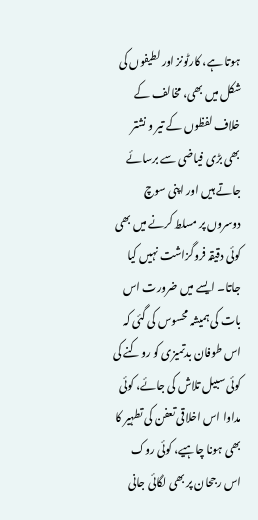ہوتا ہے، کارٹونز اور لطیفوں کی شکل میں بھی، مخالف کے خلاف لفظوں کے تیر و نشتر بھی بڑی فیاضی سے برسائے جاتے ہیں اور اپنی سوچ دوسروں پر مسلط کرنے میں بھی کوئی دقیقہ فروگزاشت نہیں کیا جاتا۔ ایسے میں ضرورت اس بات کی ہمیشہ محسوس کی گئی کہ اس طوفان بدتمیزی کو روکنے کی کوئی سبیل تلاش کی جائے، کوئی مداوا اس اخلاقی تعفن کی تطہیر کا بھی ہونا چاہیے، کوئی روک اس رجحان پر بھی لگائی جانی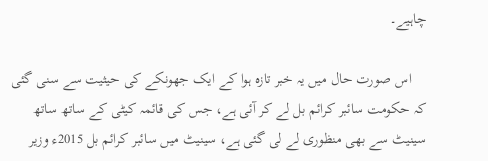چاہیے۔

    اس صورت حال میں یہ خبر تازہ ہوا کے ایک جھونکے کی حیثیت سے سنی گئی کہ حکومت سائبر کرائم بل لے کر آئی ہے، جس کی قائمہ کیٹی کے ساتھ ساتھ سینیٹ سے بھی منظوری لے لی گئی ہے، سینیٹ میں سائبر کرائم بل 2015ء وزیر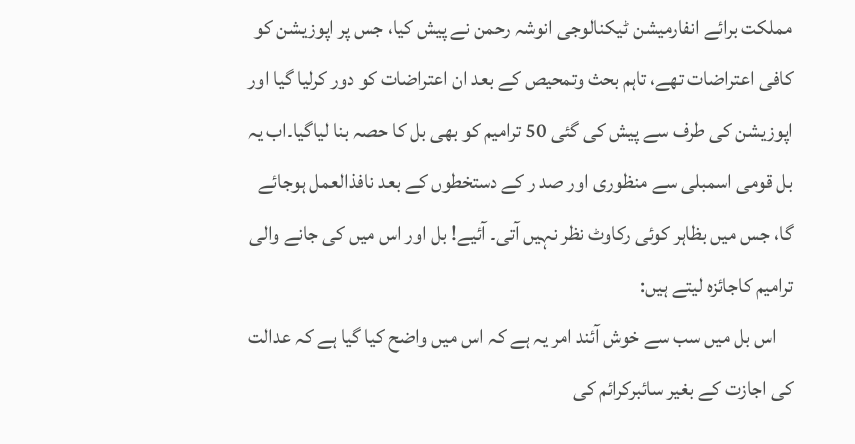مملکت برائے انفارمیشن ٹیکنالوجی انوشہ رحمن نے پیش کیا، جس پر اپوزیشن کو کافی اعتراضات تھے، تاہم بحث وتمحیص کے بعد ان اعتراضات کو دور کرلیا گیا اور اپوزیشن کی طرف سے پیش کی گئی 50 ترامیم کو بھی بل کا حصہ بنا لیاگیا۔اب یہ بل قومی اسمبلی سے منظوری اور صد ر کے دستخطوں کے بعد نافذالعمل ہوجائے گا، جس میں بظاہر کوئی رکاوٹ نظر نہیں آتی۔ آئیے! بل اور اس میں کی جانے والی ترامیم کاجائزہ لیتے ہیں:
    اس بل میں سب سے خوش آئند امر یہ ہے کہ اس میں واضح کیا گیا ہے کہ عدالت کی اجازت کے بغیر سائبرکرائم کی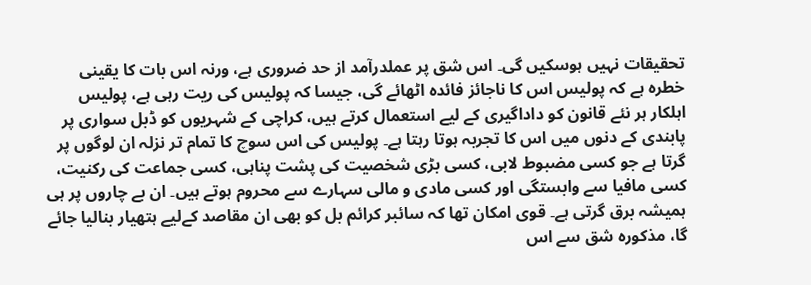تحقیقات نہیں ہوسکیں گی۔ اس شق پر عملدرآمد از حد ضروری ہے، ورنہ اس بات کا یقینی خطرہ ہے کہ پولیس اس کا ناجائز فائدہ اٹھائے گی، جیسا کہ پولیس کی ریت رہی ہے، پولیس اہلکار ہر نئے قانون کو داداگیری کے لیے استعمال کرتے ہیں، کراچی کے شہریوں کو ڈبل سواری پر پابندی کے دنوں میں اس کا تجربہ ہوتا رہتا ہے۔ پولیس کی اس سوچ کا تمام تر نزلہ ان لوگوں پر گرتا ہے جو کسی مضبوط لابی، کسی بڑی شخصیت کی پشت پناہی، کسی جماعت کی رکنیت، کسی مافیا سے وابستگی اور کسی مادی و مالی سہارے سے محروم ہوتے ہیں۔ ان بے چاروں پر ہی ہمیشہ برق گرتی ہے۔ قوی امکان تھا کہ سائبر کرائم بل کو بھی ان مقاصد کےلیے ہتھیار بنالیا جائے گا، مذکورہ شق سے اس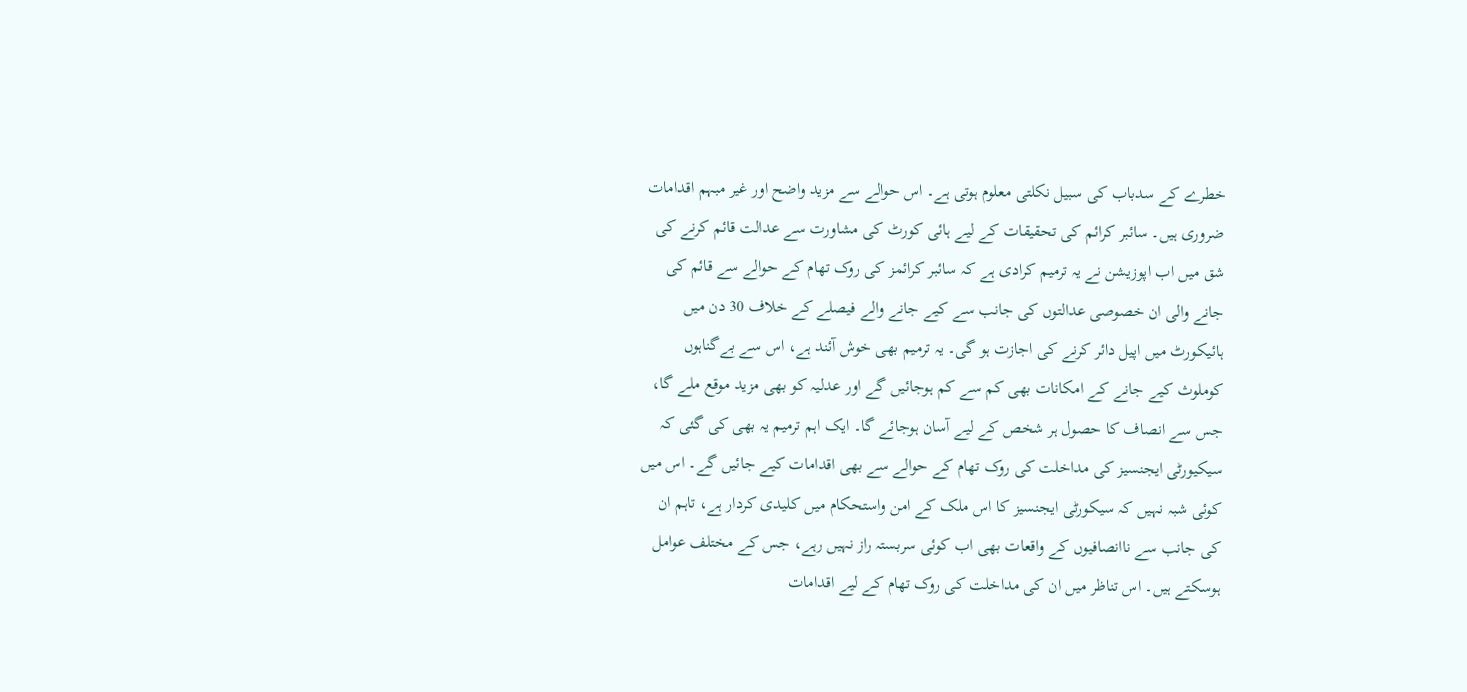خطرے کے سدباب کی سبیل نکلتی معلوم ہوتی ہے۔ اس حوالے سے مزید واضح اور غیر مبہم اقدامات ضروری ہیں۔ سائبر کرائم کی تحقیقات کے لیے ہائی کورٹ کی مشاورت سے عدالت قائم کرنے کی شق میں اب اپوزیشن نے یہ ترمیم کرادی ہے کہ سائبر کرائمز کی روک تھام کے حوالے سے قائم کی جانے والی ان خصوصی عدالتوں کی جانب سے کیے جانے والے فیصلے کے خلاف 30 دن میں ہائیکورٹ میں اپیل دائر کرنے کی اجازت ہو گی۔ یہ ترمیم بھی خوش آئند ہے، اس سے بےگناہوں کوملوث کیے جانے کے امکانات بھی کم سے کم ہوجائیں گے اور عدلیہ کو بھی مزید موقع ملے گا، جس سے انصاف کا حصول ہر شخص کے لیے آسان ہوجائے گا۔ ایک اہم ترمیم یہ بھی کی گئی کہ سیکیورٹی ایجنسیز کی مداخلت کی روک تھام کے حوالے سے بھی اقدامات کیے جائیں گے۔ اس میں کوئی شبہ نہیں کہ سیکورٹی ایجنسیز کا اس ملک کے امن واستحکام میں کلیدی کردار ہے، تاہم ان کی جانب سے ناانصافیوں کے واقعات بھی اب کوئی سربستہ راز نہیں رہے، جس کے مختلف عوامل ہوسکتے ہیں۔ اس تناظر میں ان کی مداخلت کی روک تھام کے لیے اقدامات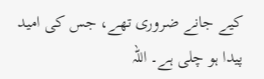کیے جانے ضروری تھے، جس کی امید پیدا ہو چلی ہے۔ اللہ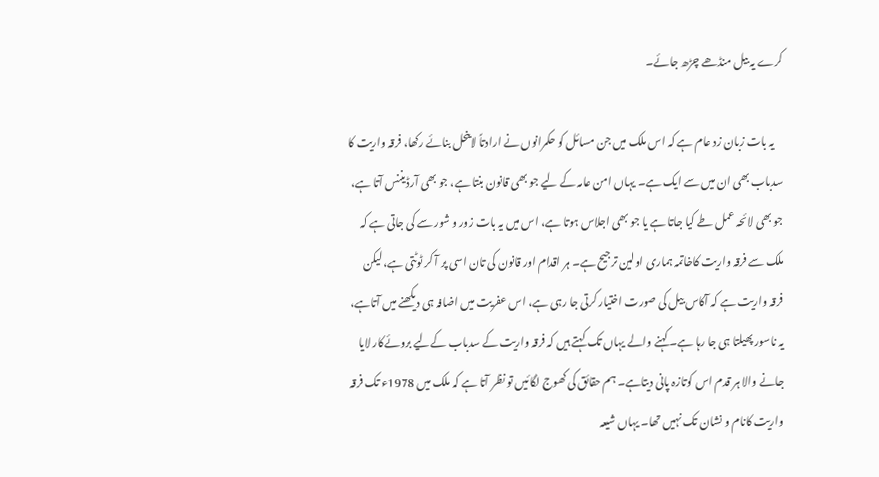کرے یہ بیل منڈھے چڑھ جائے۔

    یہ بات زبان زد عام ہے کہ اس ملک میں جن مسائل کو حکمرانوں نے ارادتاً لاینحل بنائے رکھا، فرقہ واریت کا سدباب بھی ان میں سے ایک ہے۔ یہاں امن عامہ کے لیے جو بھی قانون بنتا ہے، جو بھی آرڈیننس آتا ہے، جو بھی لائحہ عمل طے کیا جاتا ہے یا جو بھی اجلاس ہوتا ہے، اس میں یہ بات زور و شور سے کی جاتی ہے کہ ملک سے فرقہ واریت کاخاتمہ ہماری اولین ترجیح ہے۔ ہر اقدام اور قانون کی تان اسی پر آ کر ٹوٹتی ہے، لیکن فرقہ واریت ہے کہ آکاس بیل کی صورت اختیار کرتی جا رہی ہے، اس عفریت میں اضافہ ہی دیکھنے میں آتاہے، یہ ناسور پھیلتا ہی جا رہا ہے۔ کہنے والے یہاں تک کہتے ہیں کہ فرقہ واریت کے سدباب کےلیے بروئےکار لایا جانے والا ہر قدم اس کوتازہ پانی دیتاہے۔ ہم حقائق کی کھوج لگائیں تو نظر آتا ہے کہ ملک میں 1978ء تک فرقہ واریت کانام و نشان تک نہیں تھا۔ یہاں شیعہ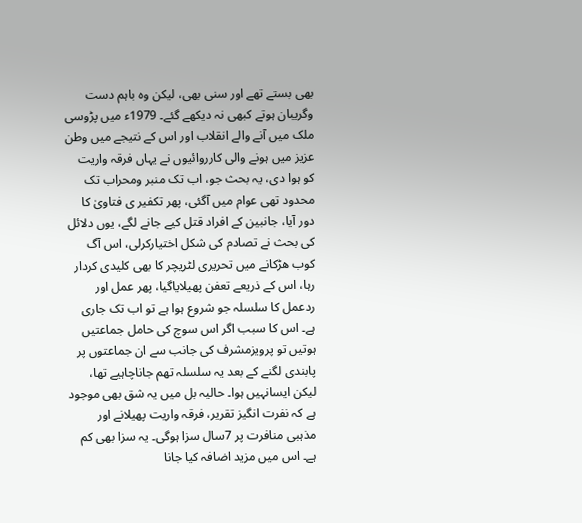بھی بستے تھے اور سنی بھی، لیکن وہ باہم دست وگریبان ہوتے کبھی نہ دیکھے گئے۔ 1979ء میں پڑوسی ملک میں آنے والے انقلاب اور اس کے نتیجے میں وطن عزیز میں ہونے والی کارروائیوں نے یہاں فرقہ واریت کو ہوا دی، یہ بحث جو، اب تک منبر ومحراب تک محدود تھی عوام میں آگئی، پھر تکفیر ی فتاویٰ کا دور آیا، جانبین کے افراد قتل کیے جانے لگے، یوں دلائل کی بحث نے تصادم کی شکل اختیارکرلی، اس آگ کوب ھڑکانے میں تحریری لٹریچر کا بھی کلیدی کردار رہا، اس کے ذریعے تعفن پھیلایاگیا، پھر عمل اور ردعمل کا سلسلہ جو شروع ہوا ہے تو اب تک جاری ہے۔ اس کا سبب اگر اس سوچ کی حامل جماعتیں ہوتیں تو پرویزمشرف کی جانب سے ان جماعتوں پر پابندی لگنے کے بعد یہ سلسلہ تھم جاناچاہیے تھا، لیکن ایسانہیں ہوا۔ حالیہ بل میں یہ شق بھی موجود ہے کہ نفرت انگیز تقریر، فرقہ واریت پھیلانے اور مذہبی منافرت پر 7سال سزا ہوگی۔ یہ سزا بھی کم ہے۔ اس میں مزید اضافہ کیا جانا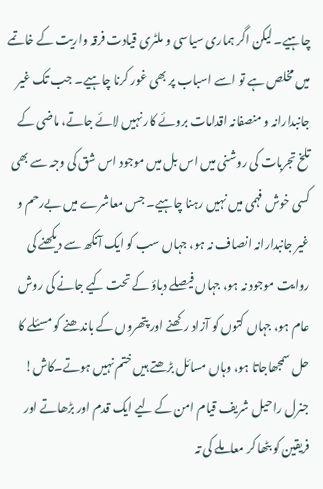چاہیے۔ لیکن اگر ہماری سیاسی و ملٹری قیادت فرقہ واریت کے خاتمے میں مخلص ہے تو اسے اسباب پر بھی غور کرنا چاہیے۔ جب تک غیر جانبدارانہ و منصفانہ اقدامات بروئے کار نہیں لائے جاتے، ماضی کے تلخ تجربات کی روشنی میں اس بل میں موجود اس شق کی وجہ سے بھی کسی خوش فہمی میں نہیں رہنا چاہیے۔ جس معاشرے میں بےرحم و غیر جانبدارانہ انصاف نہ ہو، جہاں سب کو ایک آنکھ سے دیکھنے کی روایت موجود نہ ہو، جہاں فیصلے دباؤ کے تحت کیے جانے کی روش عام ہو، جہاں کتوں کو آزاد رکھنے اور پتھروں کے باندھنے کو مسئلے کا حل سمجھاجاتا ہو، وہاں مسائل بڑھتے ہیں ختم نہیں ہوتے۔کاش! جنرل راحیل شریف قیام امن کے لیے ایک قدم اور بڑھاتے اور فریقین کو بٹھا کر معاملے کی تہ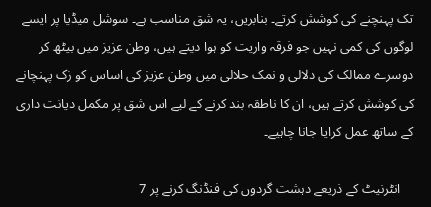تک پہنچنے کی کوشش کرتے۔ بنابریں، یہ شق مناسب ہے۔ سوشل میڈیا پر ایسے لوگوں کی کمی نہیں جو فرقہ واریت کو ہوا دیتے ہیں، وطن عزیز میں بیٹھ کر دوسرے ممالک کی دلالی و نمک حلالی میں وطن عزیز کی اساس کو زک پہنچانے کی کوشش کرتے ہیں، ان کا ناطقہ بند کرنے کے لیے اس شق پر مکمل دیانت داری کے ساتھ عمل کرایا جانا چاہیے۔

    انٹرنیٹ کے ذریعے دہشت گردوں کی فنڈنگ کرنے پر 7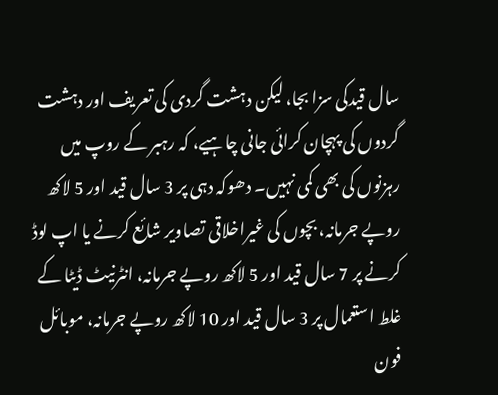سال قیدکی سزا بجا، لیکن دہشت گردی کی تعریف اور دہشت گردوں کی پہچان کرائی جانی چاہیے، کہ رہبر کے روپ میں رہزنوں کی بھی کمی نہیں۔ دھوکہ دہی پر 3 سال قید اور 5 لاکھ روپے جرمانہ، بچوں کی غیراخلاقی تصاویر شائع کرنے یا اپ لوڈ کرنے پر 7 سال قید اور 5 لاکھ روپے جرمانہ، انٹرنیٹ ڈیٹا کے غلط استعمال پر 3 سال قید اور 10 لاکھ روپے جرمانہ، موبائل فون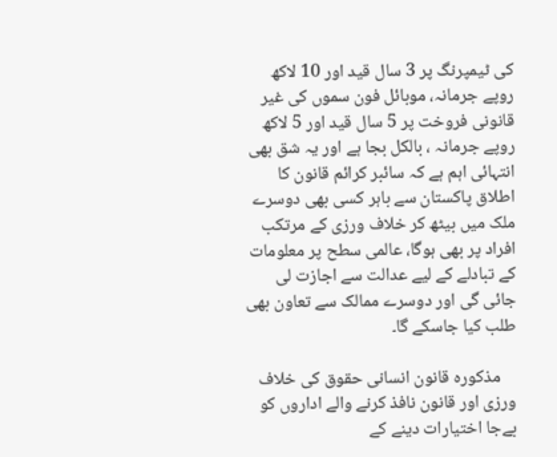کی ٹیمپرنگ پر 3 سال قید اور 10 لاکھ روپے جرمانہ، موبائل فون سموں کی غیر قانونی فروخت پر 5 سال قید اور 5 لاکھ روپے جرمانہ ، بالکل بجا ہے اور یہ شق بھی انتہائی اہم ہے کہ سائبر کرائم قانون کا اطلاق پاکستان سے باہر کسی بھی دوسرے ملک میں بیٹھ کر خلاف ورزی کے مرتکب افراد پر بھی ہوگا، عالمی سطح پر معلومات کے تبادلے کے لیے عدالت سے اجازت لی جائی گی اور دوسرے ممالک سے تعاون بھی طلب کیا جاسکے گا۔

    مذکورہ قانون انسانی حقوق کی خلاف ورزی اور قانون نافذ کرنے والے اداروں کو بےجا اختیارات دینے کے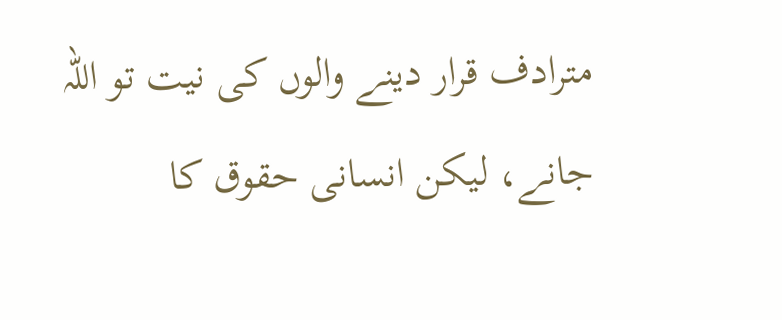مترادف قرار دینے والوں کی نیت تو اللہ جانے، لیکن انسانی حقوق کا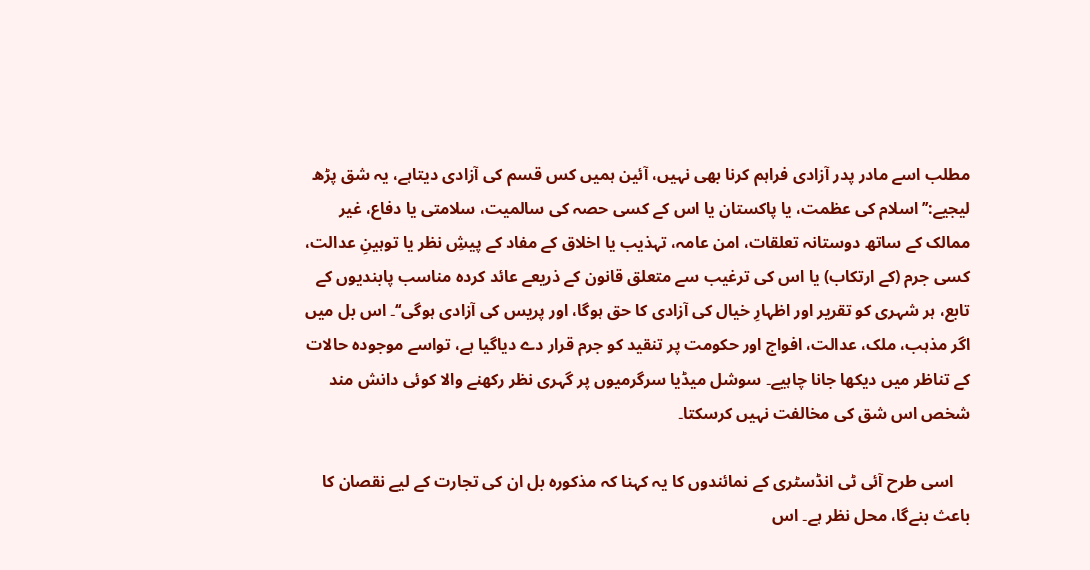مطلب اسے مادر پدر آزادی فراہم کرنا بھی نہیں، آئین ہمیں کس قسم کی آزادی دیتاہے، یہ شق پڑھ لیجیے:’’اسلام کی عظمت، یا پاکستان یا اس کے کسی حصہ کی سالمیت، سلامتی یا دفاع، غیر ممالک کے ساتھ دوستانہ تعلقات، امن عامہ، تہذیب یا اخلاق کے مفاد کے پیشِ نظر یا توہینِ عدالت، کسی جرم (کے ارتکاب) یا اس کی ترغیب سے متعلق قانون کے ذریعے عائد کردہ مناسب پابندیوں کے تابع، ہر شہری کو تقریر اور اظہارِ خیال کی آزادی کا حق ہوگا، اور پریس کی آزادی ہوگی‘‘۔ اس بل میں اگر مذہب، ملک، عدالت، افواج اور حکومت پر تنقید کو جرم قرار دے دیاگیا ہے، تواسے موجودہ حالات کے تناظر میں دیکھا جانا چاہیے۔ سوشل میڈیا سرگرمیوں پر گہری نظر رکھنے والا کوئی دانش مند شخص اس شق کی مخالفت نہیں کرسکتا۔

    اسی طرح آئی ٹی انڈسٹری کے نمائندوں کا یہ کہنا کہ مذکورہ بل ان کی تجارت کے لیے نقصان کا باعث بنےگا، محل نظر ہے۔ اس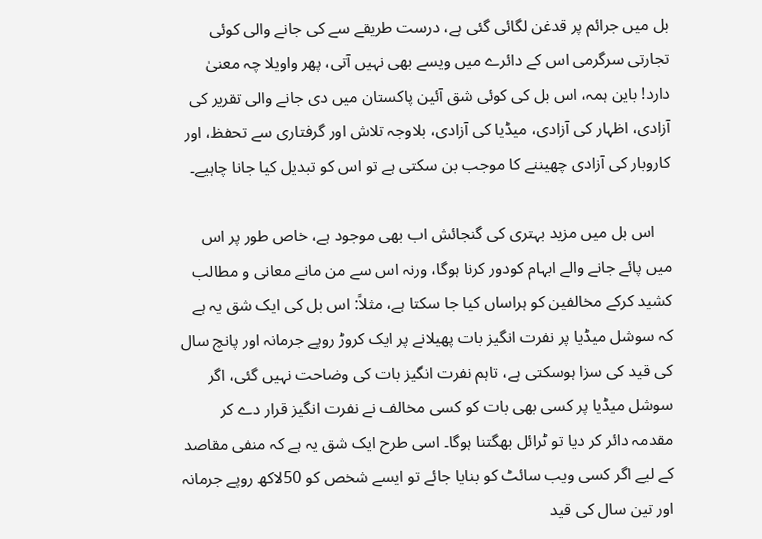بل میں جرائم پر قدغن لگائی گئی ہے، درست طریقے سے کی جانے والی کوئی تجارتی سرگرمی اس کے دائرے میں ویسے بھی نہیں آتی، پھر واویلا چہ معنیٰ دارد! باین ہمہ، اس بل کی کوئی شق آئین پاکستان میں دی جانے والی تقریر کی آزادی، اظہار کی آزادی، میڈیا کی آزادی، بلاوجہ تلاش اور گرفتاری سے تحفظ، اور کاروبار کی آزادی چھیننے کا موجب بن سکتی ہے تو اس کو تبدیل کیا جانا چاہیے۔

    اس بل میں مزید بہتری کی گنجائش اب بھی موجود ہے، خاص طور پر اس میں پائے جانے والے ابہام کودور کرنا ہوگا، ورنہ اس سے من مانے معانی و مطالب کشید کرکے مخالفین کو ہراساں کیا جا سکتا ہے، مثلاً: اس بل کی ایک شق یہ ہے کہ سوشل میڈیا پر نفرت انگیز بات پھیلانے پر ایک کروڑ روپے جرمانہ اور پانچ سال کی قید کی سزا ہوسکتی ہے، تاہم نفرت انگیز بات کی وضاحت نہیں گئی، اگر سوشل میڈیا پر کسی بھی بات کو کسی مخالف نے نفرت انگیز قرار دے کر مقدمہ دائر کر دیا تو ٹرائل بھگتنا ہوگا۔ اسی طرح ایک شق یہ ہے کہ منفی مقاصد کے لیے اگر کسی ویب سائٹ کو بنایا جائے تو ایسے شخص کو 50لاکھ روپے جرمانہ اور تین سال کی قید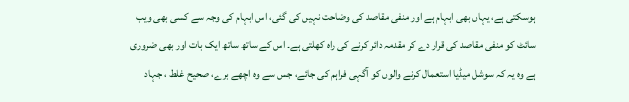ہوسکتی ہے، یہاں بھی ابہام ہے اور منفی مقاصد کی وضاحت نہیں کی گئی، اس ابہام کی وجہ سے کسی بھی ویب سائٹ کو منفی مقاصد کی قرار دے کر مقدمہ دائر کرنے کی راہ کھلتی ہے۔ اس کے ساتھ ساتھ ایک بات اور بھی ضروری ہے وہ یہ کہ سوشل میڈیا استعمال کرنے والوں کو آگہی فراہم کی جائے، جس سے وہ اچھے برے، صحیح غلط ، جہاد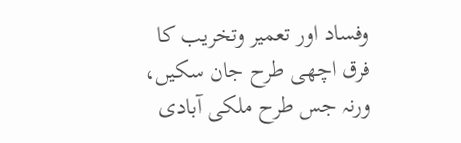وفساد اور تعمیر وتخریب کا فرق اچھی طرح جان سکیں، ورنہ جس طرح ملکی آبادی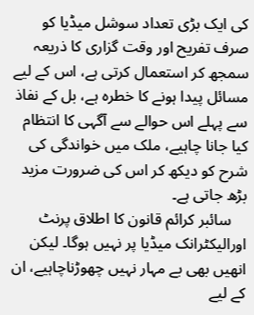کی ایک بڑی تعداد سوشل میڈیا کو صرف تفریح اور وقت گزاری کا ذریعہ سمجھ کر استعمال کرتی ہے، اس کے لیے مسائل پیدا ہونے کا خطرہ ہے، بل کے نفاذ سے پہلے اس حوالے سے آگہی کا انتظام کیا جانا چاہیے، ملک میں خواندگی کی شرح کو دیکھ کر اس کی ضرورت مزید بڑھ جاتی ہے۔
    سائبر کرائم قانون کا اطلاق پرنٹ اورالیکٹرانک میڈیا پر نہیں ہوگا۔ لیکن انھیں بھی بے مہار نہیں چھوڑناچاہیے، ان کے لیے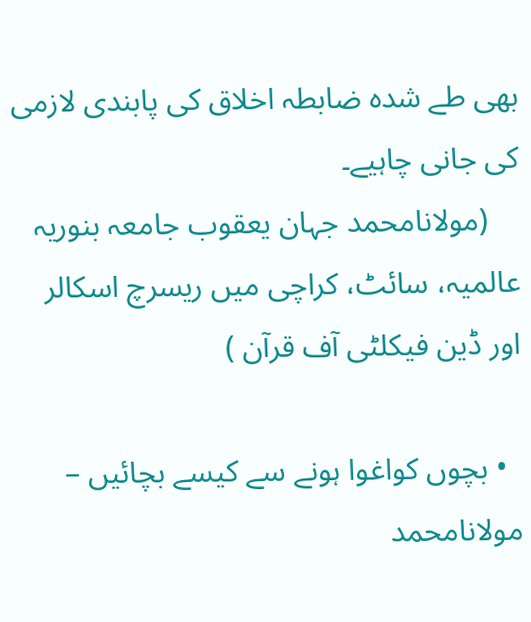بھی طے شدہ ضابطہ اخلاق کی پابندی لازمی کی جانی چاہیے۔
    (مولانامحمد جہان یعقوب جامعہ بنوریہ عالمیہ، سائٹ، کراچی میں ریسرچ اسکالر اور ڈین فیکلٹی آف قرآن )

  • بچوں کواغوا ہونے سے کیسے بچائیں – مولانامحمد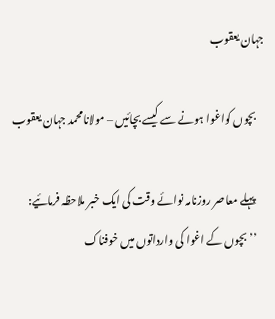جہان یعقوب

    بچوں کواغوا ہونے سے کیسے بچائیں – مولانامحمد جہان یعقوب

    پہلے معاصر روزنامہ نوائے وقت کی ایک خبر ملاحظہ فرمائیے:
    ’’بچوں کے اغوا کی وارداتوں میں خوفناک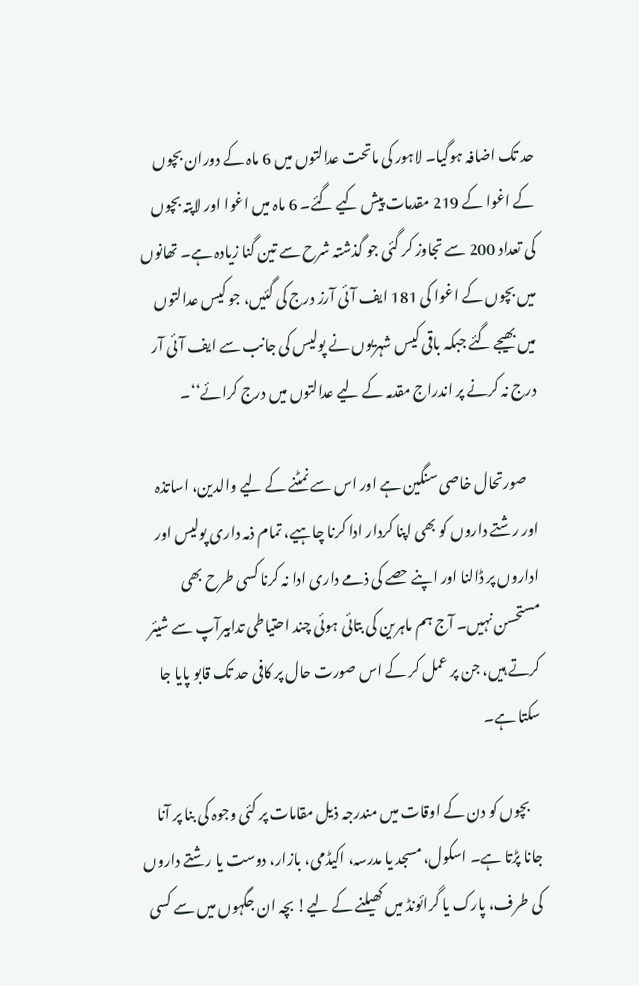حد تک اضافہ ہوگیا۔ لاہور کی ماتحت عدالتوں میں 6 ماہ کے دوران بچوں کے اغوا کے 219 مقدمات پیش کیے گئے۔ 6 ماہ میں اغوا اور لاپتہ بچوں کی تعداد 200 سے تجاوز کر گئی جو گذشتہ شرح سے تین گنا زیادہ ہے۔ تھانوں میں بچوں کے اغوا کی 181 ایف آئی آرز درج کی گئیں، جو کیس عدالتوں میں بھیجے گئے جبکہ باقی کیس شہریوں نے پولیس کی جانب سے ایف آئی آر درج نہ کرنے پر اندراج مقدمہ کے لیے عدالتوں میں درج کرائے‘‘۔

    صورتحال خاصی سنگین ہے اور اس سے نمٹنے کے لیے والدین، اساتذہ اور رشتے داروں کو بھی اپنا کردار ادا کرنا چاہیے، تمام ذمہ داری پولیس اور اداروں پر ڈالنا اور اپنے حصے کی ذمے داری ادا نہ کرنا کسی طرح بھی مستحسن نہیں۔ آج ہم ماہرین کی بتائی ہوئی چند احتیاطی تدابیرآپ سے شیئر کرتے ہیں، جن پر عمل کر کے اس صورت حال پر کافی حد تک قابو پایا جا سکتا ہے۔

    بچوں کو دن کے اوقات میں مندرجہ ذیل مقامات پر کئی وجوہ کی بنا پر آنا جانا پڑتا ہے۔ اسکول، مسجد یا مدرسہ، اکیڈمی، بازار، دوست یا رشتے داروں کی طرف، پارک یا گرائونڈ میں کھیلنے کے لیے! بچہ ان جگہوں میں سے کسی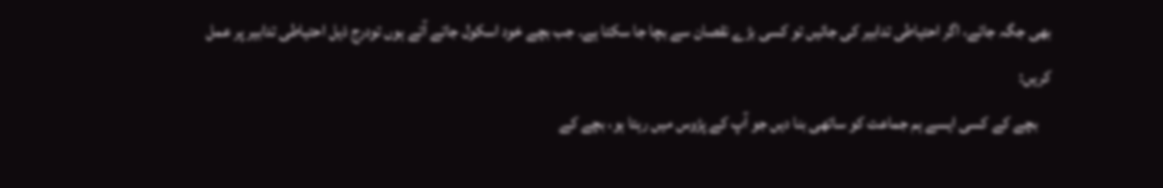بھی جگہ جائے، اگر احتیاطی تدابیر کی جائیں تو کسی بڑے نقصان سے بچا جا سکتا ہے۔ جب بچے خود اسکول جاتے آتے ہوں تودرج ذیل احتیاطی تدابیر پر عمل کریں:
    بچے کے کسی ایسے ہم جماعت کو ساتھی بنا دیں جو آپ کے پڑوس میں رہتا ہو، بچے کے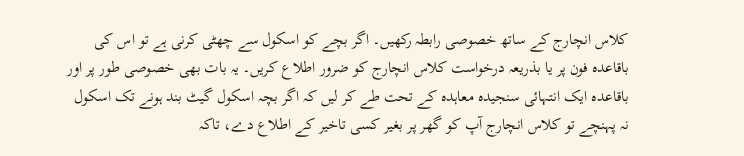کلاس انچارج کے ساتھ خصوصی رابطہ رکھیں۔ اگر بچے کو اسکول سے چھٹی کرنی ہے تو اس کی باقاعدہ فون پر یا بذریعہ درخواست کلاس انچارج کو ضرور اطلاع کریں۔ یہ بات بھی خصوصی طور پر اور باقاعدہ ایک انتہائی سنجیدہ معاہدہ کے تحت طے کر لیں کہ اگر بچہ اسکول گیٹ بند ہونے تک اسکول نہ پہنچے تو کلاس انچارج آپ کو گھر پر بغیر کسی تاخیر کے اطلاع دے، تاکہ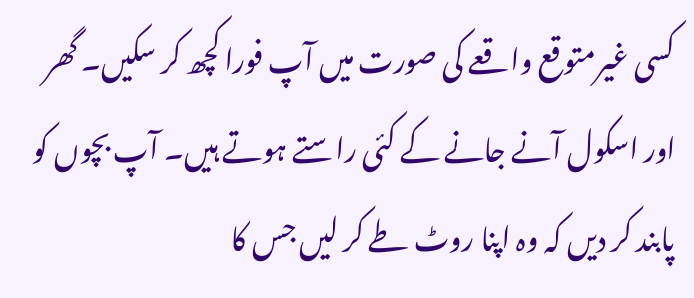کسی غیرمتوقع واقعے کی صورت میں آپ فورا کچھ کر سکیں۔ گھر اور اسکول آنے جانے کے کئی راستے ہوتے ہیں۔ آپ بچوں کو پابند کر دیں کہ وہ اپنا روٹ طے کر لیں جس کا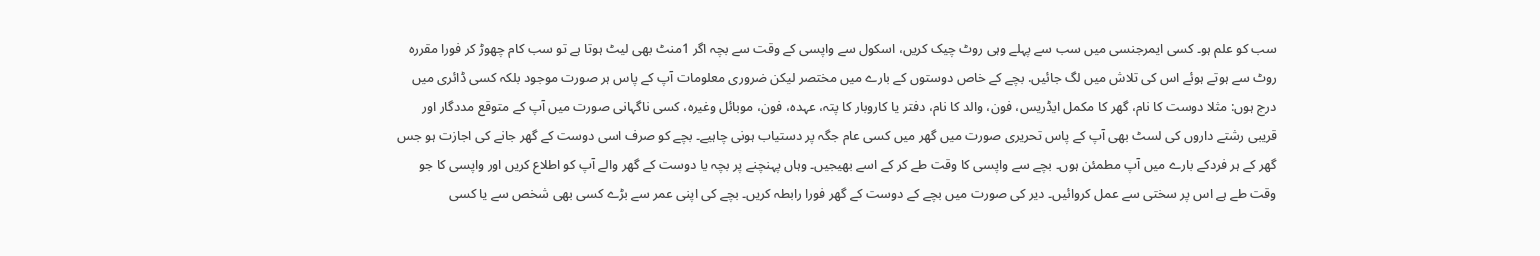سب کو علم ہو۔ کسی ایمرجنسی میں سب سے پہلے وہی روٹ چیک کریں، اسکول سے واپسی کے وقت سے بچہ اگر 1منٹ بھی لیٹ ہوتا ہے تو سب کام چھوڑ کر فورا مقررہ روٹ سے ہوتے ہوئے اس کی تلاش میں لگ جائیں. بچے کے خاص دوستوں کے بارے میں مختصر لیکن ضروری معلومات آپ کے پاس ہر صورت موجود بلکہ کسی ڈائری میں درج ہوں: مثلا دوست کا نام، گھر کا مکمل ایڈریس، فون، والد کا نام، دفتر یا کاروبار کا پتہ، عہدہ، فون، موبائل وغیرہ، کسی ناگہانی صورت میں آپ کے متوقع مددگار اور قریبی رشتے داروں کی لسٹ بھی آپ کے پاس تحریری صورت میں گھر میں کسی عام جگہ پر دستیاب ہونی چاہیے۔ بچے کو صرف اسی دوست کے گھر جانے کی اجازت ہو جس گھر کے ہر فردکے بارے میں آپ مطمئن ہوں۔ بچے سے واپسی کا وقت طے کر کے اسے بھیجیں۔ وہاں پہنچنے پر بچہ یا دوست کے گھر والے آپ کو اطلاع کریں اور واپسی کا جو وقت طے ہے اس پر سختی سے عمل کروائیں۔ دیر کی صورت میں بچے کے دوست کے گھر فورا رابطہ کریں۔ بچے کی اپنی عمر سے بڑے کسی بھی شخص سے یا کسی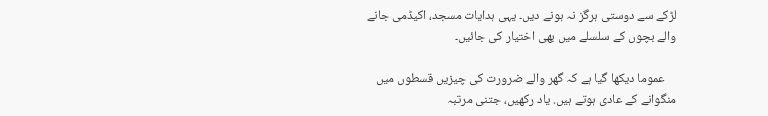لڑکے سے دوستی ہرگز نہ ہونے دیں۔ یہی ہدایات مسجد، اکیڈمی جانے والے بچوں کے سلسلے میں بھی اختیار کی جائیں۔

    عموما دیکھا گیا ہے کہ گھر والے ضرورت کی چیزیں قسطوں میں منگوانے کے عادی ہوتے ہیں. یاد رکھیں، جتنی مرتبہ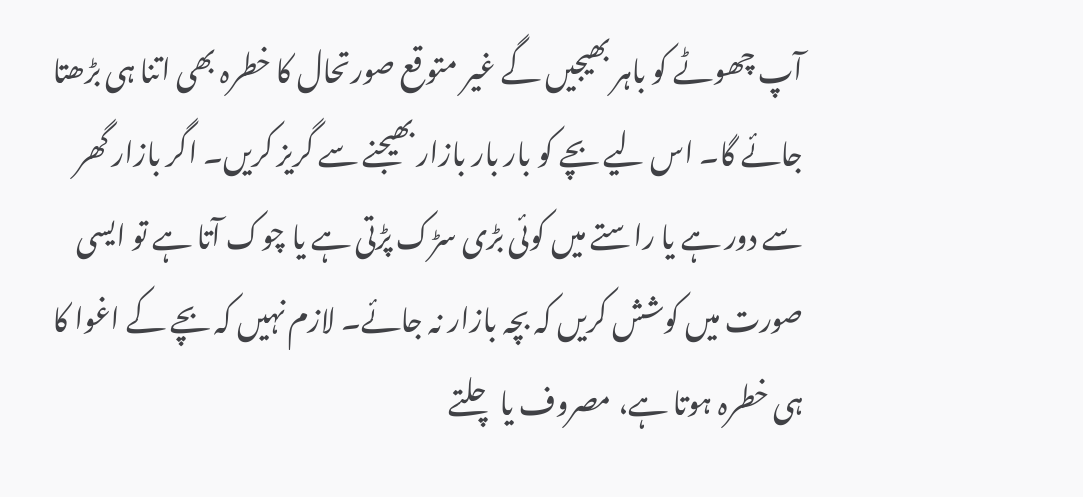آپ چھوٹے کو باہر بھیجیں گے غیر متوقع صورتحال کا خطرہ بھی اتنا ہی بڑھتا جائے گا۔ اس لیے بچے کو بار بار بازار بھیجنے سے گریز کریں۔ اگر بازار گھر سے دور ہے یا راستے میں کوئی بڑی سڑک پڑتی ہے یا چوک آتا ہے تو ایسی صورت میں کوشش کریں کہ بچہ بازار نہ جائے۔ لازم نہیں کہ بچے کے اغوا کا ہی خطرہ ہوتا ہے، مصروف یا چلتے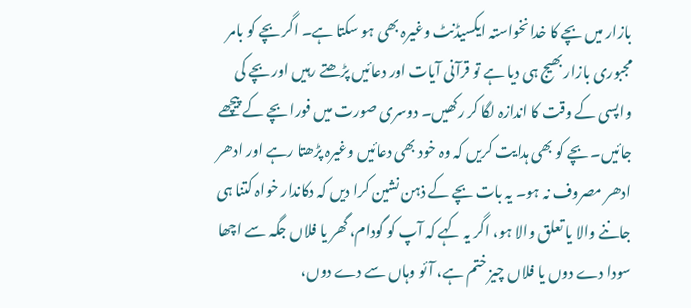بازار میں بچے کا خدانخواستہ ایکسیڈنٹ وغیرہ بھی ہو سکتا ہے۔ اگر بچے کو بامر مجبوری بازار بھیج ہی دیا ہے تو قرآنی آیات اور دعائیں پڑھتے رہیں اور بچے کی واپسی کے وقت کا اندازہ لگا کر رکھیں۔ دوسری صورت میں فورا بچے کے پیچھے جائیں۔ بچے کو بھی ہدایت کریں کہ وہ خود بھی دعائیں وغیرہ پڑھتا رہے اور ادھر ادھر مصروف نہ ہو۔ یہ بات بچے کے ذہن نشین کرا دیں کہ دکاندار خواہ کتنا ہی جاننے والا یا تعلق والا ہو، اگر یہ کہے کہ آپ کو گودام، گھر یا فلاں جگہ سے اچھا سودا دے دوں یا فلاں چیز ختم ہے، آئو وہاں سے دے دوں،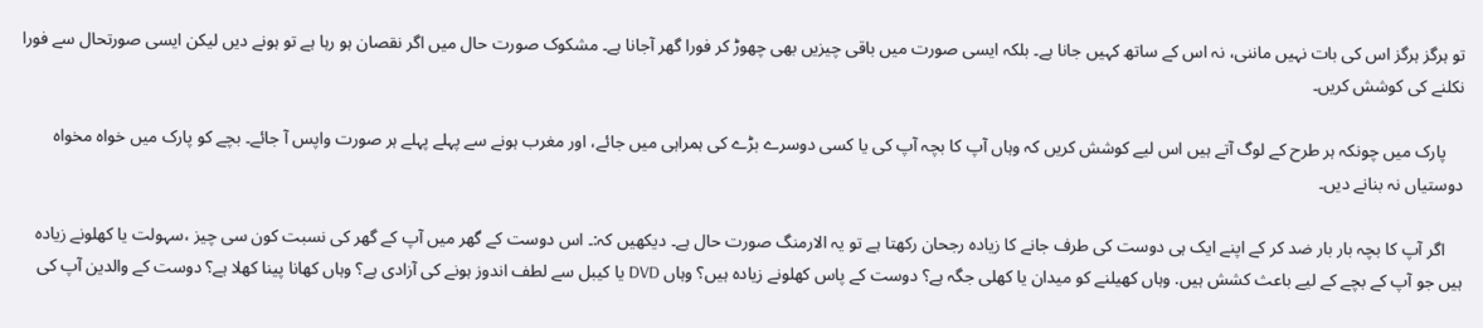تو ہرگز ہرگز اس کی بات نہیں ماننی، نہ اس کے ساتھ کہیں جانا ہے۔ بلکہ ایسی صورت میں باقی چیزیں بھی چھوڑ کر فورا گھر آجانا ہے۔ مشکوک صورت حال میں اگر نقصان ہو رہا ہے تو ہونے دیں لیکن ایسی صورتحال سے فورا نکلنے کی کوشش کریں۔

    پارک میں چونکہ ہر طرح کے لوگ آتے ہیں اس لیے کوشش کریں کہ وہاں آپ کا بچہ آپ کی یا کسی دوسرے بڑے کی ہمراہی میں جائے، اور مغرب ہونے سے پہلے پہلے ہر صورت واپس آ جائے۔ بچے کو پارک میں خواہ مخواہ دوستیاں نہ بنانے دیں۔

    اگر آپ کا بچہ بار بار ضد کر کے اپنے ایک ہی دوست کی طرف جانے کا زیادہ رجحان رکھتا ہے تو یہ الارمنگ صورت حال ہے۔ دیکھیں کہ:۔ اس دوست کے گھر میں آپ کے گھر کی نسبت کون سی چیز ،سہولت یا کھلونے زیادہ ہیں جو آپ کے بچے کے لیے باعث کشش ہیں. وہاں کھیلنے کو میدان یا کھلی جگہ ہے؟ دوست کے پاس کھلونے زیادہ ہیں؟ وہاں DVD یا کیبل سے لطف اندوز ہونے کی آزادی ہے؟ وہاں کھانا پینا کھلا ہے؟ دوست کے والدین آپ کی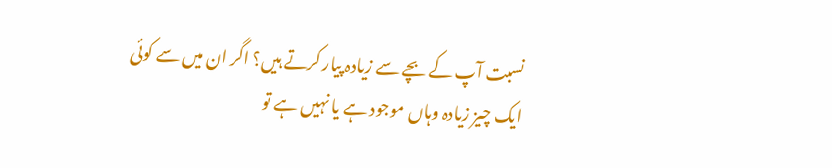نسبت آپ کے بچے سے زیادہ پیار کرتے ہیں؟ اگر ان میں سے کوئی ایک چیز زیادہ وہاں موجود ہے یا نہیں ہے تو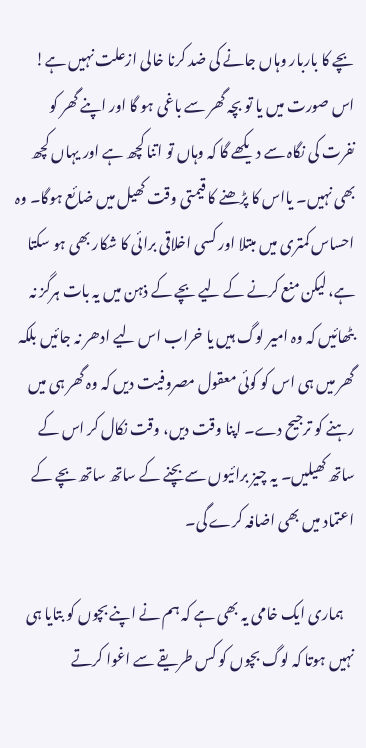بچے کا باربار وہاں جانے کی ضد کرنا خالی ازعلت نہیں ہے! اس صورت میں یا تو بچہ گھر سے باغی ہو گا اور اپنے گھر کو نفرت کی نگاہ سے دیکھے گا کہ وہاں تو اتنا کچھ ہے اور یہاں کچھ بھی نہیں۔ یااس کا پڑھنے کا قیمتی وقت کھیل میں ضائع ہوگا۔ وہ احساس کمتری میں مبتلا اور کسی اخلاقی برائی کا شکار بھی ہو سکتا ہے، لیکن منع کرنے کے لیے بچے کے ذہن میں یہ بات ہرگز نہ بٹھائیں کہ وہ امیر لوگ ہیں یا خراب اس لیے ادھر نہ جائیں بلکہ گھر میں ہی اس کو کوئی معقول مصروفیت دیں کہ وہ گھر ہی میں رہنے کو ترجیح دے۔ اپنا وقت دیں، وقت نکال کر اس کے ساتھ کھیلیں۔ یہ چیز برائیوں سے بچنے کے ساتھ ساتھ بچے کے اعتماد میں بھی اضافہ کرے گی۔

    ہماری ایک خامی یہ بھی ہے کہ ہم نے اپنے بچوں کو بتایا ہی نہیں ہوتا کہ لوگ بچوں کو کس طریقے سے اغوا کرتے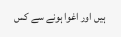ہیں اور اغوا ہونے سے کس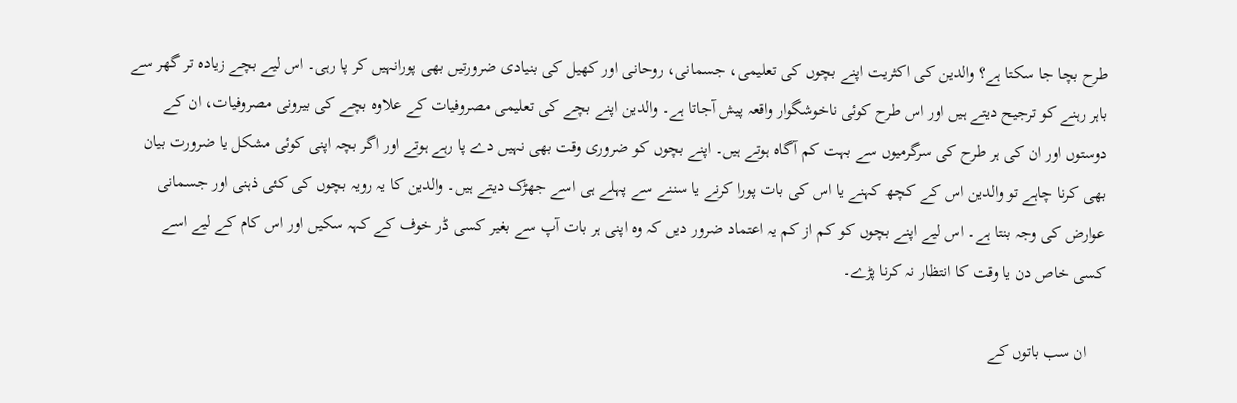طرح بچا جا سکتا ہے؟ والدین کی اکثریت اپنے بچوں کی تعلیمی، جسمانی، روحانی اور کھیل کی بنیادی ضرورتیں بھی پورانہیں کر پا رہی۔ اس لیے بچے زیادہ تر گھر سے باہر رہنے کو ترجیح دیتے ہیں اور اس طرح کوئی ناخوشگوار واقعہ پیش آجاتا ہے۔ والدین اپنے بچے کی تعلیمی مصروفیات کے علاوہ بچے کی بیرونی مصروفیات، ان کے دوستوں اور ان کی ہر طرح کی سرگرمیوں سے بہت کم آگاہ ہوتے ہیں۔ اپنے بچوں کو ضروری وقت بھی نہیں دے پا رہے ہوتے اور اگر بچہ اپنی کوئی مشکل یا ضرورت بیان بھی کرنا چاہے تو والدین اس کے کچھ کہنے یا اس کی بات پورا کرنے یا سننے سے پہلے ہی اسے جھڑک دیتے ہیں۔ والدین کا یہ رویہ بچوں کی کئی ذہنی اور جسمانی عوارض کی وجہ بنتا ہے۔ اس لیے اپنے بچوں کو کم از کم یہ اعتماد ضرور دیں کہ وہ اپنی ہر بات آپ سے بغیر کسی ڈر خوف کے کہہ سکیں اور اس کام کے لیے اسے کسی خاص دن یا وقت کا انتظار نہ کرنا پڑے۔

    ان سب باتوں کے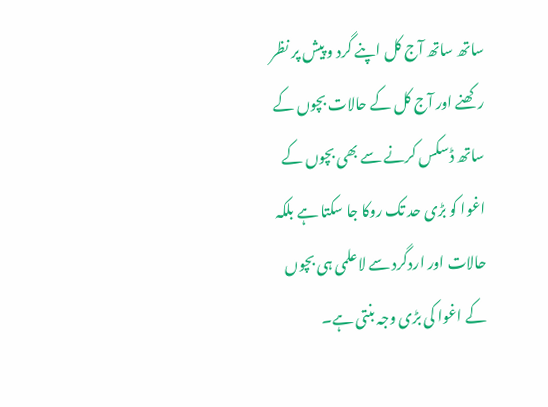ساتھ ساتھ آج کل اپنے گرد و پیش پر نظر رکھنے اور آج کل کے حالات بچوں کے ساتھ ڈسکس کرنے سے بھی بچوں کے اغوا کو بڑی حد تک روکا جا سکتا ہے بلکہ حالات اور اردگرد سے لاعلمی ہی بچوں کے اغوا کی بڑی وجہ بنتی ہے۔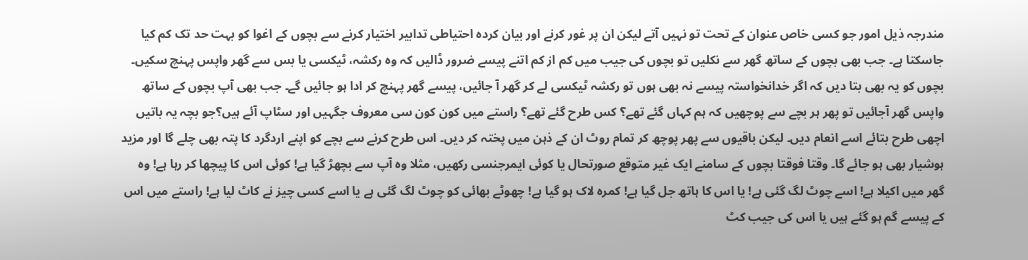مندرجہ ذیل امور جو کسی خاص عنوان کے تحت تو نہیں آتے لیکن ان پر غور کرنے اور بیان کردہ احتیاطی تدابیر اختیار کرنے سے بچوں کے اغوا کو بہت حد تک کم کیا جاسکتا ہے۔ جب بھی بچوں کے ساتھ گھر سے نکلیں تو بچوں کی جیب میں کم از کم اتنے پیسے ضرور ڈالیں کہ وہ رکشہ، ٹیکسی یا بس سے گھر واپس پہنچ سکیں۔ بچوں کو یہ بھی بتا دیں کہ اگر خدانخواستہ پیسے نہ بھی ہوں تو رکشہ ٹیکسی لے کر گھر آ جائیں، پیسے گھر پہنچ کر ادا ہو جائیں گے۔ جب بھی آپ بچوں کے ساتھ واپس گھر آجائیں تو پھر ہر بچے سے پوچھیں کہ ہم کہاں گئے تھے؟ کس طرح گئے تھے؟ راستے میں کون کون سی معروف جگہیں اور سٹاپ آئے ہیں؟جو بچہ یہ باتیں اچھی طرح بتائے اسے انعام دیں۔ لیکن باقیوں سے پھر پوچھ کر تمام روٹ ان کے ذہن میں پختہ کر دیں۔ اس طرح کرنے سے بچے کو اپنے اردگرد کا پتہ بھی چلے گا اور مزید ہوشیار بھی ہو جائے گا۔ وقتا فوقتا بچوں کے سامنے ایک غیر متوقع صورتحال یا کوئی ایمرجنسی رکھیں، مثلا وہ آپ سے بچھڑ گیا ہے! کوئی اس کا پیچھا کر رہا ہے! وہ گھر میں اکیلا ہے! اسے چوٹ لگ گئی ہے! یا اس کا ہاتھ جل گیا ہے! کمرہ لاک ہو گیا ہے! چھوٹے بھائی کو چوٹ لگ گئی ہے یا اسے کسی چیز نے کاٹ لیا ہے! راستے میں اس کے پیسے گم ہو گئے ہیں یا اس کی جیب کٹ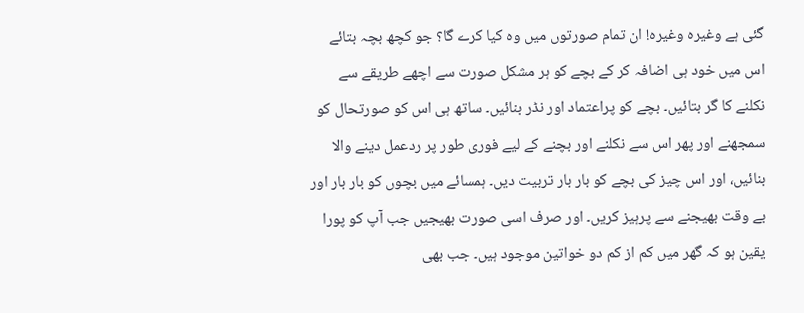گئی ہے وغیرہ وغیرہ! ان تمام صورتوں میں وہ کیا کرے گا؟ جو کچھ بچہ بتائے اس میں خود ہی اضافہ کر کے بچے کو ہر مشکل صورت سے اچھے طریقے سے نکلنے کا گر بتائیں۔ بچے کو پراعتماد اور نڈر بنائیں۔ ساتھ ہی اس کو صورتحال کو سمجھنے اور پھر اس سے نکلنے اور بچنے کے لیے فوری طور پر ردعمل دینے والا بنائیں، اور اس چیز کی بچے کو بار بار تربیت دیں۔ ہمسائے میں بچوں کو بار بار اور بے وقت بھیجنے سے پرہیز کریں۔ اور صرف اسی صورت بھیجیں جب آپ کو پورا یقین ہو کہ گھر میں کم از کم دو خواتین موجود ہیں۔ جب بھی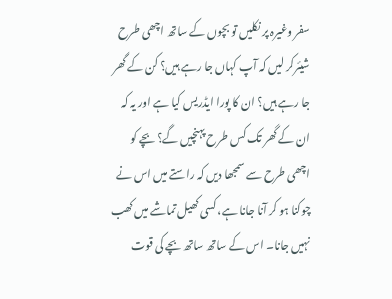سفر وغیرہ پر نکلیں تو بچوں کے ساتھ اچھی طرح شیئرکر لیں کہ آپ کہاں جا رہے ہیں؟ کن کے گھر جا رہے ہیں؟ ان کا پورا ایڈریس کیا ہے اور یہ کہ ان کے گھر تک کس طرح پہنچیں گے؟ بچے کو اچھی طرح سے سمجھا دیں کہ راستے میں اس نے چوکنا ہو کر آنا جانا ہے، کسی کھیل تماشے میں کھب نہیں جانا۔ اس کے ساتھ ساتھ بچے کی قوت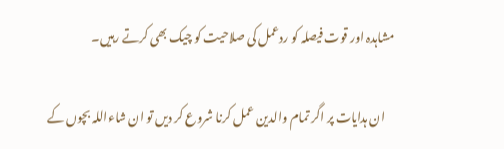مشاہدہ اور قوت فیصلہ کو ردعمل کی صلاحیت کو چیک بھی کرتے رہیں۔

    ان ہدایات پر اگر تمام والدین عمل کرنا شروع کر دیں تو ان شاءاللہ بچوں کے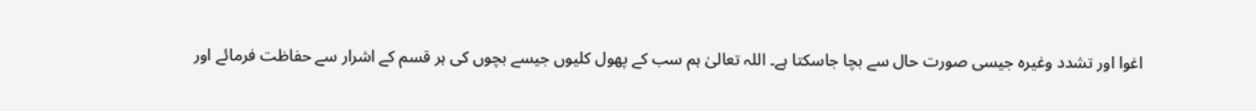اغوا اور تشدد وغیرہ جیسی صورت حال سے بچا جاسکتا ہے۔ اللہ تعالیٰ ہم سب کے پھول کلیوں جیسے بچوں کی ہر قسم کے اشرار سے حفاظت فرمائے اور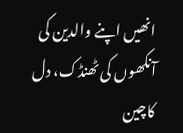انھیں اپنے والدین کی آنکھوں کی ٹھنڈک، دل کاچین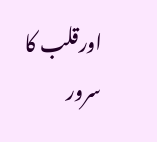اورقلب کا سرور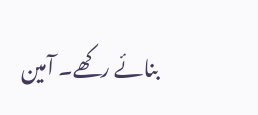بنائے رکھے۔ آمین